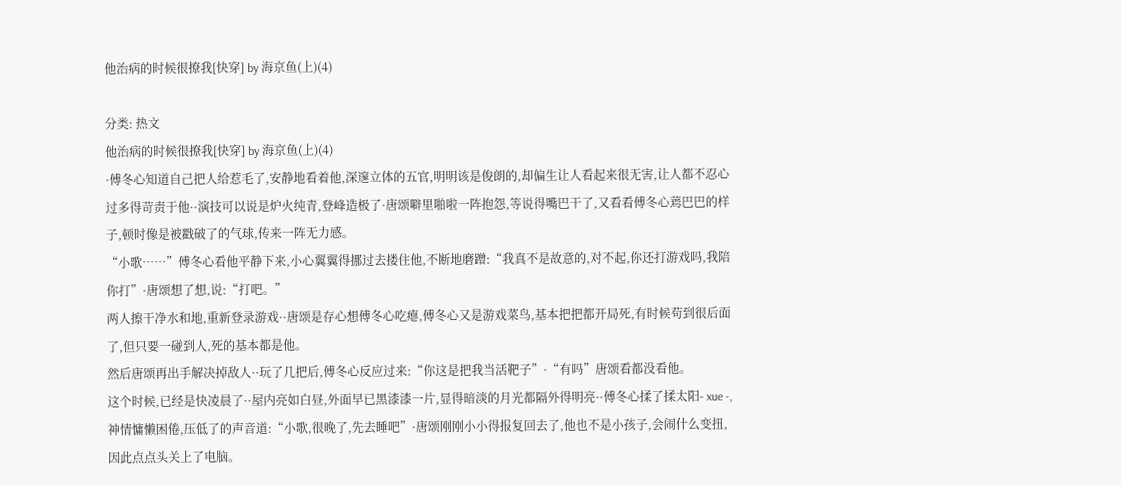他治病的时候很撩我[快穿] by 海京鱼(上)(4)

分类: 热文
他治病的时候很撩我[快穿] by 海京鱼(上)(4)
·傅冬心知道自己把人给惹毛了,安静地看着他,深邃立体的五官,明明该是俊朗的,却偏生让人看起来很无害,让人都不忍心过多得苛责于他··演技可以说是炉火纯青,登峰造极了·唐颂噼里啪啦一阵抱怨,等说得嘴巴干了,又看看傅冬心蔫巴巴的样子,顿时像是被戳破了的气球,传来一阵无力感。
“小歌……”傅冬心看他平静下来,小心翼翼得挪过去搂住他,不断地磨蹭:“我真不是故意的,对不起,你还打游戏吗,我陪你打”·唐颂想了想,说:“打吧。”
两人擦干净水和地,重新登录游戏··唐颂是存心想傅冬心吃瘪,傅冬心又是游戏菜鸟,基本把把都开局死,有时候苟到很后面了,但只要一碰到人,死的基本都是他。
然后唐颂再出手解决掉敌人··玩了几把后,傅冬心反应过来:“你这是把我当活靶子”·“有吗”唐颂看都没看他。
这个时候,已经是快凌晨了··屋内亮如白昼,外面早已黑漆漆一片,显得暗淡的月光都隔外得明亮··傅冬心揉了揉太阳- xue -,神情慵懒困倦,压低了的声音道:“小歌,很晚了,先去睡吧”·唐颂刚刚小小得报复回去了,他也不是小孩子,会闹什么变扭,因此点点头关上了电脑。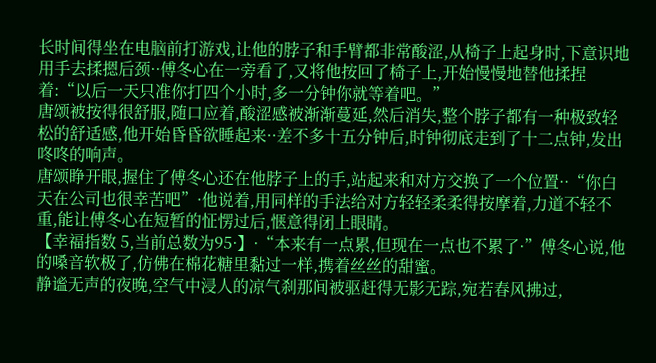长时间得坐在电脑前打游戏,让他的脖子和手臂都非常酸涩,从椅子上起身时,下意识地用手去揉摁后颈··傅冬心在一旁看了,又将他按回了椅子上,开始慢慢地替他揉捏着:“以后一天只准你打四个小时,多一分钟你就等着吧。”
唐颂被按得很舒服,随口应着,酸涩感被渐渐蔓延,然后消失,整个脖子都有一种极致轻松的舒适感,他开始昏昏欲睡起来··差不多十五分钟后,时钟彻底走到了十二点钟,发出咚咚的响声。
唐颂睁开眼,握住了傅冬心还在他脖子上的手,站起来和对方交换了一个位置··“你白天在公司也很幸苦吧”·他说着,用同样的手法给对方轻轻柔柔得按摩着,力道不轻不重,能让傅冬心在短暂的怔愣过后,惬意得闭上眼睛。
【幸福指数 5,当前总数为95·】·“本来有一点累,但现在一点也不累了·”傅冬心说,他的嗓音软极了,仿佛在棉花糖里黏过一样,携着丝丝的甜蜜。
静谧无声的夜晚,空气中浸人的凉气刹那间被驱赶得无影无踪,宛若春风拂过,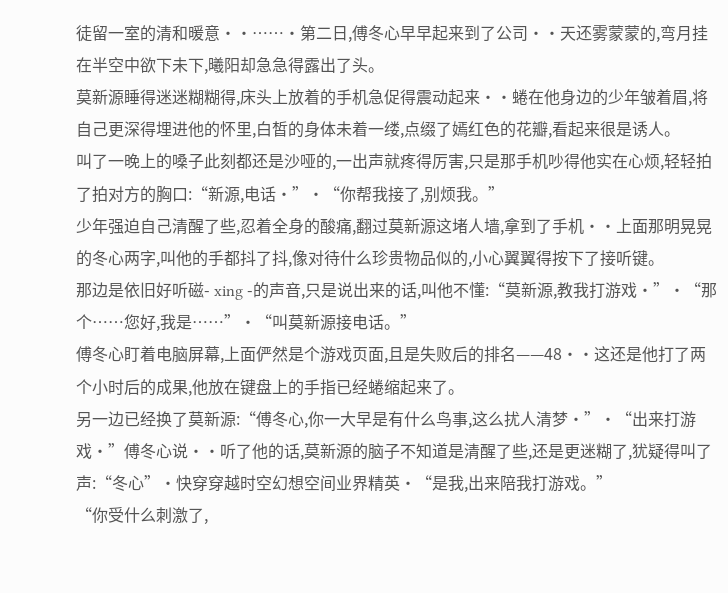徒留一室的清和暖意··……·第二日,傅冬心早早起来到了公司··天还雾蒙蒙的,弯月挂在半空中欲下未下,曦阳却急急得露出了头。
莫新源睡得迷迷糊糊得,床头上放着的手机急促得震动起来··蜷在他身边的少年皱着眉,将自己更深得埋进他的怀里,白皙的身体未着一缕,点缀了嫣红色的花瓣,看起来很是诱人。
叫了一晚上的嗓子此刻都还是沙哑的,一出声就疼得厉害,只是那手机吵得他实在心烦,轻轻拍了拍对方的胸口:“新源,电话·”·“你帮我接了,别烦我。”
少年强迫自己清醒了些,忍着全身的酸痛,翻过莫新源这堵人墙,拿到了手机··上面那明晃晃的冬心两字,叫他的手都抖了抖,像对待什么珍贵物品似的,小心翼翼得按下了接听键。
那边是依旧好听磁- xing -的声音,只是说出来的话,叫他不懂:“莫新源,教我打游戏·”·“那个……您好,我是……”·“叫莫新源接电话。”
傅冬心盯着电脑屏幕,上面俨然是个游戏页面,且是失败后的排名——48··这还是他打了两个小时后的成果,他放在键盘上的手指已经蜷缩起来了。
另一边已经换了莫新源:“傅冬心,你一大早是有什么鸟事,这么扰人清梦·”·“出来打游戏·”傅冬心说··听了他的话,莫新源的脑子不知道是清醒了些,还是更迷糊了,犹疑得叫了声:“冬心”·快穿穿越时空幻想空间业界精英·“是我,出来陪我打游戏。”
“你受什么刺激了,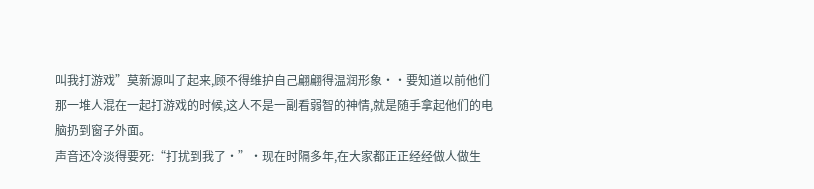叫我打游戏”莫新源叫了起来,顾不得维护自己翩翩得温润形象··要知道以前他们那一堆人混在一起打游戏的时候,这人不是一副看弱智的神情,就是随手拿起他们的电脑扔到窗子外面。
声音还冷淡得要死:“打扰到我了·”·现在时隔多年,在大家都正正经经做人做生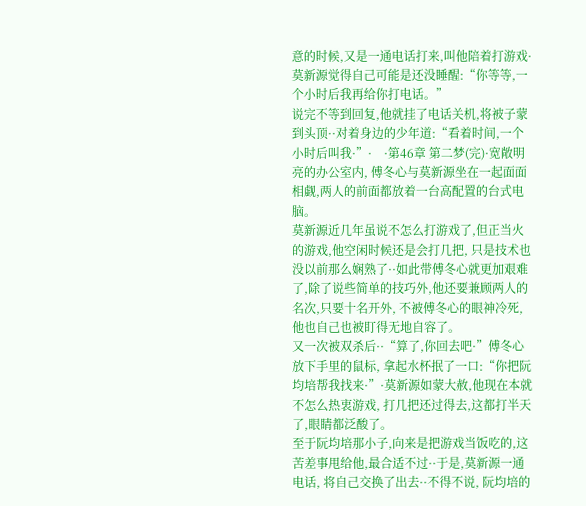意的时候,又是一通电话打来,叫他陪着打游戏·莫新源觉得自己可能是还没睡醒:“你等等,一个小时后我再给你打电话。”
说完不等到回复,他就挂了电话关机,将被子蒙到头顶··对着身边的少年道:“看着时间,一个小时后叫我·”·    ·第46章 第二梦(完)·宽敞明亮的办公室内, 傅冬心与莫新源坐在一起面面相觑,两人的前面都放着一台高配置的台式电脑。
莫新源近几年虽说不怎么打游戏了,但正当火的游戏,他空闲时候还是会打几把, 只是技术也没以前那么娴熟了··如此带傅冬心就更加艰难了,除了说些简单的技巧外,他还要兼顾两人的名次,只要十名开外, 不被傅冬心的眼神冷死, 他也自己也被盯得无地自容了。
又一次被双杀后··“算了,你回去吧·”傅冬心放下手里的鼠标, 拿起水杯抿了一口:“你把阮均培帮我找来·”·莫新源如蒙大赦,他现在本就不怎么热衷游戏, 打几把还过得去,这都打半天了,眼睛都泛酸了。
至于阮均培那小子,向来是把游戏当饭吃的,这苦差事甩给他,最合适不过··于是,莫新源一通电话, 将自己交换了出去··不得不说, 阮均培的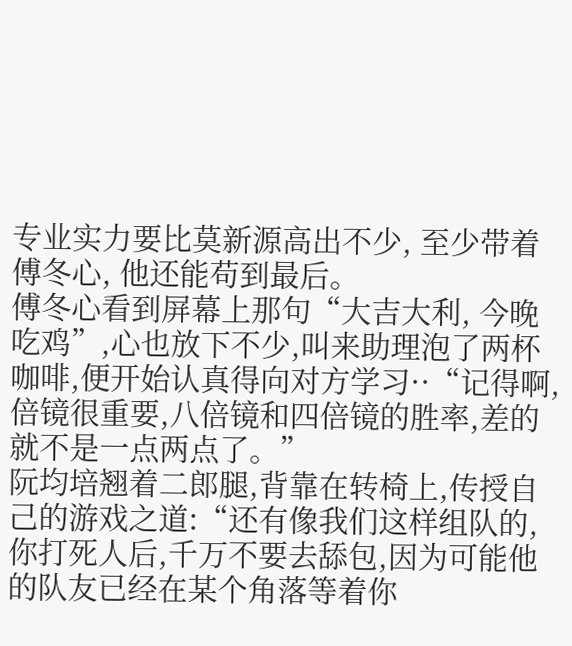专业实力要比莫新源高出不少, 至少带着傅冬心, 他还能苟到最后。
傅冬心看到屏幕上那句“大吉大利, 今晚吃鸡”,心也放下不少,叫来助理泡了两杯咖啡,便开始认真得向对方学习··“记得啊,倍镜很重要,八倍镜和四倍镜的胜率,差的就不是一点两点了。”
阮均培翘着二郎腿,背靠在转椅上,传授自己的游戏之道:“还有像我们这样组队的,你打死人后,千万不要去舔包,因为可能他的队友已经在某个角落等着你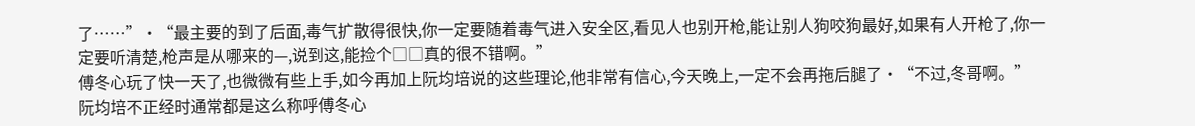了……”·“最主要的到了后面,毒气扩散得很快,你一定要随着毒气进入安全区,看见人也别开枪,能让别人狗咬狗最好,如果有人开枪了,你一定要听清楚,枪声是从哪来的—,说到这,能捡个□□真的很不错啊。”
傅冬心玩了快一天了,也微微有些上手,如今再加上阮均培说的这些理论,他非常有信心,今天晚上,一定不会再拖后腿了·“不过,冬哥啊。”
阮均培不正经时通常都是这么称呼傅冬心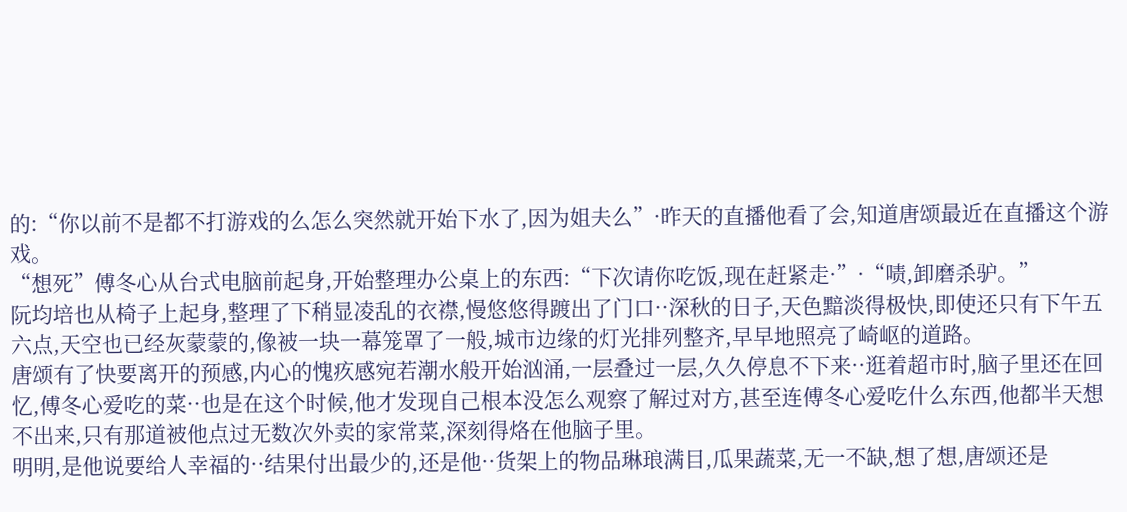的:“你以前不是都不打游戏的么怎么突然就开始下水了,因为姐夫么”·昨天的直播他看了会,知道唐颂最近在直播这个游戏。
“想死”傅冬心从台式电脑前起身,开始整理办公桌上的东西:“下次请你吃饭,现在赶紧走·”·“啧,卸磨杀驴。”
阮均培也从椅子上起身,整理了下稍显凌乱的衣襟,慢悠悠得踱出了门口··深秋的日子,天色黯淡得极快,即使还只有下午五六点,天空也已经灰蒙蒙的,像被一块一幕笼罩了一般,城市边缘的灯光排列整齐,早早地照亮了崎岖的道路。
唐颂有了快要离开的预感,内心的愧疚感宛若潮水般开始汹涌,一层叠过一层,久久停息不下来··逛着超市时,脑子里还在回忆,傅冬心爱吃的菜··也是在这个时候,他才发现自己根本没怎么观察了解过对方,甚至连傅冬心爱吃什么东西,他都半天想不出来,只有那道被他点过无数次外卖的家常菜,深刻得烙在他脑子里。
明明,是他说要给人幸福的··结果付出最少的,还是他··货架上的物品琳琅满目,瓜果蔬菜,无一不缺,想了想,唐颂还是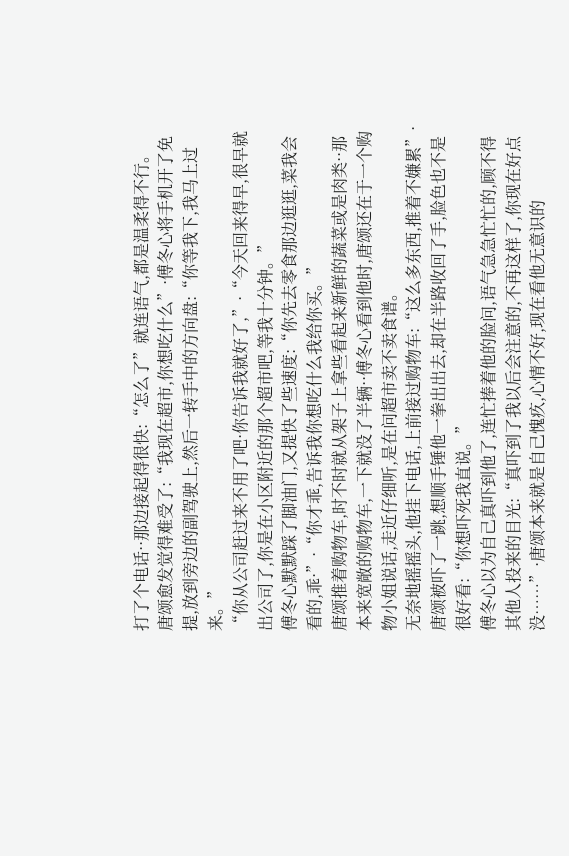打了个电话··那边接起得很快:“怎么了”就连语气,都是温柔得不行。
唐颂愈发觉得难受了:“我现在超市,你想吃什么”·傅冬心将手机开了免提,放到旁边的副驾驶上,然后一转手中的方向盘:“你等我下,我马上过来。”
“你从公司赶过来不用了吧·你告诉我就好了,”·“今天回来得早,很早就出公司了,你是在小区附近的那个超市吧,等我十分钟。”
傅冬心默默踩了脚油门,又提快了些速度:“你先去零食那边逛逛,菜我会看的,乖·”·“你才乖,告诉我你想吃什么我给你买。”
唐颂推着购物车,时不时就从架子上拿些看起来新鲜的蔬菜或是肉类··那本来宽敞的购物车,一下就没了半辆··傅冬心看到他时,唐颂还在于一个购物小姐说话,走近仔细听,是在问超市卖不卖食谱。
无奈地摇摇头,他挂下电话,上前接过购物车:“这么多东西,推着不嫌累”·唐颂被吓了一跳,想顺手锤他一拳出出去,却在半路收回了手,脸色也不是很好看:“你想吓死我直说。”
傅冬心以为自己真吓到他了,连忙捧着他的脸问,语气急急忙忙的,顾不得其他人投来的目光:“真吓到了我以后会注意的,不再这样了,你现在好点没……”·唐颂本来就是自己愧疚,心情不好,现在看他无意识的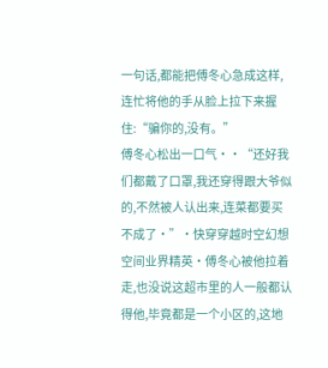一句话,都能把傅冬心急成这样,连忙将他的手从脸上拉下来握住:“骗你的,没有。”
傅冬心松出一口气··“还好我们都戴了口罩,我还穿得跟大爷似的,不然被人认出来,连菜都要买不成了·”·快穿穿越时空幻想空间业界精英·傅冬心被他拉着走,也没说这超市里的人一般都认得他,毕竟都是一个小区的,这地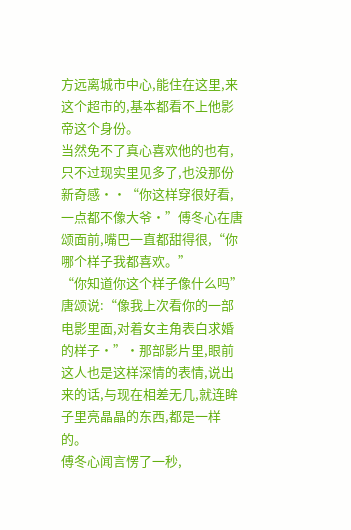方远离城市中心,能住在这里,来这个超市的,基本都看不上他影帝这个身份。
当然免不了真心喜欢他的也有,只不过现实里见多了,也没那份新奇感··“你这样穿很好看,一点都不像大爷·”傅冬心在唐颂面前,嘴巴一直都甜得很,“你哪个样子我都喜欢。”
“你知道你这个样子像什么吗”唐颂说:“像我上次看你的一部电影里面,对着女主角表白求婚的样子·”·那部影片里,眼前这人也是这样深情的表情,说出来的话,与现在相差无几,就连眸子里亮晶晶的东西,都是一样的。
傅冬心闻言愣了一秒,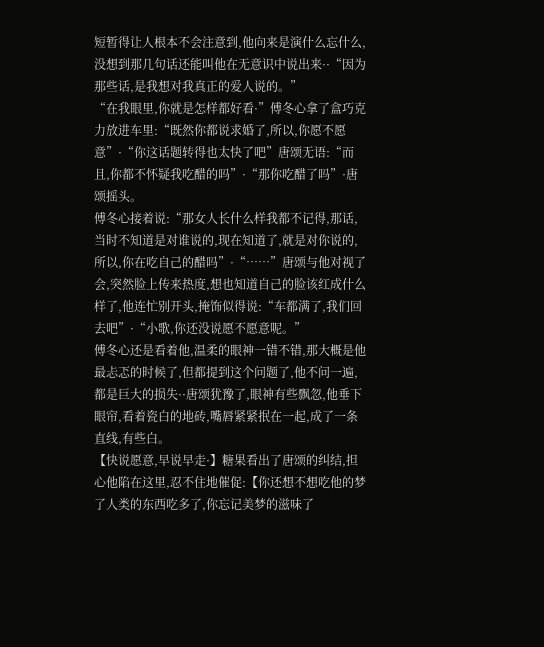短暂得让人根本不会注意到,他向来是演什么忘什么,没想到那几句话还能叫他在无意识中说出来··“因为那些话,是我想对我真正的爱人说的。”
“在我眼里,你就是怎样都好看·”傅冬心拿了盒巧克力放进车里:“既然你都说求婚了,所以,你愿不愿意”·“你这话题转得也太快了吧”唐颂无语:“而且,你都不怀疑我吃醋的吗”·“那你吃醋了吗”·唐颂摇头。
傅冬心接着说:“那女人长什么样我都不记得,那话,当时不知道是对谁说的,现在知道了,就是对你说的,所以,你在吃自己的醋吗”·“……”唐颂与他对视了会,突然脸上传来热度,想也知道自己的脸该红成什么样了,他连忙别开头,掩饰似得说:“车都满了,我们回去吧”·“小歌,你还没说愿不愿意呢。”
傅冬心还是看着他,温柔的眼神一错不错,那大概是他最忐忑的时候了,但都提到这个问题了,他不问一遍,都是巨大的损失··唐颂犹豫了,眼神有些飘忽,他垂下眼帘,看着瓷白的地砖,嘴唇紧紧抿在一起,成了一条直线,有些白。
【快说愿意,早说早走·】糖果看出了唐颂的纠结,担心他陷在这里,忍不住地催促:【你还想不想吃他的梦了人类的东西吃多了,你忘记美梦的滋味了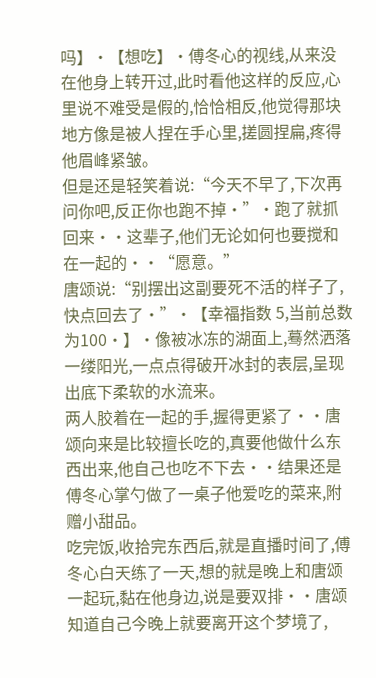吗】·【想吃】·傅冬心的视线,从来没在他身上转开过,此时看他这样的反应,心里说不难受是假的,恰恰相反,他觉得那块地方像是被人捏在手心里,搓圆捏扁,疼得他眉峰紧皱。
但是还是轻笑着说:“今天不早了,下次再问你吧,反正你也跑不掉·”·跑了就抓回来··这辈子,他们无论如何也要搅和在一起的··“愿意。”
唐颂说:“别摆出这副要死不活的样子了,快点回去了·”·【幸福指数 5,当前总数为100·】·像被冰冻的湖面上,蓦然洒落一缕阳光,一点点得破开冰封的表层,呈现出底下柔软的水流来。
两人胶着在一起的手,握得更紧了··唐颂向来是比较擅长吃的,真要他做什么东西出来,他自己也吃不下去··结果还是傅冬心掌勺做了一桌子他爱吃的菜来,附赠小甜品。
吃完饭,收拾完东西后,就是直播时间了,傅冬心白天练了一天,想的就是晚上和唐颂一起玩,黏在他身边,说是要双排··唐颂知道自己今晚上就要离开这个梦境了,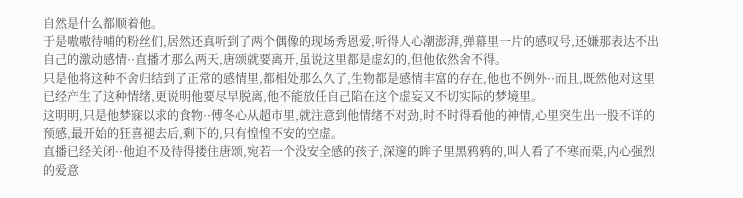自然是什么都顺着他。
于是嗷嗷待哺的粉丝们,居然还真听到了两个偶像的现场秀恩爱,听得人心潮澎湃,弹幕里一片的感叹号,还嫌那表达不出自己的激动感情··直播才那么两天,唐颂就要离开,虽说这里都是虚幻的,但他依然舍不得。
只是他将这种不舍归结到了正常的感情里,都相处那么久了,生物都是感情丰富的存在,他也不例外··而且,既然他对这里已经产生了这种情绪,更说明他要尽早脱离,他不能放任自己陷在这个虚妄又不切实际的梦境里。
这明明,只是他梦寐以求的食物··傅冬心从超市里,就注意到他情绪不对劲,时不时得看他的神情,心里突生出一股不详的预感,最开始的狂喜褪去后,剩下的,只有惶惶不安的空虚。
直播已经关闭··他迫不及待得搂住唐颂,宛若一个没安全感的孩子,深邃的眸子里黑鸦鸦的,叫人看了不寒而栗,内心强烈的爱意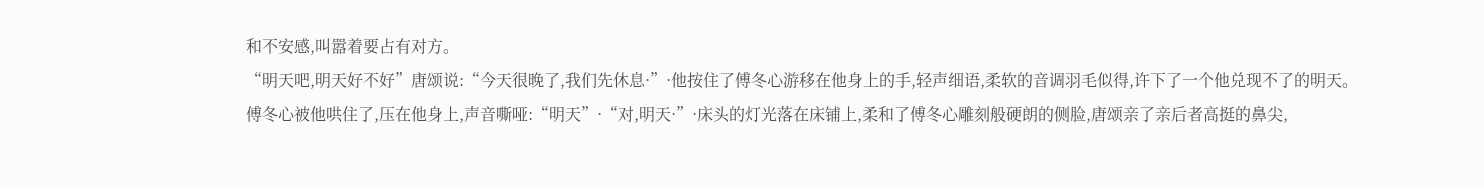和不安感,叫嚣着要占有对方。
“明天吧,明天好不好”唐颂说:“今天很晚了,我们先休息·”·他按住了傅冬心游移在他身上的手,轻声细语,柔软的音调羽毛似得,许下了一个他兑现不了的明天。
傅冬心被他哄住了,压在他身上,声音嘶哑:“明天”·“对,明天·”·床头的灯光落在床铺上,柔和了傅冬心雕刻般硬朗的侧脸,唐颂亲了亲后者高挺的鼻尖,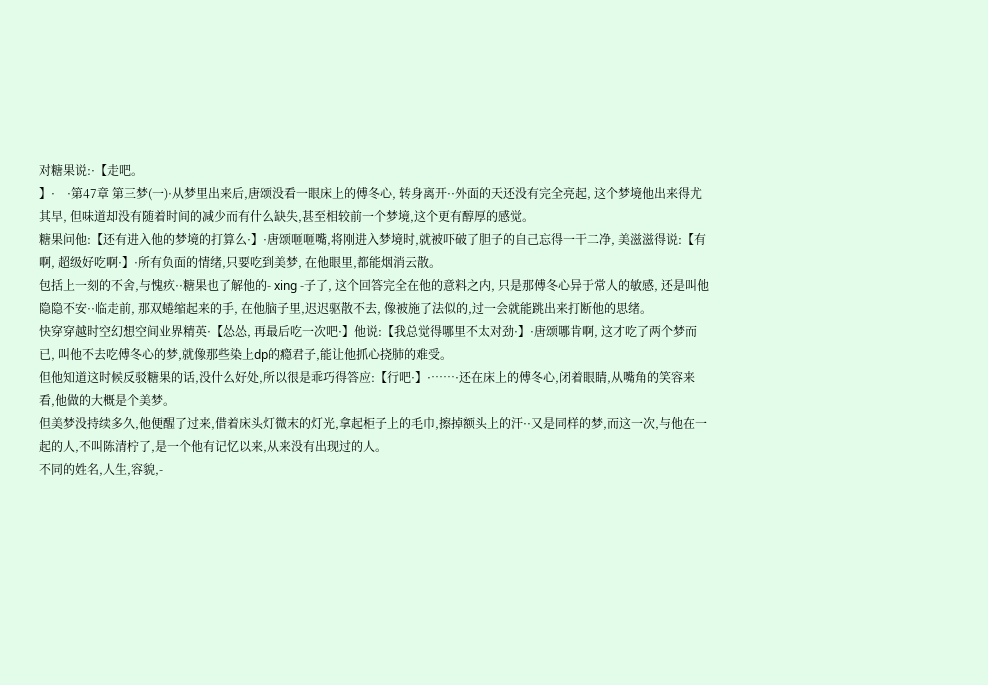对糖果说:·【走吧。
】·    ·第47章 第三梦(一)·从梦里出来后,唐颂没看一眼床上的傅冬心, 转身离开··外面的天还没有完全亮起, 这个梦境他出来得尤其早, 但味道却没有随着时间的减少而有什么缺失,甚至相较前一个梦境,这个更有醇厚的感觉。
糖果问他:【还有进入他的梦境的打算么·】·唐颂咂咂嘴,将刚进入梦境时,就被吓破了胆子的自己忘得一干二净, 美滋滋得说:【有啊, 超级好吃啊·】·所有负面的情绪,只要吃到美梦, 在他眼里,都能烟消云散。
包括上一刻的不舍,与愧疚··糖果也了解他的- xing -子了, 这个回答完全在他的意料之内, 只是那傅冬心异于常人的敏感, 还是叫他隐隐不安··临走前, 那双蜷缩起来的手, 在他脑子里,迟迟驱散不去, 像被施了法似的,过一会就能跳出来打断他的思绪。
快穿穿越时空幻想空间业界精英·【怂怂, 再最后吃一次吧·】他说:【我总觉得哪里不太对劲·】·唐颂哪肯啊, 这才吃了两个梦而已, 叫他不去吃傅冬心的梦,就像那些染上dp的瘾君子,能让他抓心挠肺的难受。
但他知道这时候反驳糖果的话,没什么好处,所以很是乖巧得答应:【行吧·】·……·还在床上的傅冬心,闭着眼睛,从嘴角的笑容来看,他做的大概是个美梦。
但美梦没持续多久,他便醒了过来,借着床头灯微末的灯光,拿起柜子上的毛巾,擦掉额头上的汗··又是同样的梦,而这一次,与他在一起的人,不叫陈清柠了,是一个他有记忆以来,从来没有出现过的人。
不同的姓名,人生,容貌,-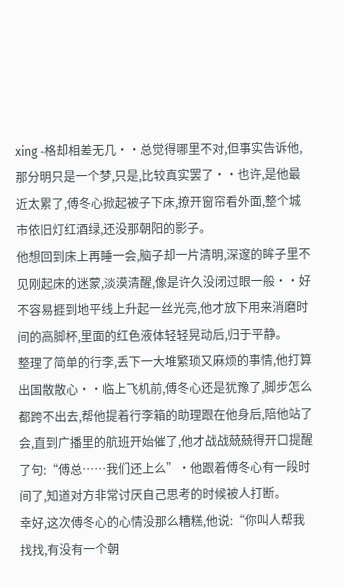xing -格却相差无几··总觉得哪里不对,但事实告诉他,那分明只是一个梦,只是,比较真实罢了··也许,是他最近太累了,傅冬心掀起被子下床,撩开窗帘看外面,整个城市依旧灯红酒绿,还没那朝阳的影子。
他想回到床上再睡一会,脑子却一片清明,深邃的眸子里不见刚起床的迷蒙,淡漠清醒,像是许久没闭过眼一般··好不容易捱到地平线上升起一丝光亮,他才放下用来消磨时间的高脚杯,里面的红色液体轻轻晃动后,归于平静。
整理了简单的行李,丢下一大堆繁琐又麻烦的事情,他打算出国散散心··临上飞机前,傅冬心还是犹豫了,脚步怎么都跨不出去,帮他提着行李箱的助理跟在他身后,陪他站了会,直到广播里的航班开始催了,他才战战兢兢得开口提醒了句:“傅总……我们还上么”·他跟着傅冬心有一段时间了,知道对方非常讨厌自己思考的时候被人打断。
幸好,这次傅冬心的心情没那么糟糕,他说:“你叫人帮我找找,有没有一个朝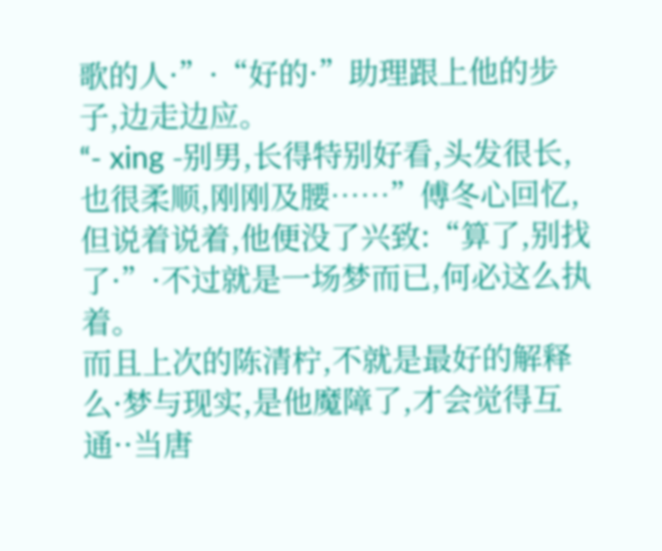歌的人·”·“好的·”助理跟上他的步子,边走边应。
“- xing -别男,长得特别好看,头发很长,也很柔顺,刚刚及腰……”傅冬心回忆,但说着说着,他便没了兴致:“算了,别找了·”·不过就是一场梦而已,何必这么执着。
而且上次的陈清柠,不就是最好的解释么·梦与现实,是他魔障了,才会觉得互通··当唐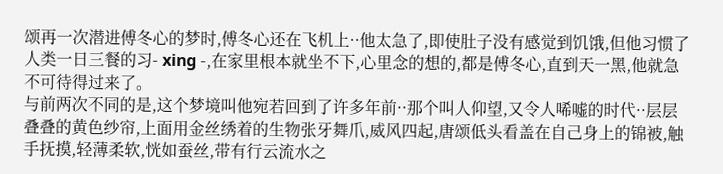颂再一次潜进傅冬心的梦时,傅冬心还在飞机上··他太急了,即使肚子没有感觉到饥饿,但他习惯了人类一日三餐的习- xing -,在家里根本就坐不下,心里念的想的,都是傅冬心,直到天一黑,他就急不可待得过来了。
与前两次不同的是,这个梦境叫他宛若回到了许多年前··那个叫人仰望,又令人唏嘘的时代··层层叠叠的黄色纱帘,上面用金丝绣着的生物张牙舞爪,威风四起,唐颂低头看盖在自己身上的锦被,触手抚摸,轻薄柔软,恍如蚕丝,带有行云流水之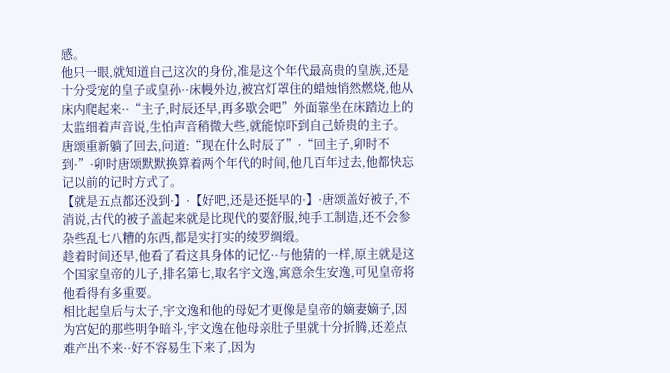感。
他只一眼,就知道自己这次的身份,准是这个年代最高贵的皇族,还是十分受宠的皇子或皇孙··床幔外边,被宫灯罩住的蜡烛悄然燃烧,他从床内爬起来··“主子,时辰还早,再多歇会吧”外面靠坐在床踏边上的太监细着声音说,生怕声音稍微大些,就能惊吓到自己娇贵的主子。
唐颂重新躺了回去,问道:“现在什么时辰了”·“回主子,卯时不到·”·卯时唐颂默默换算着两个年代的时间,他几百年过去,他都快忘记以前的记时方式了。
【就是五点都还没到·】·【好吧,还是还挺早的·】·唐颂盖好被子,不消说,古代的被子盖起来就是比现代的要舒服,纯手工制造,还不会参杂些乱七八糟的东西,都是实打实的绫罗绸缎。
趁着时间还早,他看了看这具身体的记忆··与他猜的一样,原主就是这个国家皇帝的儿子,排名第七,取名宇文逸,寓意余生安逸,可见皇帝将他看得有多重要。
相比起皇后与太子,宇文逸和他的母妃才更像是皇帝的嫡妻嫡子,因为宫妃的那些明争暗斗,宇文逸在他母亲肚子里就十分折腾,还差点难产出不来··好不容易生下来了,因为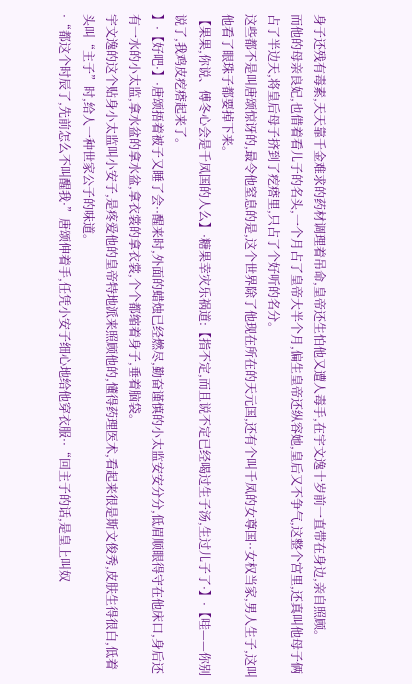身子还残有毒素,天天靠千金难求的药材调理着吊命,皇帝还生怕他又遭人毒手,在宇文逸十岁前一直带在身边,亲自照顾。
而他的母亲良妃,也借着看儿子的名头,一个月占了皇帝大半个月,偏生皇帝还纵容她,皇后又不争气,这整个宫里,还真叫他母子俩占了半边天,将皇后母子挤到了疙瘩里,只占了个好听的名分。
这些都不是叫唐颂惊讶的,最令他窒息的是,这个世界除了他现在所在的天元国,还有个叫千凤的女尊国··女权当家,男人生子,这叫他看了眼珠子都要掉下来。
【果果,你说、傅冬心会是千凤国的人么】·糖果幸灾乐祸道:【指不定,而且说不定已经喝过生子汤,生过儿子了·】·【哇——你别说了,我鸡皮疙瘩起来了。
】·【好吧·】·唐颂捂着被子又睡了会··醒来时,外面的蜡烛已经燃尽,勤奋谨慎的小太监安安分分,低眉顺眼得守在他床口,身后还有一水的小太监,拿水盆的拿水盆,拿衣裳的拿衣裳,个个都缩着身子,垂着脑袋。
宇文逸的这个贴身小太监叫小安子,是疼爱他的皇帝特地派来照顾他的,懂得药理医术,看起来很是斯文俊秀,皮肤生得很白,低着头叫“主子”时,给人一种世家公子的味道。
·“都这个时辰了,先前怎么不叫醒我·”唐颂伸着手,任凭小安子细心地给他穿衣服··“回主子的话,是皇上叫奴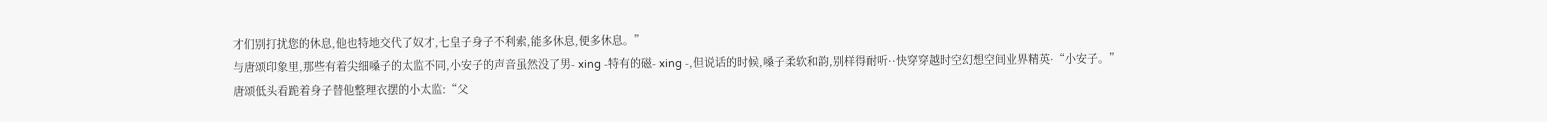才们别打扰您的休息,他也特地交代了奴才,七皇子身子不利索,能多休息,便多休息。”
与唐颂印象里,那些有着尖细嗓子的太监不同,小安子的声音虽然没了男- xing -特有的磁- xing -,但说话的时候,嗓子柔软和韵,别样得耐听··快穿穿越时空幻想空间业界精英·“小安子。”
唐颂低头看跪着身子替他整理衣摆的小太监:“父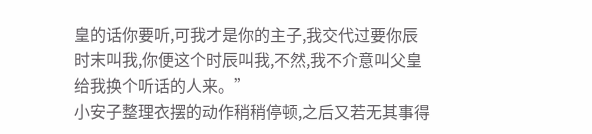皇的话你要听,可我才是你的主子,我交代过要你辰时末叫我,你便这个时辰叫我,不然,我不介意叫父皇给我换个听话的人来。”
小安子整理衣摆的动作稍稍停顿,之后又若无其事得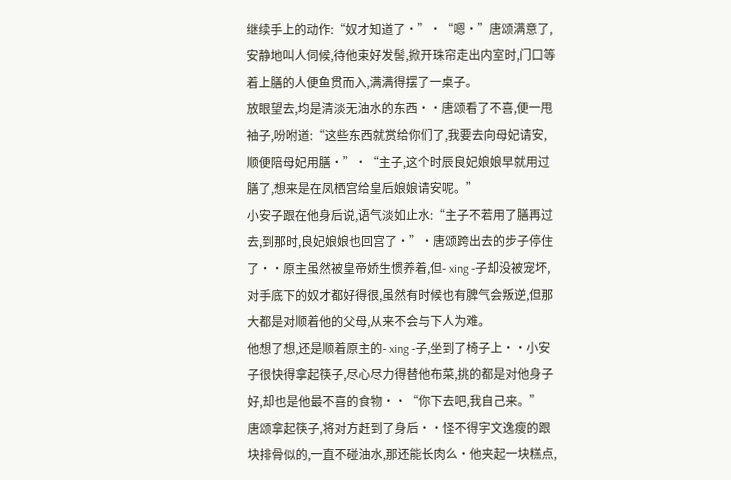继续手上的动作:“奴才知道了·”·“嗯·”唐颂满意了,安静地叫人伺候,待他束好发髻,掀开珠帘走出内室时,门口等着上膳的人便鱼贯而入,满满得摆了一桌子。
放眼望去,均是清淡无油水的东西··唐颂看了不喜,便一甩袖子,吩咐道:“这些东西就赏给你们了,我要去向母妃请安,顺便陪母妃用膳·”·“主子,这个时辰良妃娘娘早就用过膳了,想来是在凤栖宫给皇后娘娘请安呢。”
小安子跟在他身后说,语气淡如止水:“主子不若用了膳再过去,到那时,良妃娘娘也回宫了·”·唐颂跨出去的步子停住了··原主虽然被皇帝娇生惯养着,但- xing -子却没被宠坏,对手底下的奴才都好得很,虽然有时候也有脾气会叛逆,但那大都是对顺着他的父母,从来不会与下人为难。
他想了想,还是顺着原主的- xing -子,坐到了椅子上··小安子很快得拿起筷子,尽心尽力得替他布菜,挑的都是对他身子好,却也是他最不喜的食物··“你下去吧,我自己来。”
唐颂拿起筷子,将对方赶到了身后··怪不得宇文逸瘦的跟块排骨似的,一直不碰油水,那还能长肉么·他夹起一块糕点,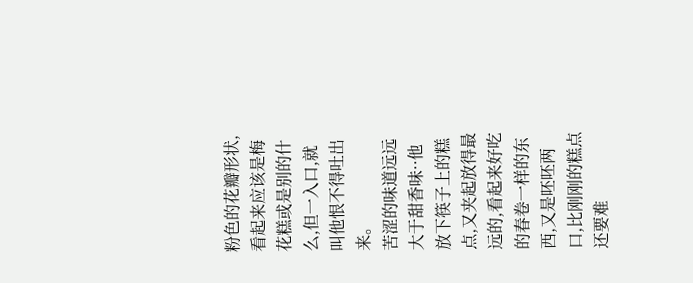粉色的花瓣形状,看起来应该是梅花糕或是别的什么,但一入口,就叫他恨不得吐出来。
苦涩的味道远远大于甜香味··他放下筷子上的糕点,又夹起放得最远的,看起来好吃的春卷一样的东西,又是呸呸两口,比刚刚的糕点还要难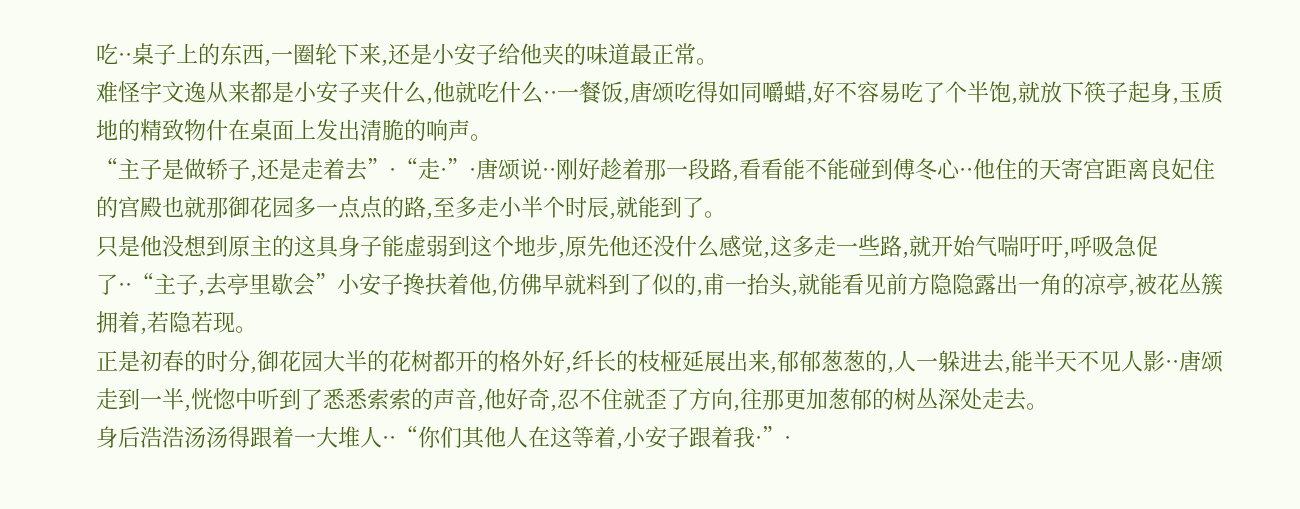吃··桌子上的东西,一圈轮下来,还是小安子给他夹的味道最正常。
难怪宇文逸从来都是小安子夹什么,他就吃什么··一餐饭,唐颂吃得如同嚼蜡,好不容易吃了个半饱,就放下筷子起身,玉质地的精致物什在桌面上发出清脆的响声。
“主子是做轿子,还是走着去”·“走·”·唐颂说··刚好趁着那一段路,看看能不能碰到傅冬心··他住的天寄宫距离良妃住的宫殿也就那御花园多一点点的路,至多走小半个时辰,就能到了。
只是他没想到原主的这具身子能虚弱到这个地步,原先他还没什么感觉,这多走一些路,就开始气喘吁吁,呼吸急促了··“主子,去亭里歇会”小安子搀扶着他,仿佛早就料到了似的,甫一抬头,就能看见前方隐隐露出一角的凉亭,被花丛簇拥着,若隐若现。
正是初春的时分,御花园大半的花树都开的格外好,纤长的枝桠延展出来,郁郁葱葱的,人一躲进去,能半天不见人影··唐颂走到一半,恍惚中听到了悉悉索索的声音,他好奇,忍不住就歪了方向,往那更加葱郁的树丛深处走去。
身后浩浩汤汤得跟着一大堆人··“你们其他人在这等着,小安子跟着我·”·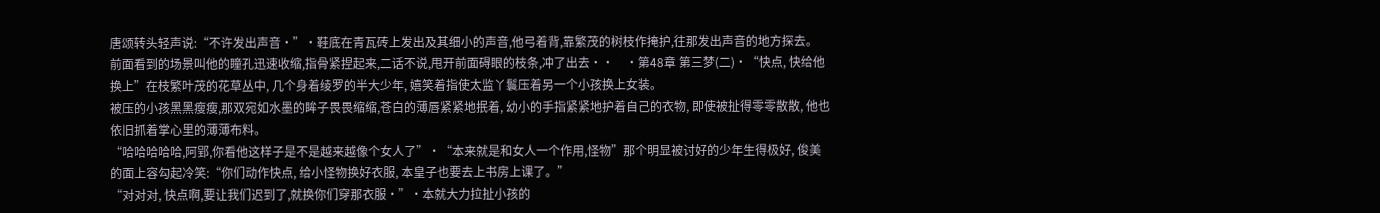唐颂转头轻声说:“不许发出声音·”·鞋底在青瓦砖上发出及其细小的声音,他弓着背,靠繁茂的树枝作掩护,往那发出声音的地方探去。
前面看到的场景叫他的瞳孔迅速收缩,指骨紧捏起来,二话不说,甩开前面碍眼的枝条,冲了出去··    ·第48章 第三梦(二)·“快点, 快给他换上”在枝繁叶茂的花草丛中, 几个身着绫罗的半大少年, 嬉笑着指使太监丫鬟压着另一个小孩换上女装。
被压的小孩黑黑瘦瘦,那双宛如水墨的眸子畏畏缩缩,苍白的薄唇紧紧地抿着, 幼小的手指紧紧地护着自己的衣物, 即使被扯得零零散散, 他也依旧抓着掌心里的薄薄布料。
“哈哈哈哈哈,阿郢,你看他这样子是不是越来越像个女人了”·“本来就是和女人一个作用,怪物”那个明显被讨好的少年生得极好, 俊美的面上容勾起冷笑:“你们动作快点, 给小怪物换好衣服, 本皇子也要去上书房上课了。”
“对对对, 快点啊,要让我们迟到了,就换你们穿那衣服·”·本就大力拉扯小孩的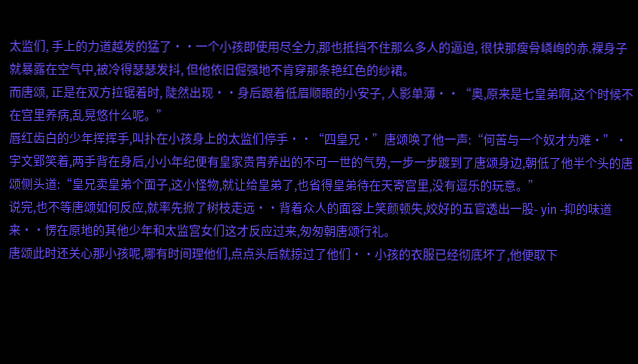太监们, 手上的力道越发的猛了··一个小孩即使用尽全力,那也抵挡不住那么多人的逼迫, 很快那瘦骨嶙峋的赤.裸身子就暴露在空气中,被冷得瑟瑟发抖, 但他依旧倔强地不肯穿那条艳红色的纱裙。
而唐颂, 正是在双方拉锯着时, 陡然出现··身后跟着低眉顺眼的小安子, 人影单薄··“奥,原来是七皇弟啊,这个时候不在宫里养病,乱晃悠什么呢。”
唇红齿白的少年挥挥手,叫扑在小孩身上的太监们停手··“四皇兄·”唐颂唤了他一声:“何苦与一个奴才为难·”·宇文郢笑着,两手背在身后,小小年纪便有皇家贵胄养出的不可一世的气势,一步一步踱到了唐颂身边,朝低了他半个头的唐颂侧头道:“皇兄卖皇弟个面子,这小怪物,就让给皇弟了,也省得皇弟待在天寄宫里,没有逗乐的玩意。”
说完,也不等唐颂如何反应,就率先掀了树枝走远··背着众人的面容上笑颜顿失,姣好的五官透出一股- yin -抑的味道来··愣在原地的其他少年和太监宫女们这才反应过来,匆匆朝唐颂行礼。
唐颂此时还关心那小孩呢,哪有时间理他们,点点头后就掠过了他们··小孩的衣服已经彻底坏了,他便取下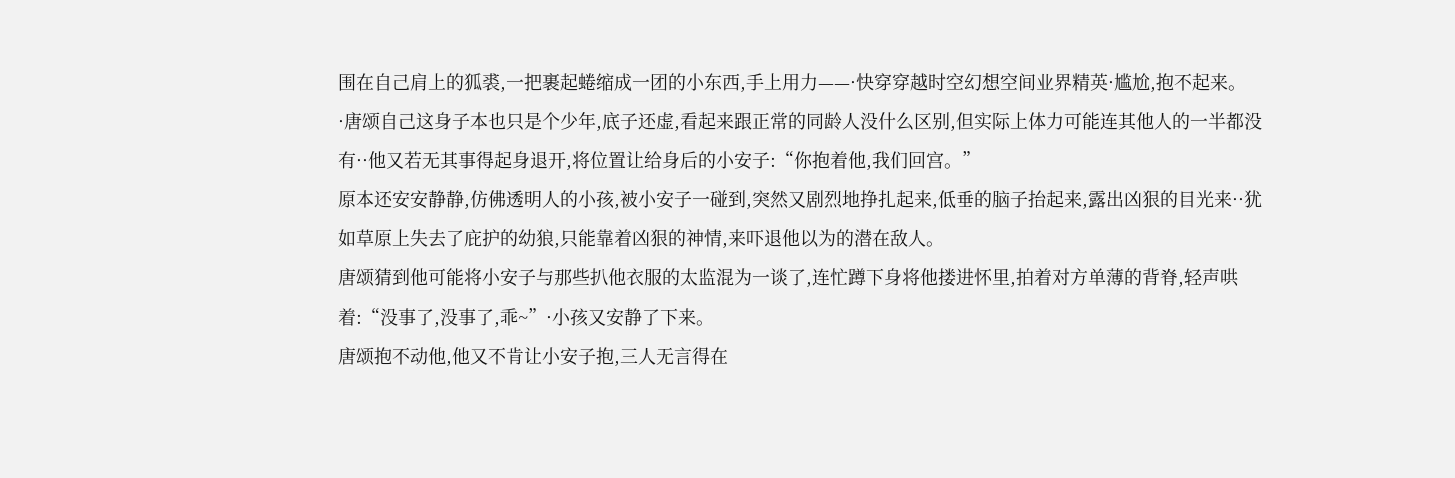围在自己肩上的狐裘,一把裹起蜷缩成一团的小东西,手上用力——·快穿穿越时空幻想空间业界精英·尴尬,抱不起来。
·唐颂自己这身子本也只是个少年,底子还虚,看起来跟正常的同龄人没什么区别,但实际上体力可能连其他人的一半都没有··他又若无其事得起身退开,将位置让给身后的小安子:“你抱着他,我们回宫。”
原本还安安静静,仿佛透明人的小孩,被小安子一碰到,突然又剧烈地挣扎起来,低垂的脑子抬起来,露出凶狠的目光来··犹如草原上失去了庇护的幼狼,只能靠着凶狠的神情,来吓退他以为的潜在敌人。
唐颂猜到他可能将小安子与那些扒他衣服的太监混为一谈了,连忙蹲下身将他搂进怀里,拍着对方单薄的背脊,轻声哄着:“没事了,没事了,乖~”·小孩又安静了下来。
唐颂抱不动他,他又不肯让小安子抱,三人无言得在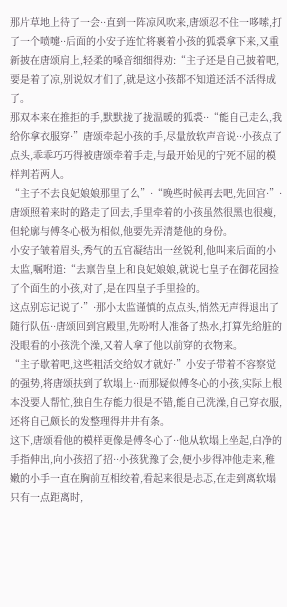那片草地上待了一会··直到一阵凉风吹来,唐颂忍不住一哆嗦,打了一个喷嚏··后面的小安子连忙将裹着小孩的狐裘拿下来,又重新披在唐颂肩上,轻柔的嗓音细细得劝:“主子还是自己披着吧,要是着了凉,别说奴才们了,就是这小孩都不知道还活不活得成了。
那双本来在推拒的手,默默拢了拢温暖的狐裘··“能自己走么,我给你拿衣服穿·”唐颂牵起小孩的手,尽量放软声音说··小孩点了点头,乖乖巧巧得被唐颂牵着手走,与最开始见的宁死不屈的模样判若两人。
“主子不去良妃娘娘那里了么”·“晚些时候再去吧,先回宫·”·唐颂照着来时的路走了回去,手里牵着的小孩虽然很黑也很瘦,但轮廓与傅冬心极为相似,他要先弄清楚他的身份。
小安子皱着眉头,秀气的五官凝结出一丝锐利,他叫来后面的小太监,嘱咐道:“去禀告皇上和良妃娘娘,就说七皇子在御花园捡了个面生的小孩,对了,是在四皇子手里捡的。
这点别忘记说了·”·那小太监谨慎的点点头,悄然无声得退出了随行队伍··唐颂回到宫殿里,先吩咐人准备了热水,打算先给脏的没眼看的小孩洗个澡,又着人拿了他以前穿的衣物来。
“主子歇着吧,这些粗活交给奴才就好·”小安子带着不容察觉的强势,将唐颂扶到了软塌上··而那疑似傅冬心的小孩,实际上根本没要人帮忙,独自生存能力很是不错,能自己洗澡,自己穿衣服,还将自己颇长的发整理得井井有条。
这下,唐颂看他的模样更像是傅冬心了··他从软塌上坐起,白净的手指伸出,向小孩招了招··小孩犹豫了会,便小步得冲他走来,稚嫩的小手一直在胸前互相绞着,看起来很是忐忑,在走到离软塌只有一点距离时,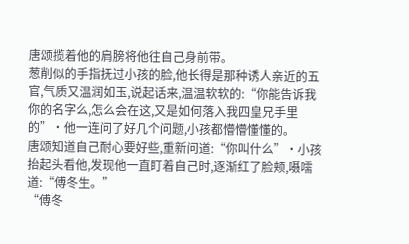唐颂揽着他的肩膀将他往自己身前带。
葱削似的手指抚过小孩的脸,他长得是那种诱人亲近的五官,气质又温润如玉,说起话来,温温软软的:“你能告诉我你的名字么,怎么会在这,又是如何落入我四皇兄手里的”·他一连问了好几个问题,小孩都懵懵懂懂的。
唐颂知道自己耐心要好些,重新问道:“你叫什么”·小孩抬起头看他,发现他一直盯着自己时,逐渐红了脸颊,嗫嚅道:“傅冬生。”
“傅冬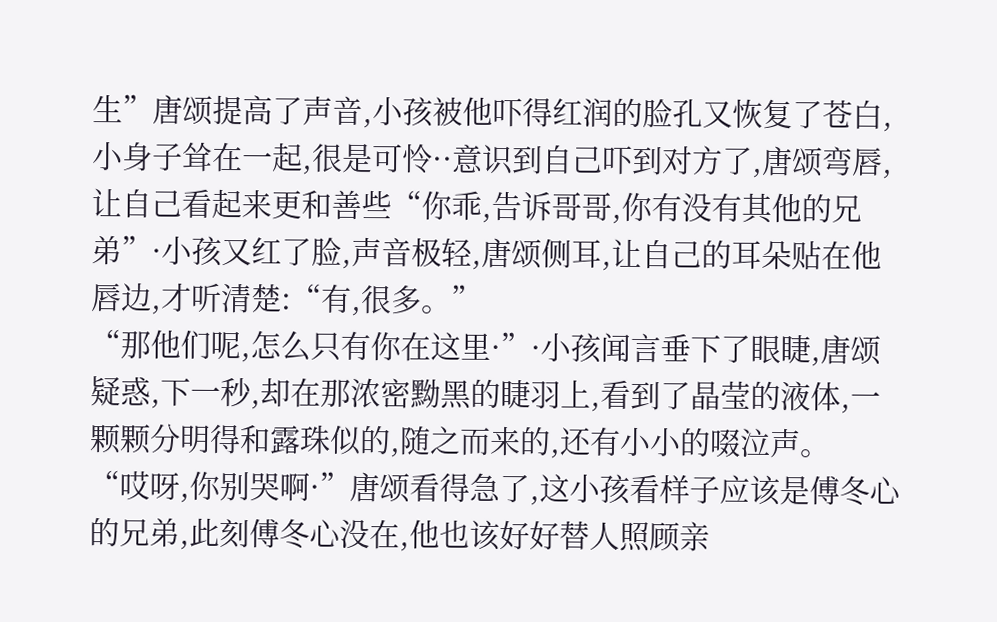生”唐颂提高了声音,小孩被他吓得红润的脸孔又恢复了苍白,小身子耸在一起,很是可怜··意识到自己吓到对方了,唐颂弯唇,让自己看起来更和善些“你乖,告诉哥哥,你有没有其他的兄弟”·小孩又红了脸,声音极轻,唐颂侧耳,让自己的耳朵贴在他唇边,才听清楚:“有,很多。”
“那他们呢,怎么只有你在这里·”·小孩闻言垂下了眼睫,唐颂疑惑,下一秒,却在那浓密黝黑的睫羽上,看到了晶莹的液体,一颗颗分明得和露珠似的,随之而来的,还有小小的啜泣声。
“哎呀,你别哭啊·”唐颂看得急了,这小孩看样子应该是傅冬心的兄弟,此刻傅冬心没在,他也该好好替人照顾亲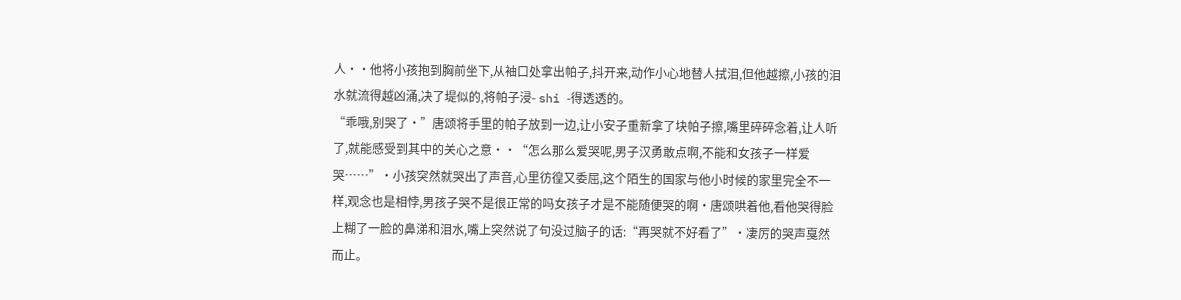人··他将小孩抱到胸前坐下,从袖口处拿出帕子,抖开来,动作小心地替人拭泪,但他越擦,小孩的泪水就流得越凶涌,决了堤似的,将帕子浸- shi -得透透的。
“乖哦,别哭了·”唐颂将手里的帕子放到一边,让小安子重新拿了块帕子擦,嘴里碎碎念着,让人听了,就能感受到其中的关心之意··“怎么那么爱哭呢,男子汉勇敢点啊,不能和女孩子一样爱哭……”·小孩突然就哭出了声音,心里彷徨又委屈,这个陌生的国家与他小时候的家里完全不一样,观念也是相悖,男孩子哭不是很正常的吗女孩子才是不能随便哭的啊·唐颂哄着他,看他哭得脸上糊了一脸的鼻涕和泪水,嘴上突然说了句没过脑子的话:“再哭就不好看了”·凄厉的哭声戛然而止。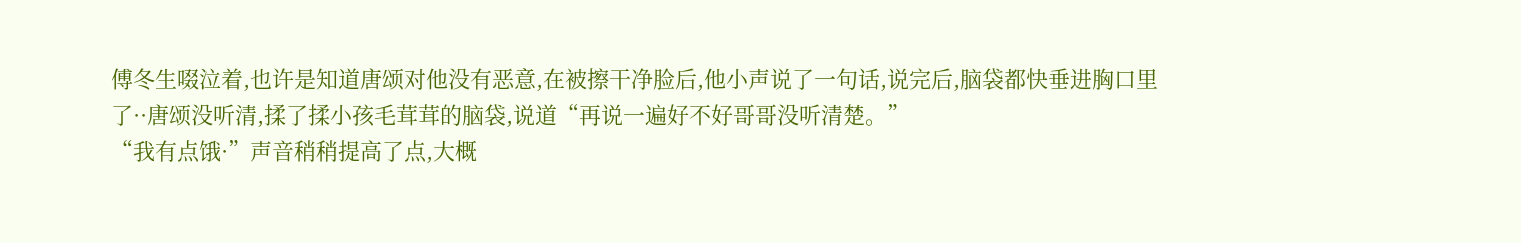傅冬生啜泣着,也许是知道唐颂对他没有恶意,在被擦干净脸后,他小声说了一句话,说完后,脑袋都快垂进胸口里了··唐颂没听清,揉了揉小孩毛茸茸的脑袋,说道“再说一遍好不好哥哥没听清楚。”
“我有点饿·”声音稍稍提高了点,大概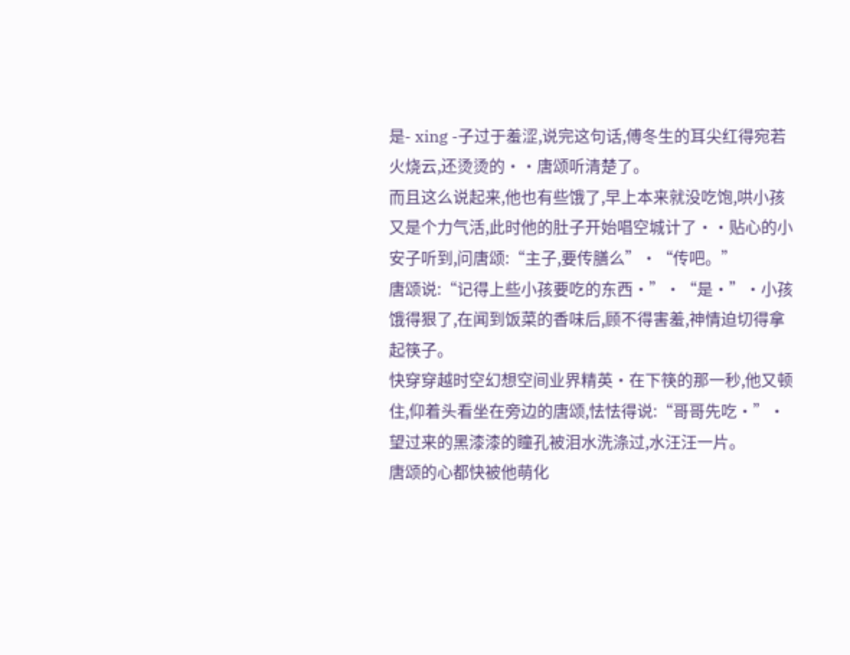是- xing -子过于羞涩,说完这句话,傅冬生的耳尖红得宛若火烧云,还烫烫的··唐颂听清楚了。
而且这么说起来,他也有些饿了,早上本来就没吃饱,哄小孩又是个力气活,此时他的肚子开始唱空城计了··贴心的小安子听到,问唐颂:“主子,要传膳么”·“传吧。”
唐颂说:“记得上些小孩要吃的东西·”·“是·”·小孩饿得狠了,在闻到饭菜的香味后,顾不得害羞,神情迫切得拿起筷子。
快穿穿越时空幻想空间业界精英·在下筷的那一秒,他又顿住,仰着头看坐在旁边的唐颂,怯怯得说:“哥哥先吃·”·望过来的黑漆漆的瞳孔被泪水洗涤过,水汪汪一片。
唐颂的心都快被他萌化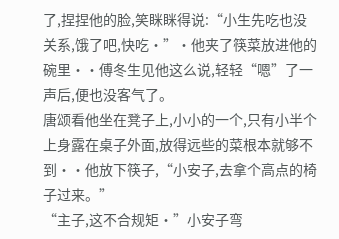了,捏捏他的脸,笑眯眯得说:“小生先吃也没关系,饿了吧,快吃·”·他夹了筷菜放进他的碗里··傅冬生见他这么说,轻轻“嗯”了一声后,便也没客气了。
唐颂看他坐在凳子上,小小的一个,只有小半个上身露在桌子外面,放得远些的菜根本就够不到··他放下筷子,“小安子,去拿个高点的椅子过来。”
“主子,这不合规矩·”小安子弯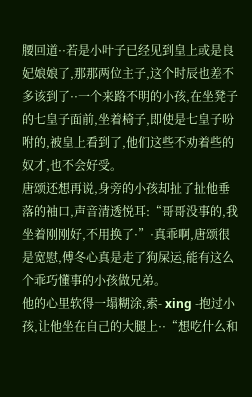腰回道··若是小叶子已经见到皇上或是良妃娘娘了,那那两位主子,这个时辰也差不多该到了··一个来路不明的小孩,在坐凳子的七皇子面前,坐着椅子,即使是七皇子吩咐的,被皇上看到了,他们这些不劝着些的奴才,也不会好受。
唐颂还想再说,身旁的小孩却扯了扯他垂落的袖口,声音清透悦耳:“哥哥没事的,我坐着刚刚好,不用换了·”·真乖啊,唐颂很是宽慰,傅冬心真是走了狗屎运,能有这么个乖巧懂事的小孩做兄弟。
他的心里软得一塌糊涂,索- xing -抱过小孩,让他坐在自己的大腿上··“想吃什么和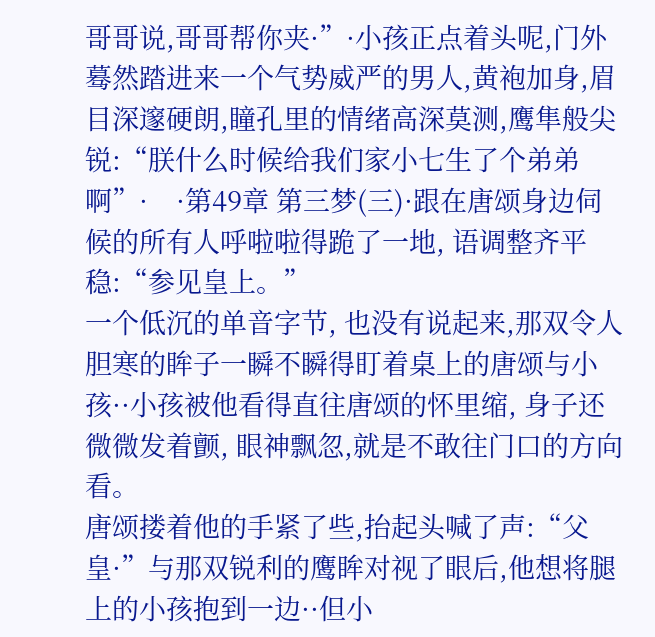哥哥说,哥哥帮你夹·”·小孩正点着头呢,门外蓦然踏进来一个气势威严的男人,黄袍加身,眉目深邃硬朗,瞳孔里的情绪高深莫测,鹰隼般尖锐:“朕什么时候给我们家小七生了个弟弟啊”·    ·第49章 第三梦(三)·跟在唐颂身边伺候的所有人呼啦啦得跪了一地, 语调整齐平稳:“参见皇上。”
一个低沉的单音字节, 也没有说起来,那双令人胆寒的眸子一瞬不瞬得盯着桌上的唐颂与小孩··小孩被他看得直往唐颂的怀里缩, 身子还微微发着颤, 眼神飘忽,就是不敢往门口的方向看。
唐颂搂着他的手紧了些,抬起头喊了声:“父皇·”与那双锐利的鹰眸对视了眼后,他想将腿上的小孩抱到一边··但小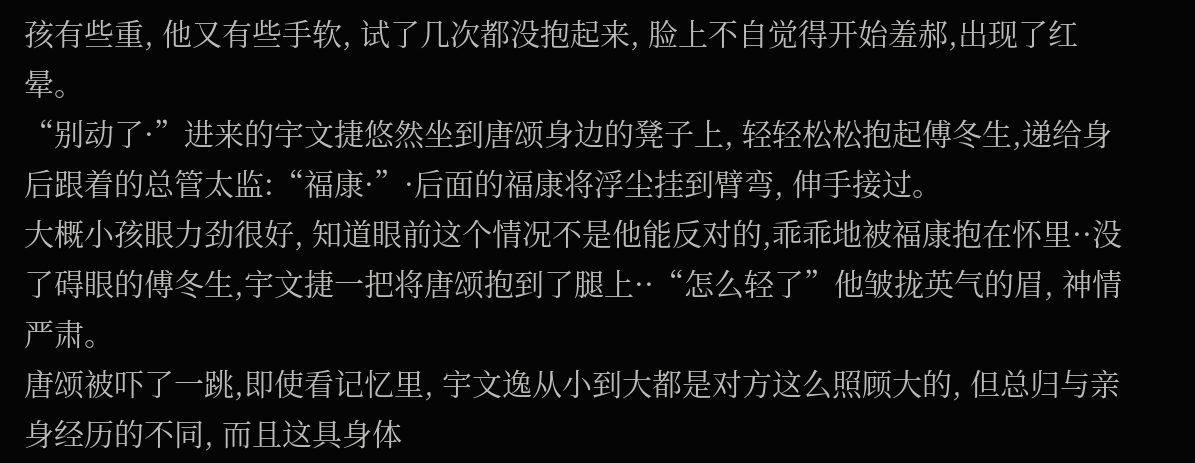孩有些重, 他又有些手软, 试了几次都没抱起来, 脸上不自觉得开始羞郝,出现了红晕。
“别动了·”进来的宇文捷悠然坐到唐颂身边的凳子上, 轻轻松松抱起傅冬生,递给身后跟着的总管太监:“福康·”·后面的福康将浮尘挂到臂弯, 伸手接过。
大概小孩眼力劲很好, 知道眼前这个情况不是他能反对的,乖乖地被福康抱在怀里··没了碍眼的傅冬生,宇文捷一把将唐颂抱到了腿上··“怎么轻了”他皱拢英气的眉, 神情严肃。
唐颂被吓了一跳,即使看记忆里, 宇文逸从小到大都是对方这么照顾大的, 但总归与亲身经历的不同, 而且这具身体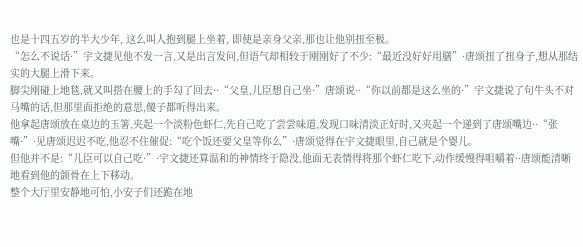也是十四五岁的半大少年, 这么叫人抱到腿上坐着, 即使是亲身父亲,那也让他别扭至极。
“怎么不说话·”宇文捷见他不发一言,又是出言发问,但语气却相较于刚刚好了不少:“最近没好好用膳”·唐颂扭了扭身子,想从那结实的大腿上滑下来。
脚尖刚碰上地毯,就又叫搭在腰上的手勾了回去··“父皇,儿臣想自己坐·”唐颂说··“你以前都是这么坐的·”宇文捷说了句牛头不对马嘴的话,但那里面拒绝的意思,傻子都听得出来。
他拿起唐颂放在桌边的玉箸,夹起一个淡粉色虾仁,先自己吃了尝尝味道,发现口味清淡正好时,又夹起一个递到了唐颂嘴边··“张嘴·”·见唐颂迟迟不吃,他忍不住催促:“吃个饭还要父皇等你么”·唐颂觉得在宇文捷眼里,自己就是个婴儿。
但他并不是:“儿臣可以自己吃·”·宇文捷还算温和的神情终于隐没,他面无表情得将那个虾仁吃下,动作缓慢得咀嚼着··唐颂能清晰地看到他的颌骨在上下移动。
整个大厅里安静地可怕,小安子们还跪在地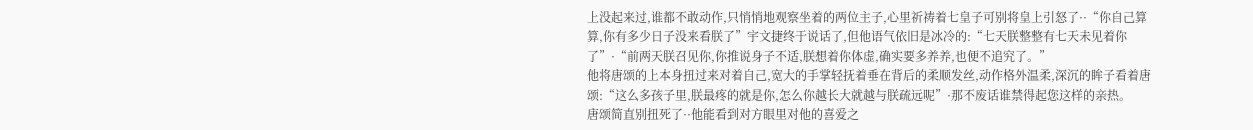上没起来过,谁都不敢动作,只悄悄地观察坐着的两位主子,心里祈祷着七皇子可别将皇上引怒了··“你自己算算,你有多少日子没来看朕了”宇文捷终于说话了,但他语气依旧是冰冷的:“七天朕整整有七天未见着你了”·“前两天朕召见你,你推说身子不适,朕想着你体虚,确实要多养养,也便不追究了。”
他将唐颂的上本身扭过来对着自己,宽大的手掌轻抚着垂在背后的柔顺发丝,动作格外温柔,深沉的眸子看着唐颂:“这么多孩子里,朕最疼的就是你,怎么你越长大就越与朕疏远呢”·那不废话谁禁得起您这样的亲热。
唐颂简直别扭死了··他能看到对方眼里对他的喜爱之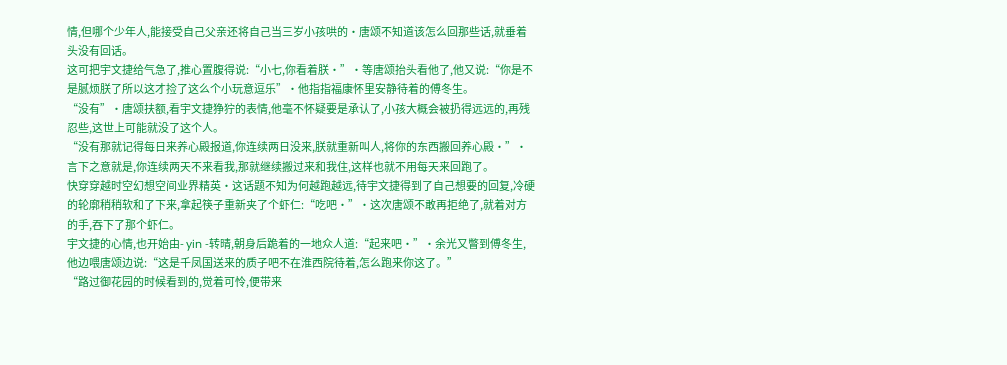情,但哪个少年人,能接受自己父亲还将自己当三岁小孩哄的·唐颂不知道该怎么回那些话,就垂着头没有回话。
这可把宇文捷给气急了,推心置腹得说:“小七,你看着朕·”·等唐颂抬头看他了,他又说:“你是不是腻烦朕了所以这才捡了这么个小玩意逗乐”·他指指福康怀里安静待着的傅冬生。
“没有”·唐颂扶额,看宇文捷狰狞的表情,他毫不怀疑要是承认了,小孩大概会被扔得远远的,再残忍些,这世上可能就没了这个人。
“没有那就记得每日来养心殿报道,你连续两日没来,朕就重新叫人,将你的东西搬回养心殿·”·言下之意就是,你连续两天不来看我,那就继续搬过来和我住,这样也就不用每天来回跑了。
快穿穿越时空幻想空间业界精英·这话题不知为何越跑越远,待宇文捷得到了自己想要的回复,冷硬的轮廓稍稍软和了下来,拿起筷子重新夹了个虾仁:“吃吧·”·这次唐颂不敢再拒绝了,就着对方的手,吞下了那个虾仁。
宇文捷的心情,也开始由- yin -转晴,朝身后跪着的一地众人道:“起来吧·”·余光又瞥到傅冬生,他边喂唐颂边说:“这是千凤国送来的质子吧不在淮西院待着,怎么跑来你这了。”
“路过御花园的时候看到的,觉着可怜,便带来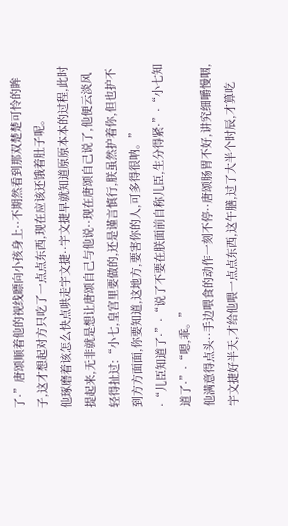了·”唐颂顺着他的视线瞟向小孩身上··不期然看到那双楚楚可怜的眸子,这才想起对方只吃了一点点东西,现在应该还饿着肚子呢。
他琢磨着该怎么快点哄走宇文捷··宇文捷早就知道原原本本的过程,此时提起来,无非就是想让唐颂自己与他说··现在唐颂自己说了,他便云淡风轻得扯过:“小七,皇宫里要做的,还是谨言慎行,朕虽然护着你,但也护不到方方面面,你要知道,这地方,要害你的人,可多得很呐。”
·“儿臣知道了·”·“说了不要在朕面前自称儿臣,生分得紧·”·“小七知道了·”·“嗯,乖。”
他满意得点头··手边喂食的动作一刻不停··唐颂肠胃不好,讲究细嚼慢咽,宇文捷好半天,才给他喂一点点东西,这午膳,过了大半个时辰,才算吃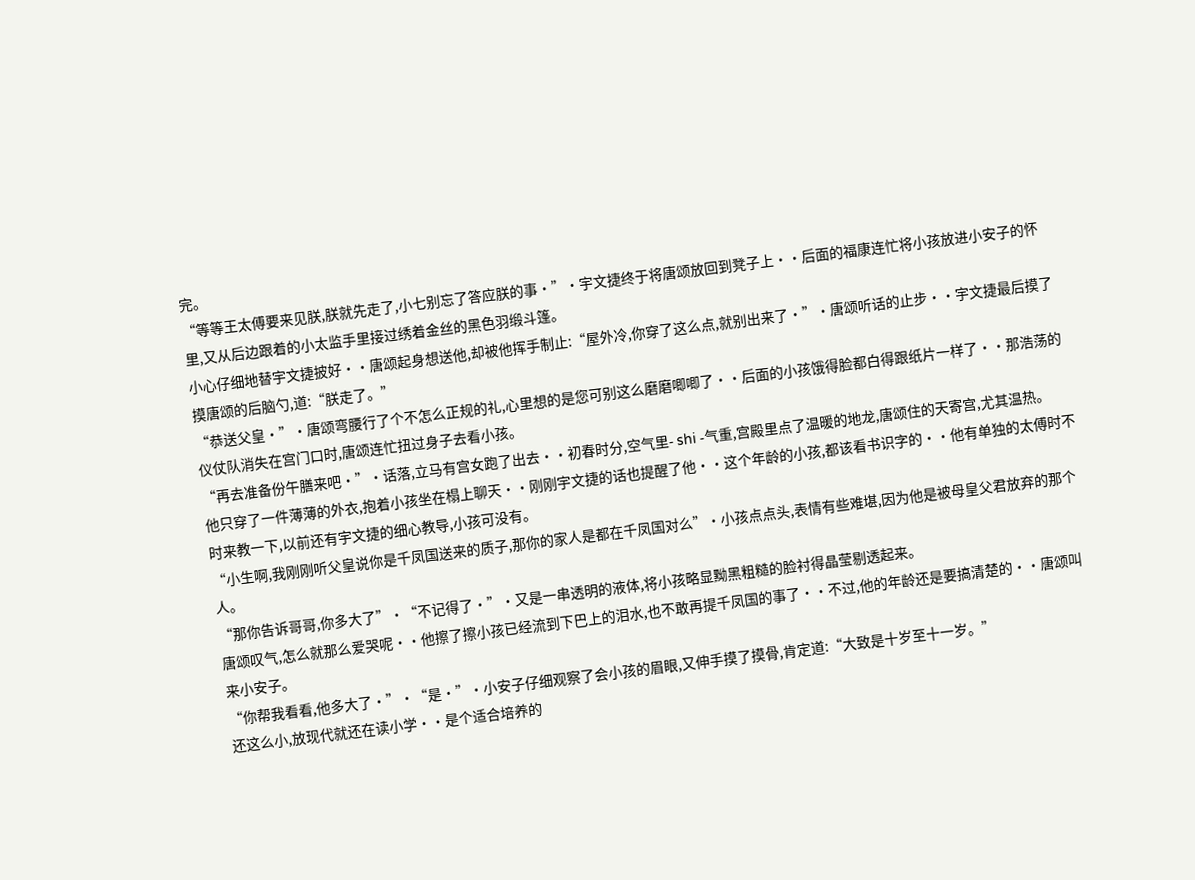完。
“等等王太傅要来见朕,朕就先走了,小七别忘了答应朕的事·”·宇文捷终于将唐颂放回到凳子上··后面的福康连忙将小孩放进小安子的怀里,又从后边跟着的小太监手里接过绣着金丝的黑色羽缎斗篷。
小心仔细地替宇文捷披好··唐颂起身想送他,却被他挥手制止:“屋外冷,你穿了这么点,就别出来了·”·唐颂听话的止步··宇文捷最后摸了摸唐颂的后脑勺,道:“朕走了。”
“恭送父皇·”·唐颂弯腰行了个不怎么正规的礼,心里想的是您可别这么磨磨唧唧了··后面的小孩饿得脸都白得跟纸片一样了··那浩荡的仪仗队消失在宫门口时,唐颂连忙扭过身子去看小孩。
“再去准备份午膳来吧·”·话落,立马有宫女跑了出去··初春时分,空气里- shi -气重,宫殿里点了温暖的地龙,唐颂住的天寄宫,尤其温热。
他只穿了一件薄薄的外衣,抱着小孩坐在榻上聊天··刚刚宇文捷的话也提醒了他··这个年龄的小孩,都该看书识字的··他有单独的太傅时不时来教一下,以前还有宇文捷的细心教导,小孩可没有。
“小生啊,我刚刚听父皇说你是千凤国送来的质子,那你的家人是都在千凤国对么”·小孩点点头,表情有些难堪,因为他是被母皇父君放弃的那个人。
“那你告诉哥哥,你多大了”·“不记得了·”·又是一串透明的液体,将小孩略显黝黑粗糙的脸衬得晶莹剔透起来。
唐颂叹气,怎么就那么爱哭呢··他擦了擦小孩已经流到下巴上的泪水,也不敢再提千凤国的事了··不过,他的年龄还是要搞清楚的··唐颂叫来小安子。
“你帮我看看,他多大了·”·“是·”·小安子仔细观察了会小孩的眉眼,又伸手摸了摸骨,肯定道:“大致是十岁至十一岁。”
还这么小,放现代就还在读小学··是个适合培养的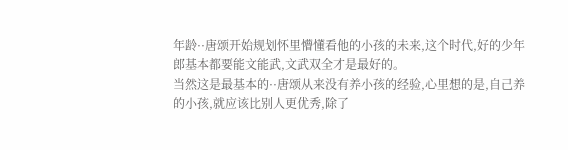年龄··唐颂开始规划怀里懵懂看他的小孩的未来,这个时代,好的少年郎基本都要能文能武,文武双全才是最好的。
当然这是最基本的··唐颂从来没有养小孩的经验,心里想的是,自己养的小孩,就应该比别人更优秀,除了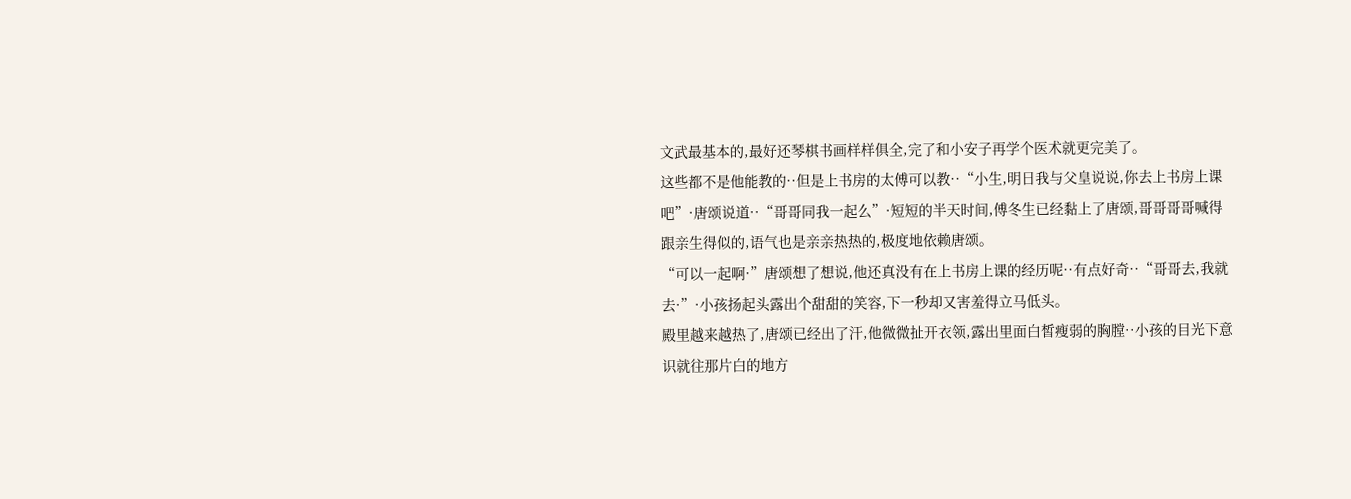文武最基本的,最好还琴棋书画样样俱全,完了和小安子再学个医术就更完美了。
这些都不是他能教的··但是上书房的太傅可以教··“小生,明日我与父皇说说,你去上书房上课吧”·唐颂说道··“哥哥同我一起么”·短短的半天时间,傅冬生已经黏上了唐颂,哥哥哥哥喊得跟亲生得似的,语气也是亲亲热热的,极度地依赖唐颂。
“可以一起啊·”唐颂想了想说,他还真没有在上书房上课的经历呢··有点好奇··“哥哥去,我就去·”·小孩扬起头露出个甜甜的笑容,下一秒却又害羞得立马低头。
殿里越来越热了,唐颂已经出了汗,他微微扯开衣领,露出里面白皙瘦弱的胸膛··小孩的目光下意识就往那片白的地方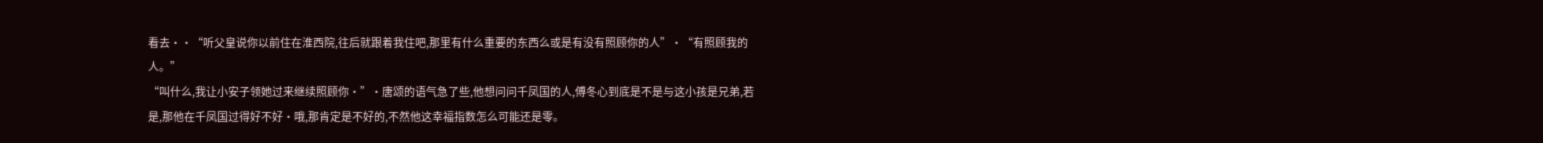看去··“听父皇说你以前住在淮西院,往后就跟着我住吧,那里有什么重要的东西么或是有没有照顾你的人”·“有照顾我的人。”
“叫什么,我让小安子领她过来继续照顾你·”·唐颂的语气急了些,他想问问千凤国的人,傅冬心到底是不是与这小孩是兄弟,若是,那他在千凤国过得好不好·哦,那肯定是不好的,不然他这幸福指数怎么可能还是零。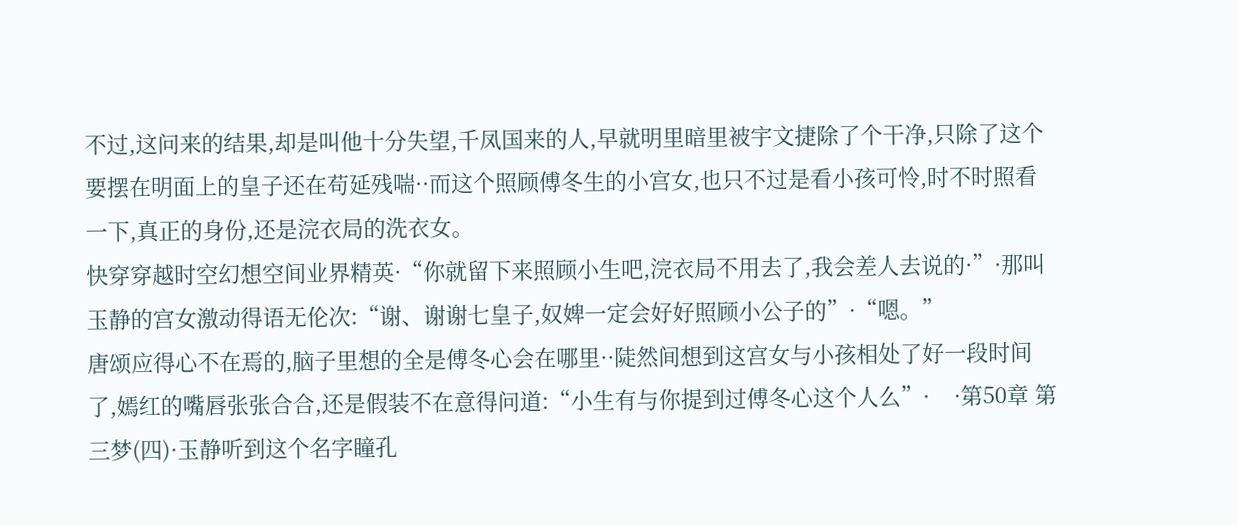不过,这问来的结果,却是叫他十分失望,千凤国来的人,早就明里暗里被宇文捷除了个干净,只除了这个要摆在明面上的皇子还在苟延残喘··而这个照顾傅冬生的小宫女,也只不过是看小孩可怜,时不时照看一下,真正的身份,还是浣衣局的洗衣女。
快穿穿越时空幻想空间业界精英·“你就留下来照顾小生吧,浣衣局不用去了,我会差人去说的·”·那叫玉静的宫女激动得语无伦次:“谢、谢谢七皇子,奴婢一定会好好照顾小公子的”·“嗯。”
唐颂应得心不在焉的,脑子里想的全是傅冬心会在哪里··陡然间想到这宫女与小孩相处了好一段时间了,嫣红的嘴唇张张合合,还是假装不在意得问道:“小生有与你提到过傅冬心这个人么”·    ·第50章 第三梦(四)·玉静听到这个名字瞳孔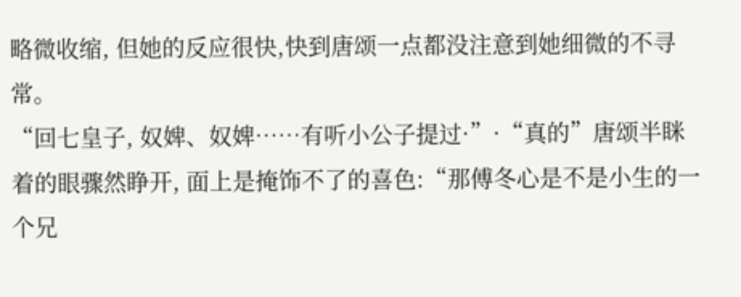略微收缩, 但她的反应很快,快到唐颂一点都没注意到她细微的不寻常。
“回七皇子, 奴婢、奴婢……有听小公子提过·”·“真的”唐颂半眯着的眼骤然睁开, 面上是掩饰不了的喜色:“那傅冬心是不是小生的一个兄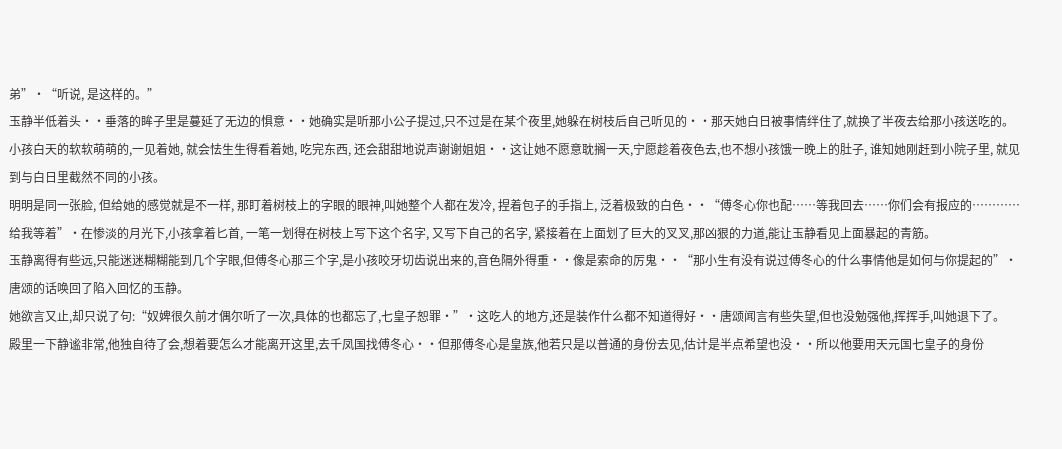弟”·“听说, 是这样的。”
玉静半低着头··垂落的眸子里是蔓延了无边的惧意··她确实是听那小公子提过,只不过是在某个夜里,她躲在树枝后自己听见的··那天她白日被事情绊住了,就换了半夜去给那小孩送吃的。
小孩白天的软软萌萌的,一见着她, 就会怯生生得看着她, 吃完东西, 还会甜甜地说声谢谢姐姐··这让她不愿意耽搁一天,宁愿趁着夜色去,也不想小孩饿一晚上的肚子, 谁知她刚赶到小院子里, 就见到与白日里截然不同的小孩。
明明是同一张脸, 但给她的感觉就是不一样, 那盯着树枝上的字眼的眼神,叫她整个人都在发冷, 捏着包子的手指上, 泛着极致的白色··“傅冬心你也配……等我回去……你们会有报应的…………给我等着”·在惨淡的月光下,小孩拿着匕首, 一笔一划得在树枝上写下这个名字, 又写下自己的名字, 紧接着在上面划了巨大的叉叉,那凶狠的力道,能让玉静看见上面暴起的青筋。
玉静离得有些远,只能迷迷糊糊能到几个字眼,但傅冬心那三个字,是小孩咬牙切齿说出来的,音色隔外得重··像是索命的厉鬼··“那小生有没有说过傅冬心的什么事情他是如何与你提起的”·唐颂的话唤回了陷入回忆的玉静。
她欲言又止,却只说了句:“奴婢很久前才偶尔听了一次,具体的也都忘了,七皇子恕罪·”·这吃人的地方,还是装作什么都不知道得好··唐颂闻言有些失望,但也没勉强他,挥挥手,叫她退下了。
殿里一下静谧非常,他独自待了会,想着要怎么才能离开这里,去千凤国找傅冬心··但那傅冬心是皇族,他若只是以普通的身份去见,估计是半点希望也没··所以他要用天元国七皇子的身份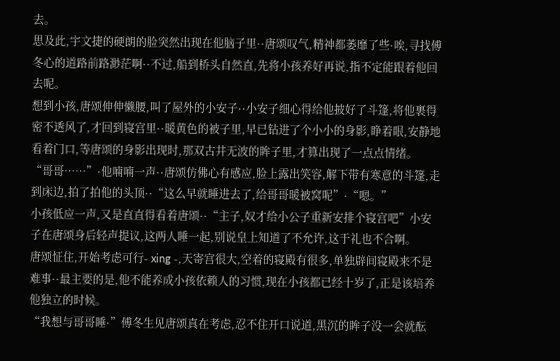去。
思及此,宇文捷的硬朗的脸突然出现在他脑子里··唐颂叹气,精神都萎靡了些·唉,寻找傅冬心的道路前路渺茫啊··不过,船到桥头自然直,先将小孩养好再说,指不定能跟着他回去呢。
想到小孩,唐颂伸伸懒腰,叫了屋外的小安子··小安子细心得给他披好了斗篷,将他裹得密不透风了,才回到寝宫里··暖黄色的被子里,早已钻进了个小小的身影,睁着眼,安静地看着门口,等唐颂的身影出现时,那双古井无波的眸子里,才算出现了一点点情绪。
“哥哥……”·他喃喃一声··唐颂仿佛心有感应,脸上露出笑容,解下带有寒意的斗篷,走到床边,拍了拍他的头顶··“这么早就睡进去了,给哥哥暖被窝呢”·“嗯。”
小孩低应一声,又是直直得看着唐颂··“主子,奴才给小公子重新安排个寝宫吧”小安子在唐颂身后轻声提议,这两人睡一起,别说皇上知道了不允许,这于礼也不合啊。
唐颂怔住,开始考虑可行- xing -,天寄宫很大,空着的寝殿有很多,单独辟间寝殿来不是难事··最主要的是,他不能养成小孩依赖人的习惯,现在小孩都已经十岁了,正是该培养他独立的时候。
“我想与哥哥睡·”傅冬生见唐颂真在考虑,忍不住开口说道,黑沉的眸子没一会就酝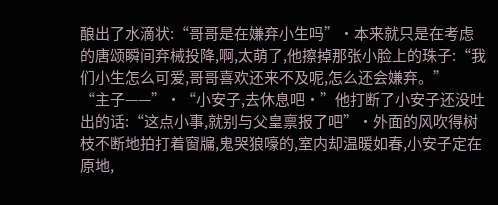酿出了水滴状:“哥哥是在嫌弃小生吗”·本来就只是在考虑的唐颂瞬间弃械投降,啊,太萌了,他擦掉那张小脸上的珠子:“我们小生怎么可爱,哥哥喜欢还来不及呢,怎么还会嫌弃。”
“主子——”·“小安子,去休息吧·”他打断了小安子还没吐出的话:“这点小事,就别与父皇禀报了吧”·外面的风吹得树枝不断地拍打着窗牖,鬼哭狼嚎的,室内却温暖如春,小安子定在原地,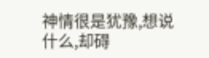神情很是犹豫,想说什么,却碍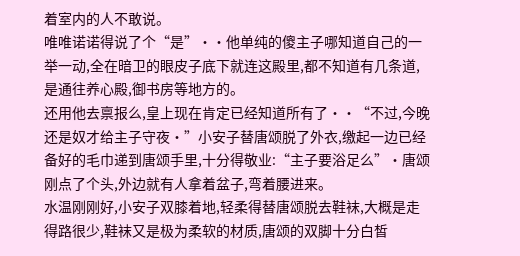着室内的人不敢说。
唯唯诺诺得说了个“是”··他单纯的傻主子哪知道自己的一举一动,全在暗卫的眼皮子底下就连这殿里,都不知道有几条道,是通往养心殿,御书房等地方的。
还用他去禀报么,皇上现在肯定已经知道所有了··“不过,今晚还是奴才给主子守夜·”小安子替唐颂脱了外衣,缴起一边已经备好的毛巾递到唐颂手里,十分得敬业:“主子要浴足么”·唐颂刚点了个头,外边就有人拿着盆子,弯着腰进来。
水温刚刚好,小安子双膝着地,轻柔得替唐颂脱去鞋袜,大概是走得路很少,鞋袜又是极为柔软的材质,唐颂的双脚十分白皙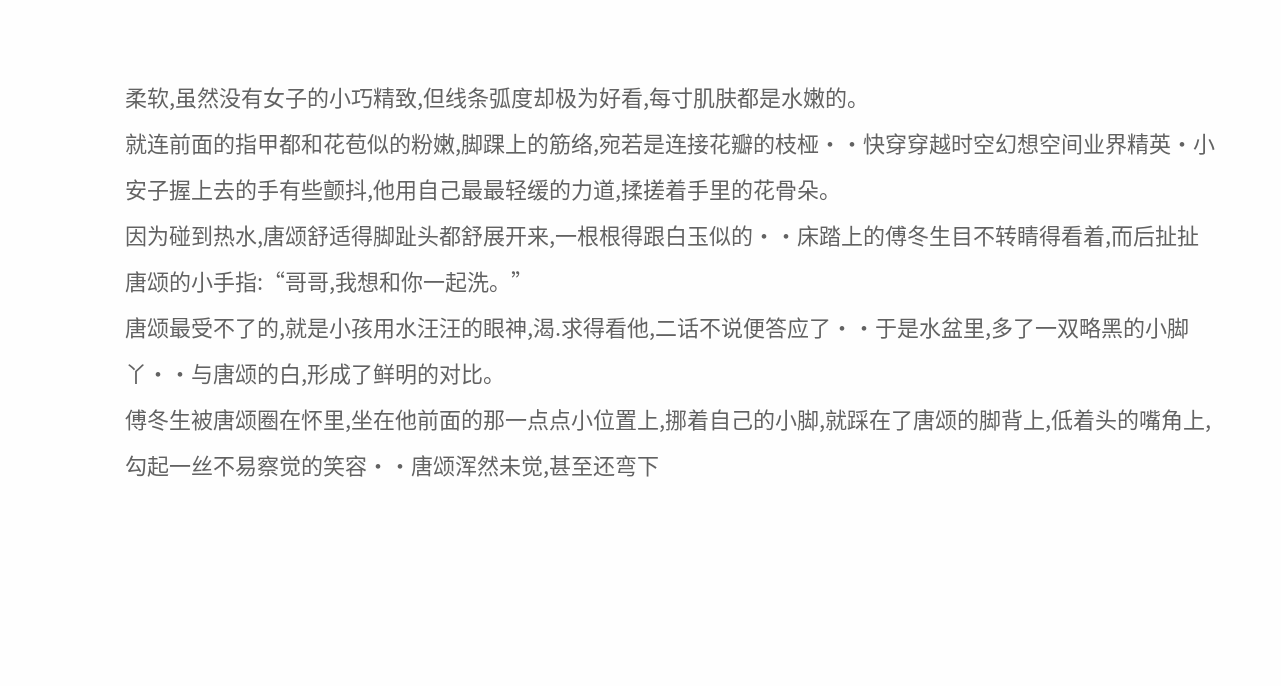柔软,虽然没有女子的小巧精致,但线条弧度却极为好看,每寸肌肤都是水嫩的。
就连前面的指甲都和花苞似的粉嫩,脚踝上的筋络,宛若是连接花瓣的枝桠··快穿穿越时空幻想空间业界精英·小安子握上去的手有些颤抖,他用自己最最轻缓的力道,揉搓着手里的花骨朵。
因为碰到热水,唐颂舒适得脚趾头都舒展开来,一根根得跟白玉似的··床踏上的傅冬生目不转睛得看着,而后扯扯唐颂的小手指:“哥哥,我想和你一起洗。”
唐颂最受不了的,就是小孩用水汪汪的眼神,渴.求得看他,二话不说便答应了··于是水盆里,多了一双略黑的小脚丫··与唐颂的白,形成了鲜明的对比。
傅冬生被唐颂圈在怀里,坐在他前面的那一点点小位置上,挪着自己的小脚,就踩在了唐颂的脚背上,低着头的嘴角上,勾起一丝不易察觉的笑容··唐颂浑然未觉,甚至还弯下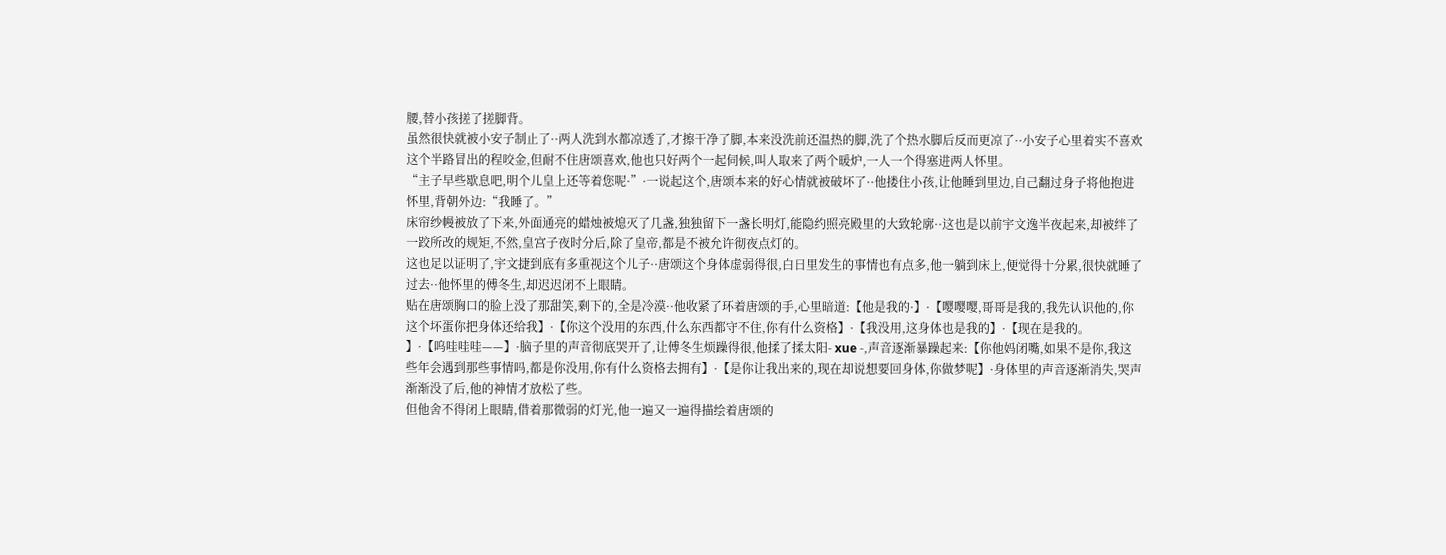腰,替小孩搓了搓脚背。
虽然很快就被小安子制止了··两人洗到水都凉透了,才擦干净了脚,本来没洗前还温热的脚,洗了个热水脚后反而更凉了··小安子心里着实不喜欢这个半路冒出的程咬金,但耐不住唐颂喜欢,他也只好两个一起伺候,叫人取来了两个暖炉,一人一个得塞进两人怀里。
“主子早些歇息吧,明个儿皇上还等着您呢·”·一说起这个,唐颂本来的好心情就被破坏了··他搂住小孩,让他睡到里边,自己翻过身子将他抱进怀里,背朝外边:“我睡了。”
床帘纱幔被放了下来,外面通亮的蜡烛被熄灭了几盏,独独留下一盏长明灯,能隐约照亮殿里的大致轮廓··这也是以前宇文逸半夜起来,却被绊了一跤所改的规矩,不然,皇宫子夜时分后,除了皇帝,都是不被允许彻夜点灯的。
这也足以证明了,宇文捷到底有多重视这个儿子··唐颂这个身体虚弱得很,白日里发生的事情也有点多,他一躺到床上,便觉得十分累,很快就睡了过去··他怀里的傅冬生,却迟迟闭不上眼睛。
贴在唐颂胸口的脸上没了那甜笑,剩下的,全是冷漠··他收紧了环着唐颂的手,心里暗道:【他是我的·】·【嘤嘤嘤,哥哥是我的,我先认识他的,你这个坏蛋你把身体还给我】·【你这个没用的东西,什么东西都守不住,你有什么资格】·【我没用,这身体也是我的】·【现在是我的。
】·【呜哇哇哇——】·脑子里的声音彻底哭开了,让傅冬生烦躁得很,他揉了揉太阳- xue -,声音逐渐暴躁起来:【你他妈闭嘴,如果不是你,我这些年会遇到那些事情吗,都是你没用,你有什么资格去拥有】·【是你让我出来的,现在却说想要回身体,你做梦呢】·身体里的声音逐渐消失,哭声渐渐没了后,他的神情才放松了些。
但他舍不得闭上眼睛,借着那微弱的灯光,他一遍又一遍得描绘着唐颂的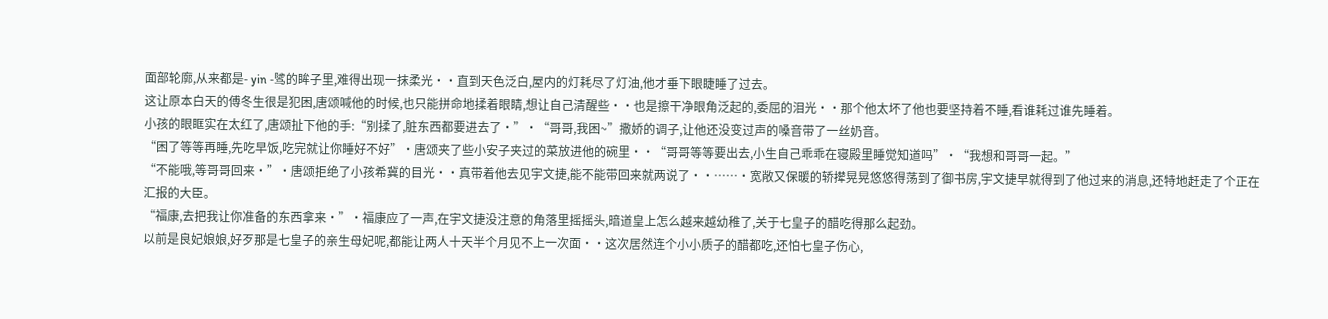面部轮廓,从来都是- yin -骘的眸子里,难得出现一抹柔光··直到天色泛白,屋内的灯耗尽了灯油,他才垂下眼睫睡了过去。
这让原本白天的傅冬生很是犯困,唐颂喊他的时候,也只能拼命地揉着眼睛,想让自己清醒些··也是擦干净眼角泛起的,委屈的泪光··那个他太坏了他也要坚持着不睡,看谁耗过谁先睡着。
小孩的眼眶实在太红了,唐颂扯下他的手:“别揉了,脏东西都要进去了·”·“哥哥,我困~”撒娇的调子,让他还没变过声的嗓音带了一丝奶音。
“困了等等再睡,先吃早饭,吃完就让你睡好不好”·唐颂夹了些小安子夹过的菜放进他的碗里··“哥哥等等要出去,小生自己乖乖在寝殿里睡觉知道吗”·“我想和哥哥一起。”
“不能哦,等哥哥回来·”·唐颂拒绝了小孩希冀的目光··真带着他去见宇文捷,能不能带回来就两说了··……·宽敞又保暖的轿撵晃晃悠悠得荡到了御书房,宇文捷早就得到了他过来的消息,还特地赶走了个正在汇报的大臣。
“福康,去把我让你准备的东西拿来·”·福康应了一声,在宇文捷没注意的角落里摇摇头,暗道皇上怎么越来越幼稚了,关于七皇子的醋吃得那么起劲。
以前是良妃娘娘,好歹那是七皇子的亲生母妃呢,都能让两人十天半个月见不上一次面··这次居然连个小小质子的醋都吃,还怕七皇子伤心,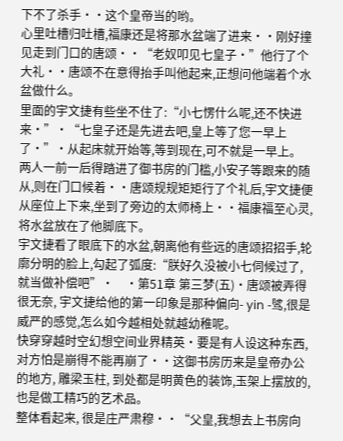下不了杀手··这个皇帝当的哟。
心里吐槽归吐槽,福康还是将那水盆端了进来··刚好撞见走到门口的唐颂··“老奴叩见七皇子·”他行了个大礼··唐颂不在意得抬手叫他起来,正想问他端着个水盆做什么。
里面的宇文捷有些坐不住了:“小七愣什么呢,还不快进来·”·“七皇子还是先进去吧,皇上等了您一早上了·”·从起床就开始等,等到现在,可不就是一早上。
两人一前一后得踏进了御书房的门槛,小安子等跟来的随从,则在门口候着··唐颂规规矩矩行了个礼后,宇文捷便从座位上下来,坐到了旁边的太师椅上··福康福至心灵,将水盆放在了他脚底下。
宇文捷看了眼底下的水盆,朝离他有些远的唐颂招招手,轮廓分明的脸上,勾起了弧度:“朕好久没被小七伺候过了,就当做补偿吧”·    ·第51章 第三梦(五)·唐颂被弄得很无奈, 宇文捷给他的第一印象是那种偏向- yin -骘,很是威严的感觉,怎么如今越相处就越幼稚呢。
快穿穿越时空幻想空间业界精英·要是有人设这种东西, 对方怕是崩得不能再崩了··这御书房历来是皇帝办公的地方, 雕梁玉柱, 到处都是明黄色的装饰,玉架上摆放的,也是做工精巧的艺术品。
整体看起来, 很是庄严肃穆··“父皇,我想去上书房向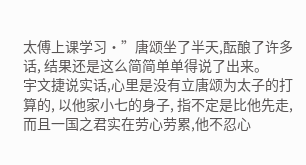太傅上课学习·”唐颂坐了半天,酝酿了许多话, 结果还是这么简简单单得说了出来。
宇文捷说实话,心里是没有立唐颂为太子的打算的, 以他家小七的身子, 指不定是比他先走, 而且一国之君实在劳心劳累,他不忍心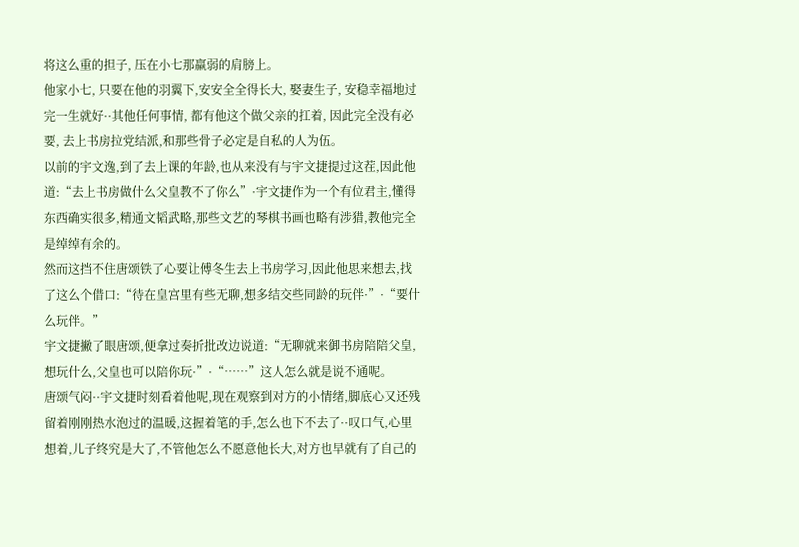将这么重的担子, 压在小七那羸弱的肩膀上。
他家小七, 只要在他的羽翼下,安安全全得长大, 娶妻生子, 安稳幸福地过完一生就好··其他任何事情, 都有他这个做父亲的扛着, 因此完全没有必要, 去上书房拉党结派,和那些骨子必定是自私的人为伍。
以前的宇文逸,到了去上课的年龄,也从来没有与宇文捷提过这茬,因此他道:“去上书房做什么父皇教不了你么”·宇文捷作为一个有位君主,懂得东西确实很多,精通文韬武略,那些文艺的琴棋书画也略有涉猎,教他完全是绰绰有余的。
然而这挡不住唐颂铁了心要让傅冬生去上书房学习,因此他思来想去,找了这么个借口:“待在皇宫里有些无聊,想多结交些同龄的玩伴·”·“要什么玩伴。”
宇文捷撇了眼唐颂,便拿过奏折批改边说道:“无聊就来御书房陪陪父皇,想玩什么,父皇也可以陪你玩·”·“……”这人怎么就是说不通呢。
唐颂气闷··宇文捷时刻看着他呢,现在观察到对方的小情绪,脚底心又还残留着刚刚热水泡过的温暖,这握着笔的手,怎么也下不去了··叹口气,心里想着,儿子终究是大了,不管他怎么不愿意他长大,对方也早就有了自己的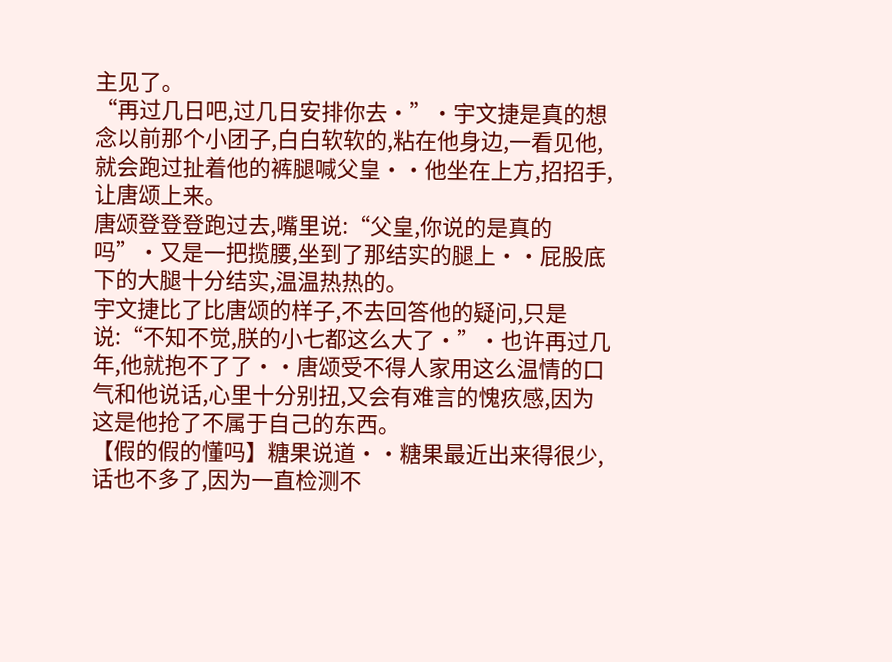主见了。
“再过几日吧,过几日安排你去·”·宇文捷是真的想念以前那个小团子,白白软软的,粘在他身边,一看见他,就会跑过扯着他的裤腿喊父皇··他坐在上方,招招手,让唐颂上来。
唐颂登登登跑过去,嘴里说:“父皇,你说的是真的吗”·又是一把揽腰,坐到了那结实的腿上··屁股底下的大腿十分结实,温温热热的。
宇文捷比了比唐颂的样子,不去回答他的疑问,只是说:“不知不觉,朕的小七都这么大了·”·也许再过几年,他就抱不了了··唐颂受不得人家用这么温情的口气和他说话,心里十分别扭,又会有难言的愧疚感,因为这是他抢了不属于自己的东西。
【假的假的懂吗】糖果说道··糖果最近出来得很少,话也不多了,因为一直检测不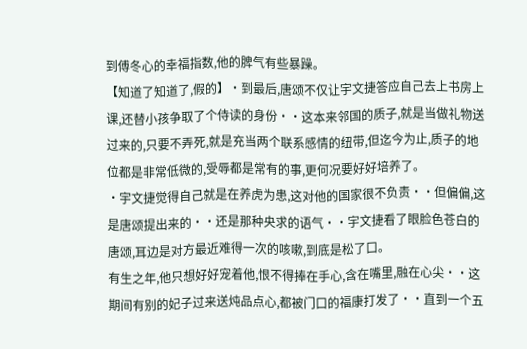到傅冬心的幸福指数,他的脾气有些暴躁。
【知道了知道了,假的】·到最后,唐颂不仅让宇文捷答应自己去上书房上课,还替小孩争取了个侍读的身份··这本来邻国的质子,就是当做礼物送过来的,只要不弄死,就是充当两个联系感情的纽带,但迄今为止,质子的地位都是非常低微的,受辱都是常有的事,更何况要好好培养了。
·宇文捷觉得自己就是在养虎为患,这对他的国家很不负责··但偏偏,这是唐颂提出来的··还是那种央求的语气··宇文捷看了眼脸色苍白的唐颂,耳边是对方最近难得一次的咳嗽,到底是松了口。
有生之年,他只想好好宠着他,恨不得捧在手心,含在嘴里,融在心尖··这期间有别的妃子过来送炖品点心,都被门口的福康打发了··直到一个五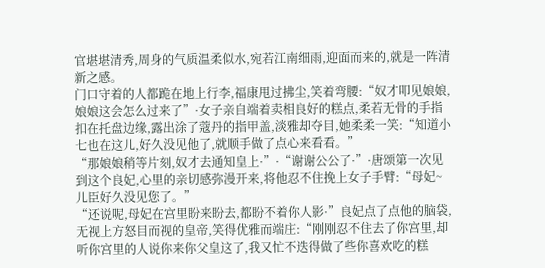官堪堪清秀,周身的气质温柔似水,宛若江南细雨,迎面而来的,就是一阵清新之感。
门口守着的人都跪在地上行李,福康甩过拂尘,笑着弯腰:“奴才叩见娘娘,娘娘这会怎么过来了”·女子亲自端着卖相良好的糕点,柔若无骨的手指扣在托盘边缘,露出涂了蔻丹的指甲盖,淡雅却夺目,她柔柔一笑:“知道小七也在这儿,好久没见他了,就顺手做了点心来看看。”
“那娘娘稍等片刻,奴才去通知皇上·”·“谢谢公公了·”·唐颂第一次见到这个良妃,心里的亲切感弥漫开来,将他忍不住挽上女子手臂:“母妃~儿臣好久没见您了。”
“还说呢,母妃在宫里盼来盼去,都盼不着你人影·”良妃点了点他的脑袋,无视上方怒目而视的皇帝,笑得优雅而端庄:“刚刚忍不住去了你宫里,却听你宫里的人说你来你父皇这了,我又忙不迭得做了些你喜欢吃的糕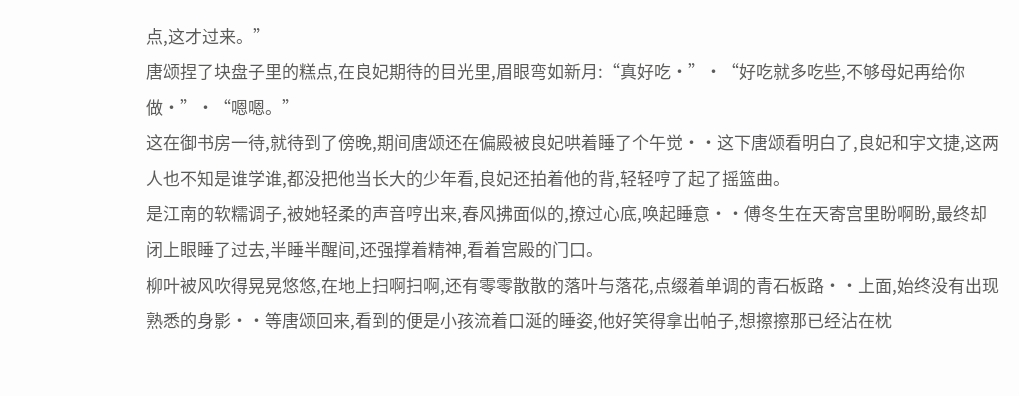点,这才过来。”
唐颂捏了块盘子里的糕点,在良妃期待的目光里,眉眼弯如新月:“真好吃·”·“好吃就多吃些,不够母妃再给你做·”·“嗯嗯。”
这在御书房一待,就待到了傍晚,期间唐颂还在偏殿被良妃哄着睡了个午觉··这下唐颂看明白了,良妃和宇文捷,这两人也不知是谁学谁,都没把他当长大的少年看,良妃还拍着他的背,轻轻哼了起了摇篮曲。
是江南的软糯调子,被她轻柔的声音哼出来,春风拂面似的,撩过心底,唤起睡意··傅冬生在天寄宫里盼啊盼,最终却闭上眼睡了过去,半睡半醒间,还强撑着精神,看着宫殿的门口。
柳叶被风吹得晃晃悠悠,在地上扫啊扫啊,还有零零散散的落叶与落花,点缀着单调的青石板路··上面,始终没有出现熟悉的身影··等唐颂回来,看到的便是小孩流着口涎的睡姿,他好笑得拿出帕子,想擦擦那已经沾在枕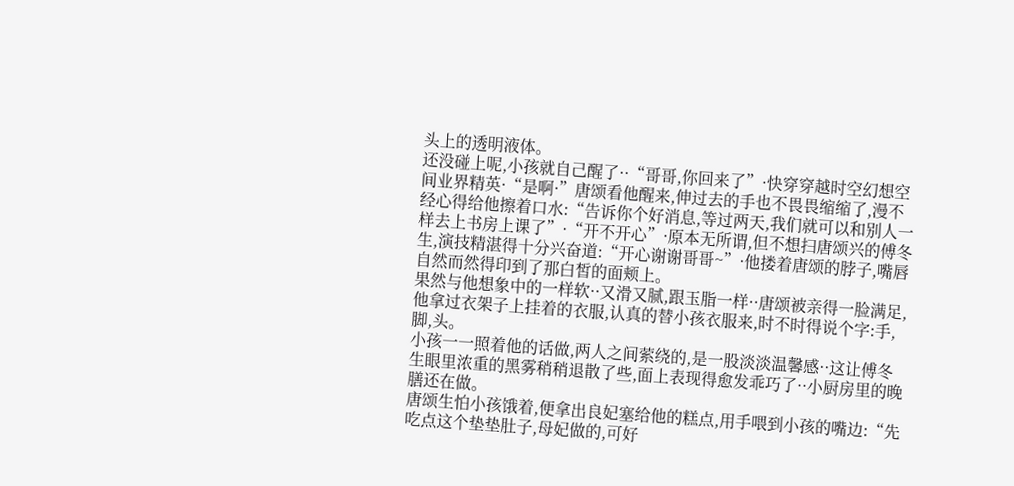头上的透明液体。
还没碰上呢,小孩就自己醒了··“哥哥,你回来了”·快穿穿越时空幻想空间业界精英·“是啊·”唐颂看他醒来,伸过去的手也不畏畏缩缩了,漫不经心得给他擦着口水:“告诉你个好消息,等过两天,我们就可以和别人一样去上书房上课了”·“开不开心”·原本无所谓,但不想扫唐颂兴的傅冬生,演技精湛得十分兴奋道:“开心谢谢哥哥~”·他搂着唐颂的脖子,嘴唇自然而然得印到了那白皙的面颊上。
果然与他想象中的一样软··又滑又腻,跟玉脂一样··唐颂被亲得一脸满足,他拿过衣架子上挂着的衣服,认真的替小孩衣服来,时不时得说个字:手,脚,头。
小孩一一照着他的话做,两人之间萦绕的,是一股淡淡温馨感··这让傅冬生眼里浓重的黑雾稍稍退散了些,面上表现得愈发乖巧了··小厨房里的晚膳还在做。
唐颂生怕小孩饿着,便拿出良妃塞给他的糕点,用手喂到小孩的嘴边:“先吃点这个垫垫肚子,母妃做的,可好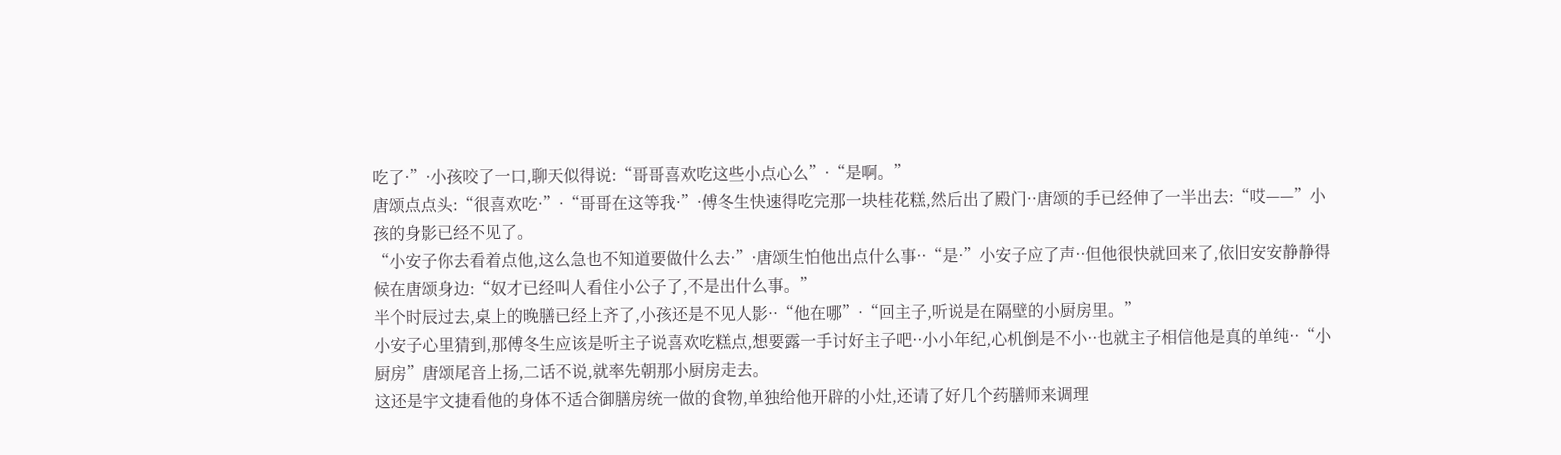吃了·”·小孩咬了一口,聊天似得说:“哥哥喜欢吃这些小点心么”·“是啊。”
唐颂点点头:“很喜欢吃·”·“哥哥在这等我·”·傅冬生快速得吃完那一块桂花糕,然后出了殿门··唐颂的手已经伸了一半出去:“哎——”小孩的身影已经不见了。
“小安子你去看着点他,这么急也不知道要做什么去·”·唐颂生怕他出点什么事··“是·”小安子应了声··但他很快就回来了,依旧安安静静得候在唐颂身边:“奴才已经叫人看住小公子了,不是出什么事。”
半个时辰过去,桌上的晚膳已经上齐了,小孩还是不见人影··“他在哪”·“回主子,听说是在隔壁的小厨房里。”
小安子心里猜到,那傅冬生应该是听主子说喜欢吃糕点,想要露一手讨好主子吧··小小年纪,心机倒是不小··也就主子相信他是真的单纯··“小厨房”唐颂尾音上扬,二话不说,就率先朝那小厨房走去。
这还是宇文捷看他的身体不适合御膳房统一做的食物,单独给他开辟的小灶,还请了好几个药膳师来调理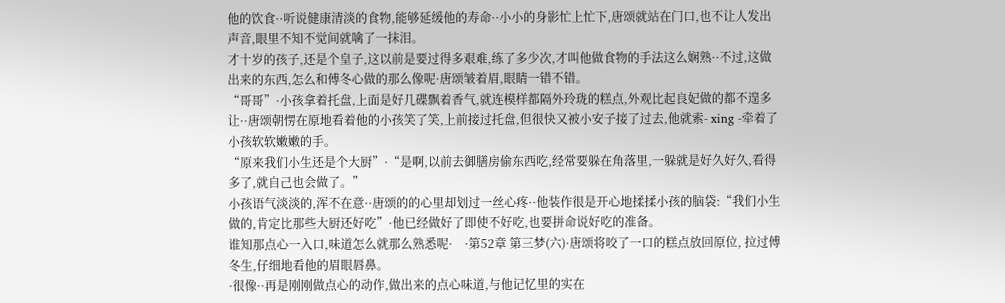他的饮食··听说健康清淡的食物,能够延缓他的寿命··小小的身影忙上忙下,唐颂就站在门口,也不让人发出声音,眼里不知不觉间就噙了一抹泪。
才十岁的孩子,还是个皇子,这以前是要过得多艰难,练了多少次,才叫他做食物的手法这么娴熟··不过,这做出来的东西,怎么和傅冬心做的那么像呢·唐颂皱着眉,眼睛一错不错。
“哥哥”·小孩拿着托盘,上面是好几碟飘着香气,就连模样都隔外玲珑的糕点,外观比起良妃做的都不遑多让··唐颂朝愣在原地看着他的小孩笑了笑,上前接过托盘,但很快又被小安子接了过去,他就索- xing -牵着了小孩软软嫩嫩的手。
“原来我们小生还是个大厨”·“是啊,以前去御膳房偷东西吃,经常要躲在角落里,一躲就是好久好久,看得多了,就自己也会做了。”
小孩语气淡淡的,浑不在意··唐颂的的心里却划过一丝心疼··他装作很是开心地揉揉小孩的脑袋:“我们小生做的,肯定比那些大厨还好吃”·他已经做好了即使不好吃,也要拼命说好吃的准备。
谁知那点心一入口,味道怎么就那么熟悉呢·    ·第52章 第三梦(六)·唐颂将咬了一口的糕点放回原位, 拉过傅冬生,仔细地看他的眉眼唇鼻。
·很像··再是刚刚做点心的动作,做出来的点心味道,与他记忆里的实在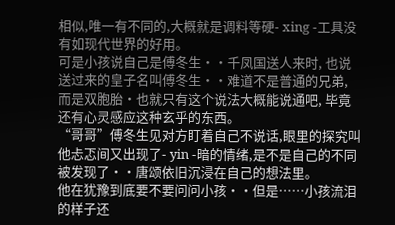相似,唯一有不同的,大概就是调料等硬- xing -工具没有如现代世界的好用。
可是小孩说自己是傅冬生··千凤国送人来时, 也说送过来的皇子名叫傅冬生··难道不是普通的兄弟, 而是双胞胎·也就只有这个说法大概能说通吧, 毕竟还有心灵感应这种玄乎的东西。
“哥哥”傅冬生见对方盯着自己不说话,眼里的探究叫他忐忑间又出现了- yin -暗的情绪,是不是自己的不同被发现了··唐颂依旧沉浸在自己的想法里。
他在犹豫到底要不要问问小孩··但是……小孩流泪的样子还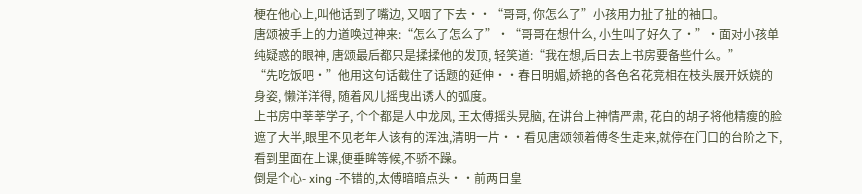梗在他心上,叫他话到了嘴边, 又咽了下去··“哥哥, 你怎么了”小孩用力扯了扯的袖口。
唐颂被手上的力道唤过神来:“怎么了怎么了”·“哥哥在想什么, 小生叫了好久了·”·面对小孩单纯疑惑的眼神, 唐颂最后都只是揉揉他的发顶, 轻笑道:“我在想,后日去上书房要备些什么。”
“先吃饭吧·”他用这句话截住了话题的延伸··春日明媚,娇艳的各色名花竞相在枝头展开妖娆的身姿, 懒洋洋得, 随着风儿摇曳出诱人的弧度。
上书房中莘莘学子, 个个都是人中龙凤, 王太傅摇头晃脑, 在讲台上神情严肃, 花白的胡子将他精瘦的脸遮了大半,眼里不见老年人该有的浑浊,清明一片··看见唐颂领着傅冬生走来,就停在门口的台阶之下,看到里面在上课,便垂眸等候,不骄不躁。
倒是个心- xing -不错的,太傅暗暗点头··前两日皇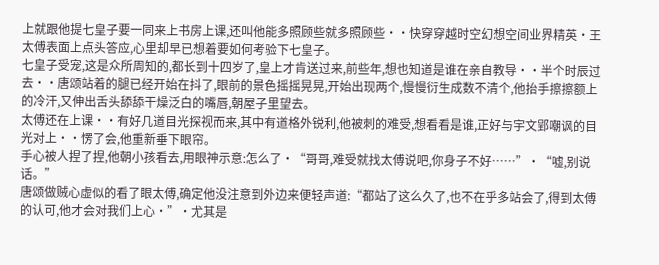上就跟他提七皇子要一同来上书房上课,还叫他能多照顾些就多照顾些··快穿穿越时空幻想空间业界精英·王太傅表面上点头答应,心里却早已想着要如何考验下七皇子。
七皇子受宠,这是众所周知的,都长到十四岁了,皇上才肯送过来,前些年,想也知道是谁在亲自教导··半个时辰过去··唐颂站着的腿已经开始在抖了,眼前的景色摇摇晃晃,开始出现两个,慢慢衍生成数不清个,他抬手擦擦额上的冷汗,又伸出舌头舔舔干燥泛白的嘴唇,朝屋子里望去。
太傅还在上课··有好几道目光探视而来,其中有道格外锐利,他被刺的难受,想看看是谁,正好与宇文郢嘲讽的目光对上··愣了会,他重新垂下眼帘。
手心被人捏了捏,他朝小孩看去,用眼神示意:怎么了·“哥哥,难受就找太傅说吧,你身子不好……”·“嘘,别说话。”
唐颂做贼心虚似的看了眼太傅,确定他没注意到外边来便轻声道:“都站了这么久了,也不在乎多站会了,得到太傅的认可,他才会对我们上心·”·尤其是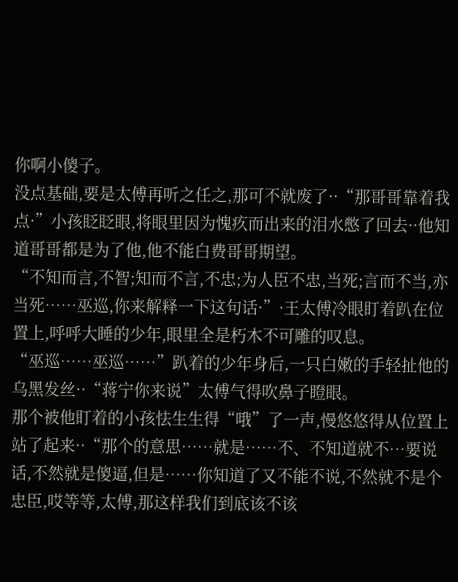你啊小傻子。
没点基础,要是太傅再听之任之,那可不就废了··“那哥哥靠着我点·”小孩眨眨眼,将眼里因为愧疚而出来的泪水憋了回去··他知道哥哥都是为了他,他不能白费哥哥期望。
“不知而言,不智;知而不言,不忠;为人臣不忠,当死;言而不当,亦当死……巫巡,你来解释一下这句话·”·王太傅冷眼盯着趴在位置上,呼呼大睡的少年,眼里全是朽木不可雕的叹息。
“巫巡……巫巡……”趴着的少年身后,一只白嫩的手轻扯他的乌黑发丝··“蒋宁你来说”太傅气得吹鼻子瞪眼。
那个被他盯着的小孩怯生生得“哦”了一声,慢悠悠得从位置上站了起来··“那个的意思……就是……不、不知道就不…要说话,不然就是傻逼,但是……你知道了又不能不说,不然就不是个忠臣,哎等等,太傅,那这样我们到底该不该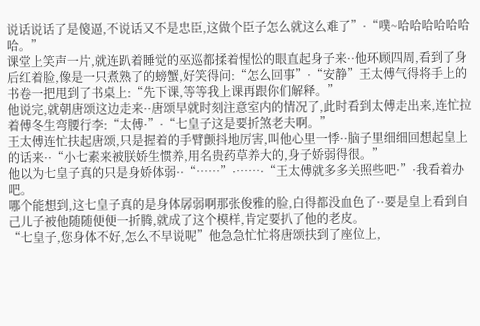说话说话了是傻逼,不说话又不是忠臣,这做个臣子怎么就这么难了”·“噗~哈哈哈哈哈哈哈。”
课堂上笑声一片,就连趴着睡觉的巫巡都揉着惺忪的眼直起身子来··他环顾四周,看到了身后红着脸,像是一只煮熟了的螃蟹,好笑得问:“怎么回事”·“安静”王太傅气得将手上的书卷一把甩到了书桌上:“先下课,等等我上课再跟你们解释。”
他说完,就朝唐颂这边走来··唐颂早就时刻注意室内的情况了,此时看到太傅走出来,连忙拉着傅冬生弯腰行李:“太傅·”·“七皇子这是要折煞老夫啊。”
王太傅连忙扶起唐颂,只是握着的手臂颤抖地厉害,叫他心里一悸··脑子里细细回想起皇上的话来··“小七素来被朕娇生惯养,用名贵药草养大的,身子娇弱得很。”
他以为七皇子真的只是身娇体弱··“……”·……·“王太傅就多多关照些吧·”·我看着办吧。
哪个能想到,这七皇子真的是身体孱弱啊那张俊雅的脸,白得都没血色了··要是皇上看到自己儿子被他随随便便一折腾,就成了这个模样,肯定要扒了他的老皮。
“七皇子,您身体不好,怎么不早说呢”他急急忙忙将唐颂扶到了座位上,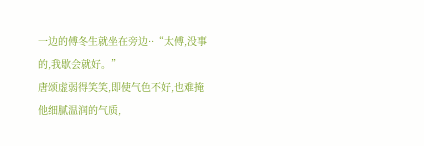一边的傅冬生就坐在旁边··“太傅,没事的,我歇会就好。”
唐颂虚弱得笑笑,即使气色不好,也难掩他细腻温润的气质,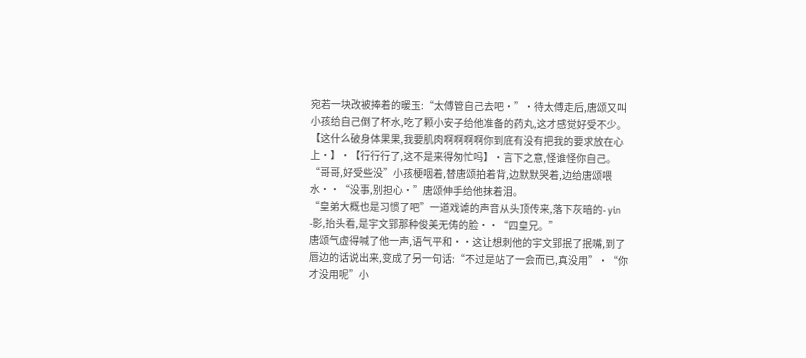宛若一块改被捧着的暖玉:“太傅管自己去吧·”·待太傅走后,唐颂又叫小孩给自己倒了杯水,吃了颗小安子给他准备的药丸,这才感觉好受不少。
【这什么破身体果果,我要肌肉啊啊啊啊你到底有没有把我的要求放在心上·】·【行行行了,这不是来得匆忙吗】·言下之意,怪谁怪你自己。
“哥哥,好受些没”小孩梗咽着,替唐颂拍着背,边默默哭着,边给唐颂喂水··“没事,别担心·”唐颂伸手给他抹着泪。
“皇弟大概也是习惯了吧”一道戏谑的声音从头顶传来,落下灰暗的- yin -影,抬头看,是宇文郢那种俊美无俦的脸··“四皇兄。”
唐颂气虚得喊了他一声,语气平和··这让想刺他的宇文郢抿了抿嘴,到了唇边的话说出来,变成了另一句话:“不过是站了一会而已,真没用”·“你才没用呢”小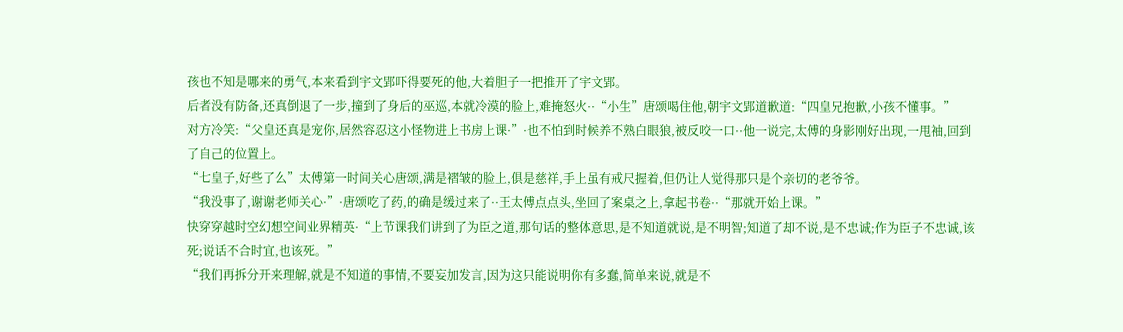孩也不知是哪来的勇气,本来看到宇文郢吓得要死的他,大着胆子一把推开了宇文郢。
后者没有防备,还真倒退了一步,撞到了身后的巫巡,本就冷漠的脸上,难掩怒火··“小生”唐颂喝住他,朝宇文郢道歉道:“四皇兄抱歉,小孩不懂事。”
对方冷笑:“父皇还真是宠你,居然容忍这小怪物进上书房上课·”·也不怕到时候养不熟白眼狼,被反咬一口··他一说完,太傅的身影刚好出现,一甩袖,回到了自己的位置上。
“七皇子,好些了么”太傅第一时间关心唐颂,满是褶皱的脸上,俱是慈祥,手上虽有戒尺握着,但仍让人觉得那只是个亲切的老爷爷。
“我没事了,谢谢老师关心·”·唐颂吃了药,的确是缓过来了··王太傅点点头,坐回了案桌之上,拿起书卷··“那就开始上课。”
快穿穿越时空幻想空间业界精英·“上节课我们讲到了为臣之道,那句话的整体意思,是不知道就说,是不明智;知道了却不说,是不忠诚;作为臣子不忠诚,该死;说话不合时宜,也该死。”
“我们再拆分开来理解,就是不知道的事情,不要妄加发言,因为这只能说明你有多蠢,简单来说,就是不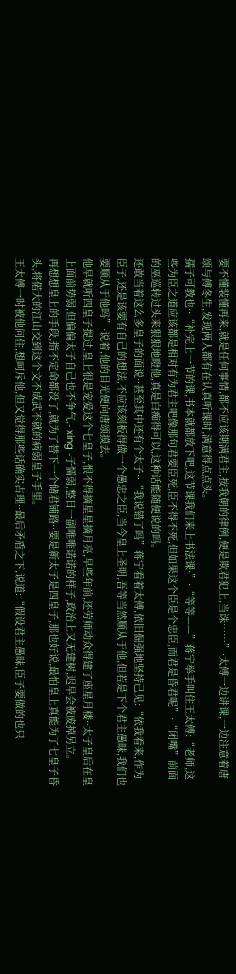要不懂装懂再来,就是任何事情,都不应该期满君主,按我朝的律例,便是欺君犯上,当诛……”·太傅一边讲课,一边注意着唐颂与傅冬生,发现两人都有在认真听课时,满意得点点头。
孺子可教也··“补完上一节的课,书本就都放下吧,这节课我们来上书法课·”·“等等——”蒋宁举手叫住王太傅:“老师,这些为臣之道应该都是相对有为君主吧像那句君要臣死,臣不得不死,但如果这个臣是个忠臣,而君是昏君呢”·“闭嘴”前面的巫巡转过头来狠狠地瞪他,真是白痴得可以,这种话能随便说的吗。
还敢当着这么多皇子的面说··甚至其中还有个太子··“我说错了吗”蒋宁看着太傅,依旧倔强地坚持己见:“依我看来,作为臣子,还是该要有自己的想法,不应该刻板得做一个愚忠之臣,当今皇上圣明,吾等当然顺从于他,但若是下个君主愚昧,我们也要顺从于他吗”·说着,他的目光便向唐颂摸去。
他早就听四皇子提过,皇上很是宠爱这个七皇子,恨不得摘星星摘月亮,早些年前,还劳师动众得建了座星月楼··太子皇后在皇上面前势弱,但偏偏太子自己也不争气,- xing -子懦弱,整日一副唯唯诺诺的样子,政治上又无建树,迟早会被废掉另立。
再想想皇上的手段,指不定命都没了,就为了替下一个储君铺路··要是新太子是四皇子,那也好说,最怕皇上真能为了七皇子昏头,将偌大的江山交到这个文不成武不就的病弱皇子手里。
王太傅一时被他问住,想呵斥他,但又觉得那些话确实占理··最后矛盾之下,说道:“假设君主愚昧,臣子要做的也只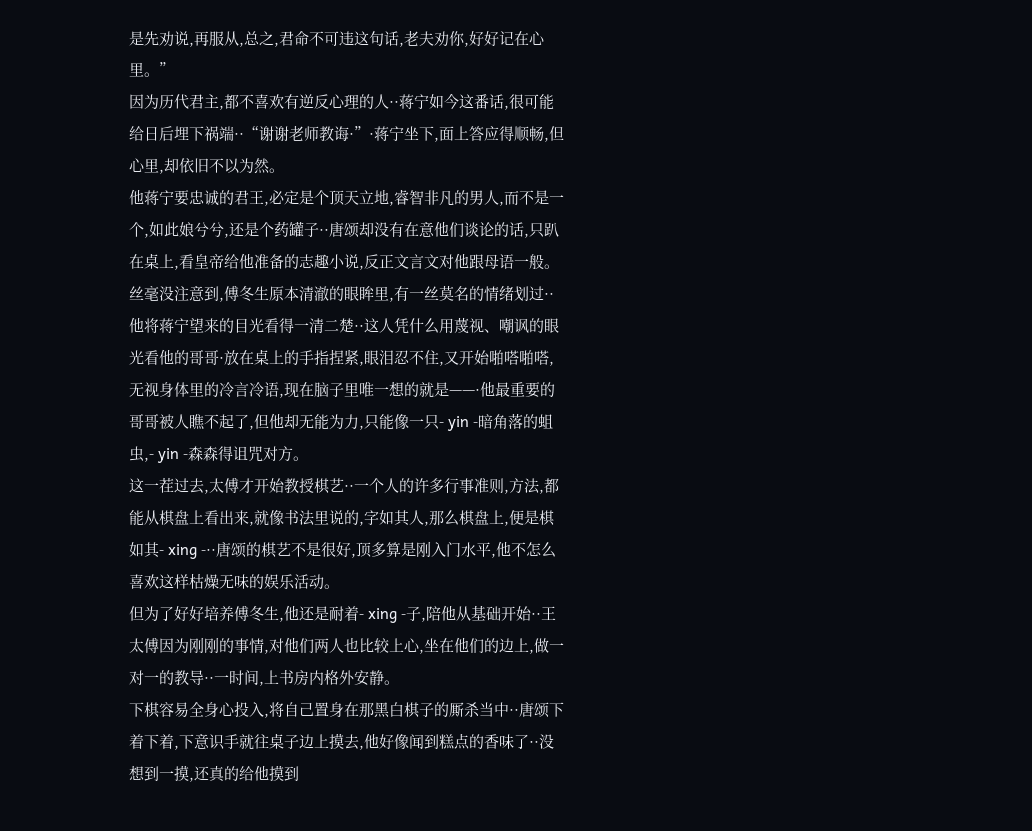是先劝说,再服从,总之,君命不可违这句话,老夫劝你,好好记在心里。”
因为历代君主,都不喜欢有逆反心理的人··蒋宁如今这番话,很可能给日后埋下祸端··“谢谢老师教诲·”·蒋宁坐下,面上答应得顺畅,但心里,却依旧不以为然。
他蒋宁要忠诚的君王,必定是个顶天立地,睿智非凡的男人,而不是一个,如此娘兮兮,还是个药罐子··唐颂却没有在意他们谈论的话,只趴在桌上,看皇帝给他准备的志趣小说,反正文言文对他跟母语一般。
丝毫没注意到,傅冬生原本清澈的眼眸里,有一丝莫名的情绪划过··他将蒋宁望来的目光看得一清二楚··这人凭什么用蔑视、嘲讽的眼光看他的哥哥·放在桌上的手指捏紧,眼泪忍不住,又开始啪嗒啪嗒,无视身体里的冷言冷语,现在脑子里唯一想的就是——·他最重要的哥哥被人瞧不起了,但他却无能为力,只能像一只- yin -暗角落的蛆虫,- yin -森森得诅咒对方。
这一茬过去,太傅才开始教授棋艺··一个人的许多行事准则,方法,都能从棋盘上看出来,就像书法里说的,字如其人,那么棋盘上,便是棋如其- xing -··唐颂的棋艺不是很好,顶多算是刚入门水平,他不怎么喜欢这样枯燥无味的娱乐活动。
但为了好好培养傅冬生,他还是耐着- xing -子,陪他从基础开始··王太傅因为刚刚的事情,对他们两人也比较上心,坐在他们的边上,做一对一的教导··一时间,上书房内格外安静。
下棋容易全身心投入,将自己置身在那黑白棋子的厮杀当中··唐颂下着下着,下意识手就往桌子边上摸去,他好像闻到糕点的香味了··没想到一摸,还真的给他摸到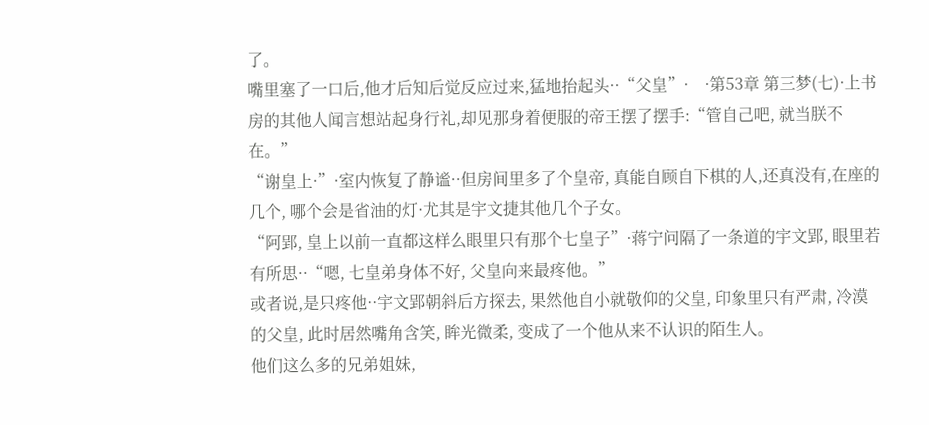了。
嘴里塞了一口后,他才后知后觉反应过来,猛地抬起头··“父皇”·    ·第53章 第三梦(七)·上书房的其他人闻言想站起身行礼,却见那身着便服的帝王摆了摆手:“管自己吧, 就当朕不在。”
“谢皇上·”·室内恢复了静谧··但房间里多了个皇帝, 真能自顾自下棋的人,还真没有,在座的几个, 哪个会是省油的灯·尤其是宇文捷其他几个子女。
“阿郢, 皇上以前一直都这样么眼里只有那个七皇子”·蒋宁问隔了一条道的宇文郢, 眼里若有所思··“嗯, 七皇弟身体不好, 父皇向来最疼他。”
或者说,是只疼他··宇文郢朝斜后方探去, 果然他自小就敬仰的父皇, 印象里只有严肃, 冷漠的父皇, 此时居然嘴角含笑, 眸光微柔, 变成了一个他从来不认识的陌生人。
他们这么多的兄弟姐妹,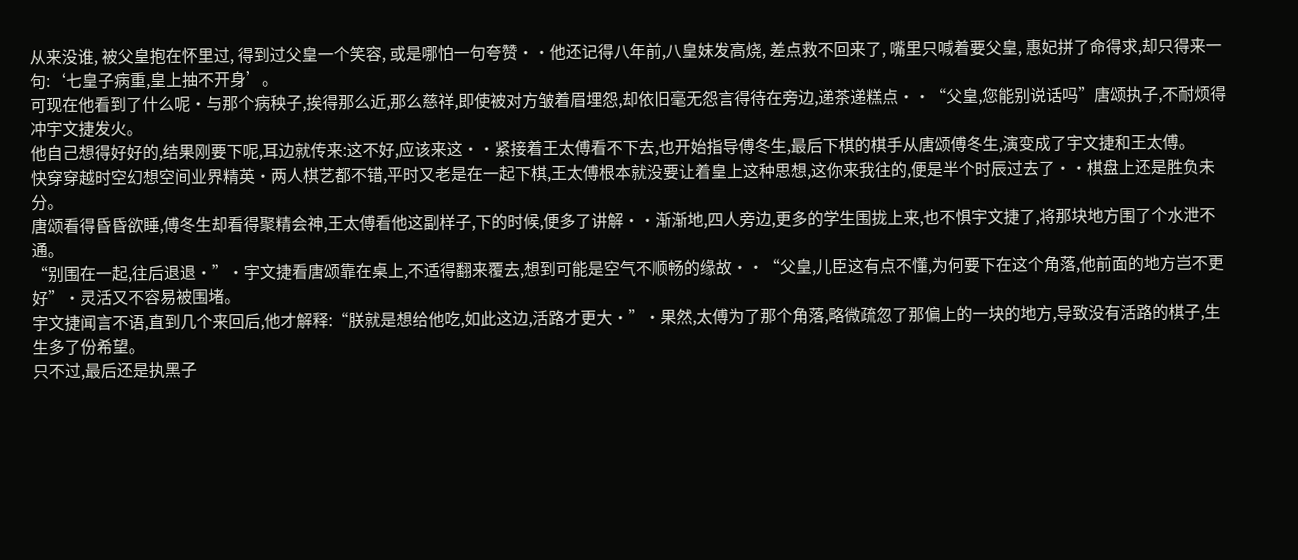从来没谁, 被父皇抱在怀里过, 得到过父皇一个笑容, 或是哪怕一句夸赞··他还记得八年前,八皇妹发高烧, 差点救不回来了, 嘴里只喊着要父皇, 惠妃拼了命得求,却只得来一句:‘七皇子病重,皇上抽不开身’。
可现在他看到了什么呢·与那个病秧子,挨得那么近,那么慈祥,即使被对方皱着眉埋怨,却依旧毫无怨言得待在旁边,递茶递糕点··“父皇,您能别说话吗”唐颂执子,不耐烦得冲宇文捷发火。
他自己想得好好的,结果刚要下呢,耳边就传来:这不好,应该来这··紧接着王太傅看不下去,也开始指导傅冬生,最后下棋的棋手从唐颂傅冬生,演变成了宇文捷和王太傅。
快穿穿越时空幻想空间业界精英·两人棋艺都不错,平时又老是在一起下棋,王太傅根本就没要让着皇上这种思想,这你来我往的,便是半个时辰过去了··棋盘上还是胜负未分。
唐颂看得昏昏欲睡,傅冬生却看得聚精会神,王太傅看他这副样子,下的时候,便多了讲解··渐渐地,四人旁边,更多的学生围拢上来,也不惧宇文捷了,将那块地方围了个水泄不通。
“别围在一起,往后退退·”·宇文捷看唐颂靠在桌上,不适得翻来覆去,想到可能是空气不顺畅的缘故··“父皇,儿臣这有点不懂,为何要下在这个角落,他前面的地方岂不更好”·灵活又不容易被围堵。
宇文捷闻言不语,直到几个来回后,他才解释:“朕就是想给他吃,如此这边,活路才更大·”·果然,太傅为了那个角落,略微疏忽了那偏上的一块的地方,导致没有活路的棋子,生生多了份希望。
只不过,最后还是执黑子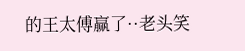的王太傅赢了··老头笑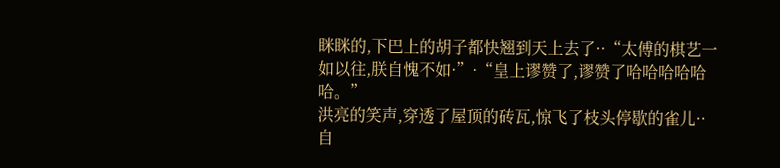眯眯的,下巴上的胡子都快翘到天上去了··“太傅的棋艺一如以往,朕自愧不如·”·“皇上谬赞了,谬赞了哈哈哈哈哈哈。”
洪亮的笑声,穿透了屋顶的砖瓦,惊飞了枝头停歇的雀儿··自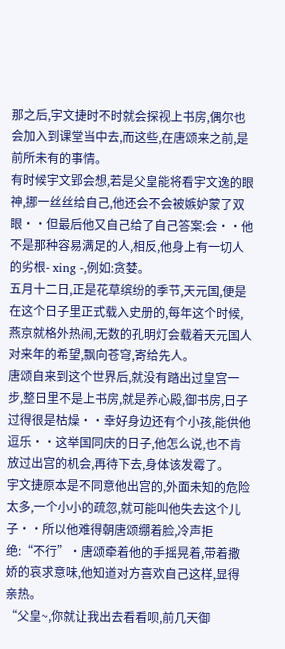那之后,宇文捷时不时就会探视上书房,偶尔也会加入到课堂当中去,而这些,在唐颂来之前,是前所未有的事情。
有时候宇文郢会想,若是父皇能将看宇文逸的眼神,挪一丝丝给自己,他还会不会被嫉妒蒙了双眼··但最后他又自己给了自己答案:会··他不是那种容易满足的人,相反,他身上有一切人的劣根- xing -,例如:贪婪。
五月十二日,正是花草缤纷的季节,天元国,便是在这个日子里正式载入史册的,每年这个时候,燕京就格外热闹,无数的孔明灯会载着天元国人对来年的希望,飘向苍穹,寄给先人。
唐颂自来到这个世界后,就没有踏出过皇宫一步,整日里不是上书房,就是养心殿,御书房,日子过得很是枯燥··幸好身边还有个小孩,能供他逗乐··这举国同庆的日子,他怎么说,也不肯放过出宫的机会,再待下去,身体该发霉了。
宇文捷原本是不同意他出宫的,外面未知的危险太多,一个小小的疏忽,就可能叫他失去这个儿子··所以他难得朝唐颂绷着脸,冷声拒绝:“不行”·唐颂牵着他的手摇晃着,带着撒娇的哀求意味,他知道对方喜欢自己这样,显得亲热。
“父皇~,你就让我出去看看呗,前几天御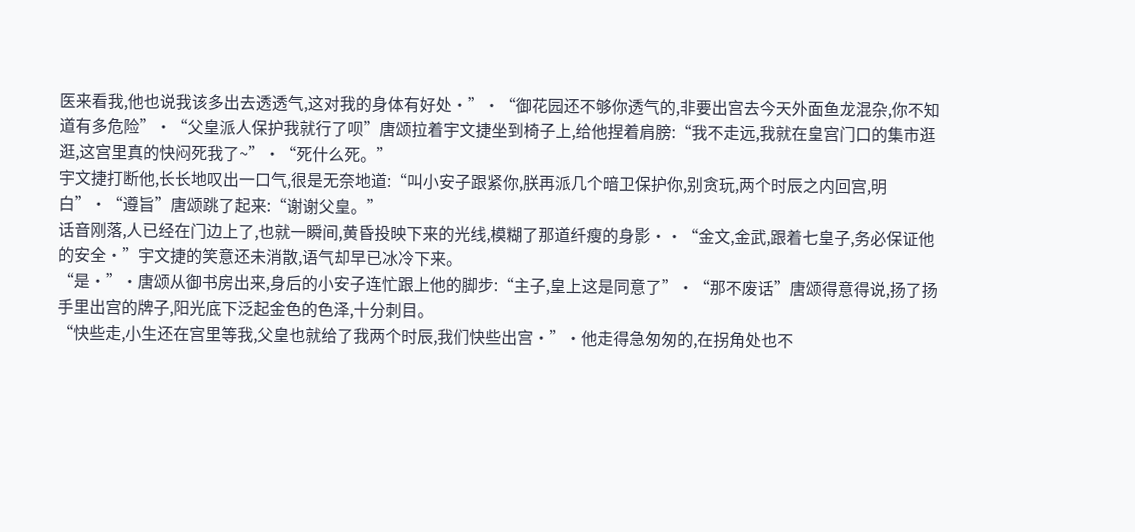医来看我,他也说我该多出去透透气,这对我的身体有好处·”·“御花园还不够你透气的,非要出宫去今天外面鱼龙混杂,你不知道有多危险”·“父皇派人保护我就行了呗”唐颂拉着宇文捷坐到椅子上,给他捏着肩膀:“我不走远,我就在皇宫门口的集市逛逛,这宫里真的快闷死我了~”·“死什么死。”
宇文捷打断他,长长地叹出一口气,很是无奈地道:“叫小安子跟紧你,朕再派几个暗卫保护你,别贪玩,两个时辰之内回宫,明白”·“遵旨”唐颂跳了起来:“谢谢父皇。”
话音刚落,人已经在门边上了,也就一瞬间,黄昏投映下来的光线,模糊了那道纤瘦的身影··“金文,金武,跟着七皇子,务必保证他的安全·”宇文捷的笑意还未消散,语气却早已冰冷下来。
“是·”·唐颂从御书房出来,身后的小安子连忙跟上他的脚步:“主子,皇上这是同意了”·“那不废话”唐颂得意得说,扬了扬手里出宫的牌子,阳光底下泛起金色的色泽,十分刺目。
“快些走,小生还在宫里等我,父皇也就给了我两个时辰,我们快些出宫·”·他走得急匆匆的,在拐角处也不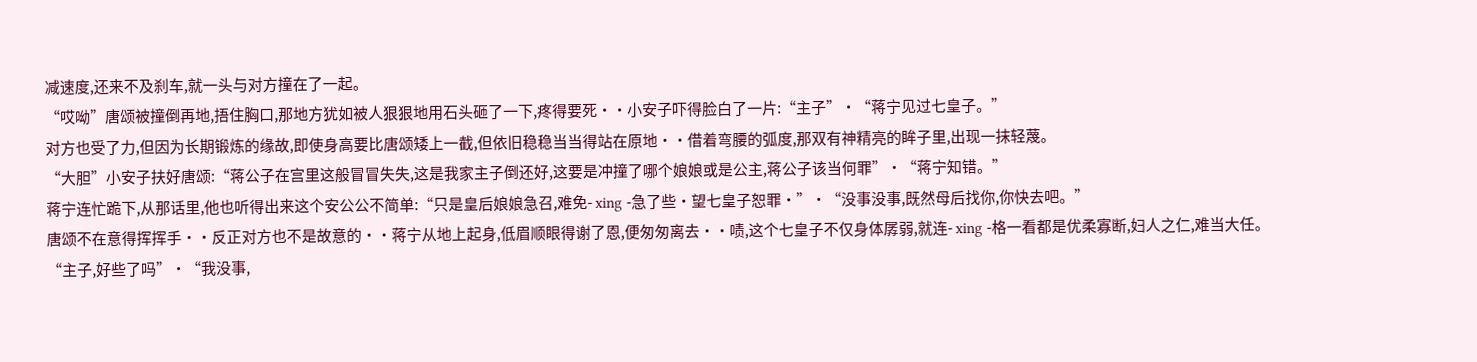减速度,还来不及刹车,就一头与对方撞在了一起。
“哎呦”唐颂被撞倒再地,捂住胸口,那地方犹如被人狠狠地用石头砸了一下,疼得要死··小安子吓得脸白了一片:“主子”·“蒋宁见过七皇子。”
对方也受了力,但因为长期锻炼的缘故,即使身高要比唐颂矮上一截,但依旧稳稳当当得站在原地··借着弯腰的弧度,那双有神精亮的眸子里,出现一抹轻蔑。
“大胆”小安子扶好唐颂:“蒋公子在宫里这般冒冒失失,这是我家主子倒还好,这要是冲撞了哪个娘娘或是公主,蒋公子该当何罪”·“蒋宁知错。”
蒋宁连忙跪下,从那话里,他也听得出来这个安公公不简单:“只是皇后娘娘急召,难免- xing -急了些·望七皇子恕罪·”·“没事没事,既然母后找你,你快去吧。”
唐颂不在意得挥挥手··反正对方也不是故意的··蒋宁从地上起身,低眉顺眼得谢了恩,便匆匆离去··啧,这个七皇子不仅身体孱弱,就连- xing -格一看都是优柔寡断,妇人之仁,难当大任。
“主子,好些了吗”·“我没事,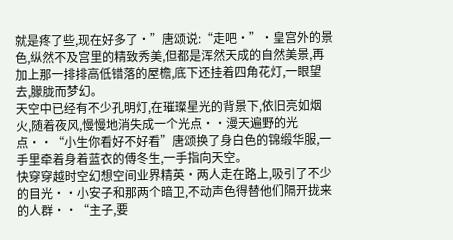就是疼了些,现在好多了·”唐颂说:“走吧·”·皇宫外的景色,纵然不及宫里的精致秀美,但都是浑然天成的自然美景,再加上那一排排高低错落的屋檐,底下还挂着四角花灯,一眼望去,朦胧而梦幻。
天空中已经有不少孔明灯,在璀璨星光的背景下,依旧亮如烟火,随着夜风,慢慢地消失成一个光点··漫天遍野的光点··“小生你看好不好看”唐颂换了身白色的锦缎华服,一手里牵着身着蓝衣的傅冬生,一手指向天空。
快穿穿越时空幻想空间业界精英·两人走在路上,吸引了不少的目光··小安子和那两个暗卫,不动声色得替他们隔开拢来的人群··“主子,要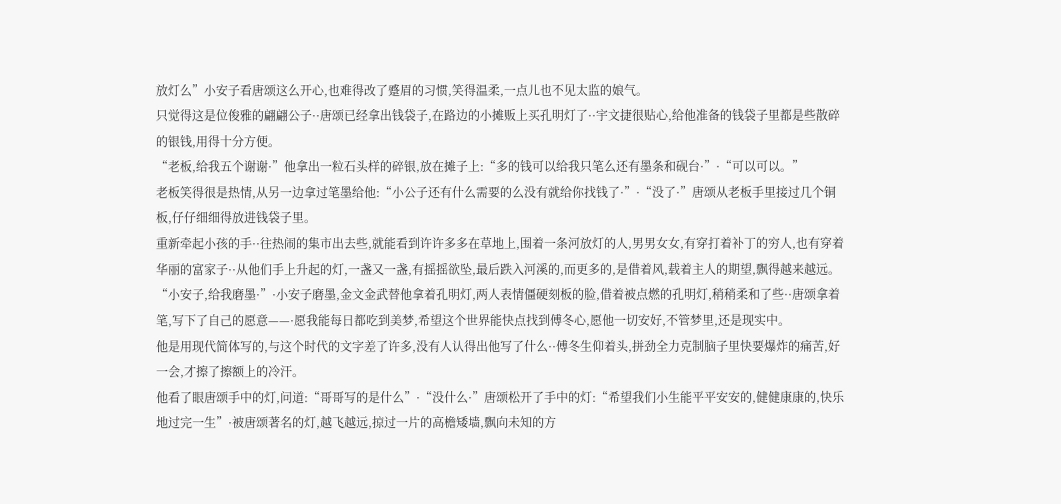放灯么”小安子看唐颂这么开心,也难得改了蹙眉的习惯,笑得温柔,一点儿也不见太监的娘气。
只觉得这是位俊雅的翩翩公子··唐颂已经拿出钱袋子,在路边的小摊贩上买孔明灯了··宇文捷很贴心,给他准备的钱袋子里都是些散碎的银钱,用得十分方便。
“老板,给我五个谢谢·”他拿出一粒石头样的碎银,放在摊子上:“多的钱可以给我只笔么还有墨条和砚台·”·“可以可以。”
老板笑得很是热情,从另一边拿过笔墨给他:“小公子还有什么需要的么没有就给你找钱了·”·“没了·”唐颂从老板手里接过几个铜板,仔仔细细得放进钱袋子里。
重新牵起小孩的手··往热闹的集市出去些,就能看到许许多多在草地上,围着一条河放灯的人,男男女女,有穿打着补丁的穷人,也有穿着华丽的富家子··从他们手上升起的灯,一盏又一盏,有摇摇欲坠,最后跌入河溪的,而更多的,是借着风,载着主人的期望,飘得越来越远。
“小安子,给我磨墨·”·小安子磨墨,金文金武替他拿着孔明灯,两人表情僵硬刻板的脸,借着被点燃的孔明灯,稍稍柔和了些··唐颂拿着笔,写下了自己的愿意——·愿我能每日都吃到美梦,希望这个世界能快点找到傅冬心,愿他一切安好,不管梦里,还是现实中。
他是用现代简体写的,与这个时代的文字差了许多,没有人认得出他写了什么··傅冬生仰着头,拼劲全力克制脑子里快要爆炸的痛苦,好一会,才擦了擦额上的冷汗。
他看了眼唐颂手中的灯,问道:“哥哥写的是什么”·“没什么·”唐颂松开了手中的灯:“希望我们小生能平平安安的,健健康康的,快乐地过完一生”·被唐颂著名的灯,越飞越远,掠过一片的高檐矮墙,飘向未知的方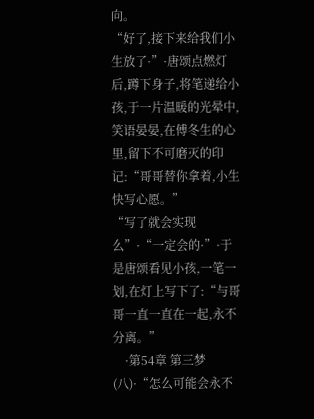向。
“好了,接下来给我们小生放了·”·唐颂点燃灯后,蹲下身子,将笔递给小孩,于一片温暖的光晕中,笑语晏晏,在傅冬生的心里,留下不可磨灭的印记:“哥哥替你拿着,小生快写心愿。”
“写了就会实现么”·“一定会的·”·于是唐颂看见小孩,一笔一划,在灯上写下了:“与哥哥一直一直在一起,永不分离。”
    ·第54章 第三梦(八)·“怎么可能会永不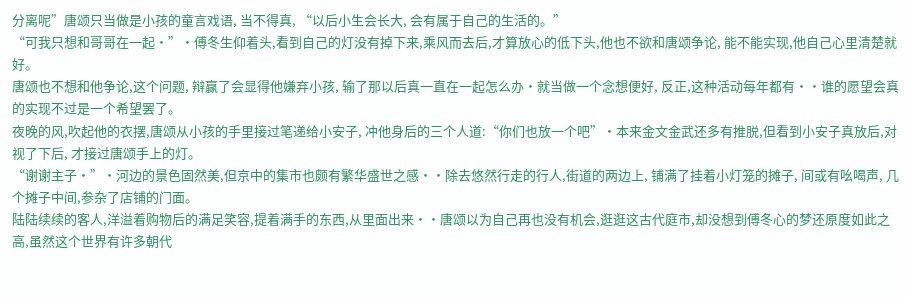分离呢”唐颂只当做是小孩的童言戏语, 当不得真, “以后小生会长大, 会有属于自己的生活的。”
“可我只想和哥哥在一起·”·傅冬生仰着头,看到自己的灯没有掉下来,乘风而去后,才算放心的低下头,他也不欲和唐颂争论, 能不能实现,他自己心里清楚就好。
唐颂也不想和他争论,这个问题, 辩赢了会显得他嫌弃小孩, 输了那以后真一直在一起怎么办·就当做一个念想便好, 反正,这种活动每年都有··谁的愿望会真的实现不过是一个希望罢了。
夜晚的风,吹起他的衣摆,唐颂从小孩的手里接过笔递给小安子, 冲他身后的三个人道:“你们也放一个吧”·本来金文金武还多有推脱,但看到小安子真放后,对视了下后, 才接过唐颂手上的灯。
“谢谢主子·”·河边的景色固然美,但京中的集市也颇有繁华盛世之感··除去悠然行走的行人,街道的两边上, 铺满了挂着小灯笼的摊子, 间或有吆喝声, 几个摊子中间,参杂了店铺的门面。
陆陆续续的客人,洋溢着购物后的满足笑容,提着满手的东西,从里面出来··唐颂以为自己再也没有机会,逛逛这古代庭市,却没想到傅冬心的梦还原度如此之高,虽然这个世界有许多朝代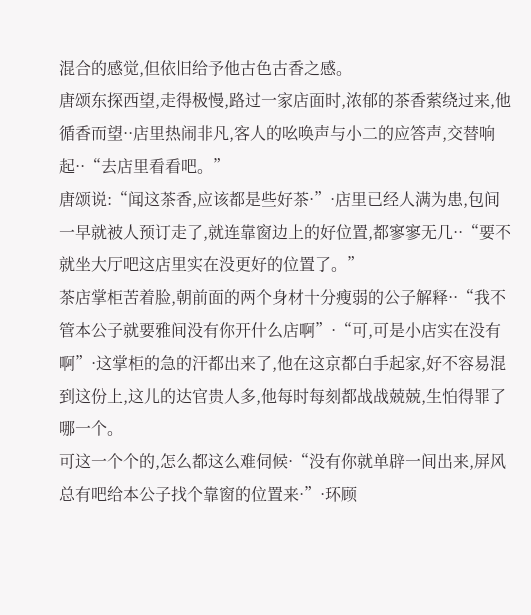混合的感觉,但依旧给予他古色古香之感。
唐颂东探西望,走得极慢,路过一家店面时,浓郁的茶香萦绕过来,他循香而望··店里热闹非凡,客人的吆唤声与小二的应答声,交替响起··“去店里看看吧。”
唐颂说:“闻这茶香,应该都是些好茶·”·店里已经人满为患,包间一早就被人预订走了,就连靠窗边上的好位置,都寥寥无几··“要不就坐大厅吧这店里实在没更好的位置了。”
茶店掌柜苦着脸,朝前面的两个身材十分瘦弱的公子解释··“我不管本公子就要雅间没有你开什么店啊”·“可,可是小店实在没有啊”·这掌柜的急的汗都出来了,他在这京都白手起家,好不容易混到这份上,这儿的达官贵人多,他每时每刻都战战兢兢,生怕得罪了哪一个。
可这一个个的,怎么都这么难伺候·“没有你就单辟一间出来,屏风总有吧给本公子找个靠窗的位置来·”·环顾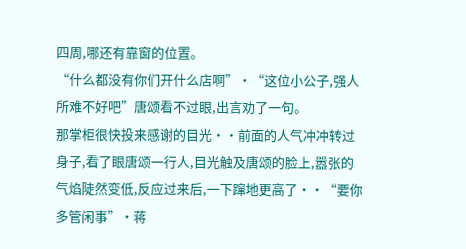四周,哪还有靠窗的位置。
“什么都没有你们开什么店啊”·“这位小公子,强人所难不好吧”唐颂看不过眼,出言劝了一句。
那掌柜很快投来感谢的目光··前面的人气冲冲转过身子,看了眼唐颂一行人,目光触及唐颂的脸上,嚣张的气焰陡然变低,反应过来后,一下蹿地更高了··“要你多管闲事”·蒋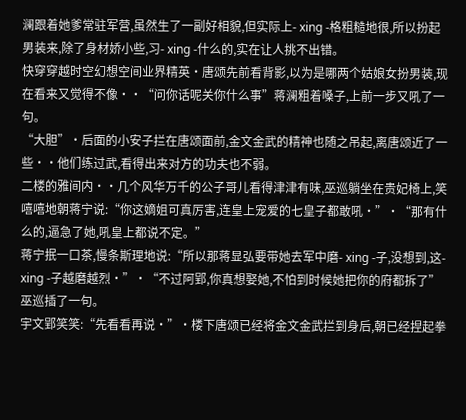澜跟着她爹常驻军营,虽然生了一副好相貌,但实际上- xing -格粗糙地很,所以扮起男装来,除了身材娇小些,习- xing -什么的,实在让人挑不出错。
快穿穿越时空幻想空间业界精英·唐颂先前看背影,以为是哪两个姑娘女扮男装,现在看来又觉得不像··“问你话呢关你什么事”蒋澜粗着嗓子,上前一步又吼了一句。
“大胆”·后面的小安子拦在唐颂面前,金文金武的精神也随之吊起,离唐颂近了一些··他们练过武,看得出来对方的功夫也不弱。
二楼的雅间内··几个风华万千的公子哥儿看得津津有味,巫巡躺坐在贵妃椅上,笑嘻嘻地朝蒋宁说:“你这嫡姐可真厉害,连皇上宠爱的七皇子都敢吼·”·“那有什么的,逼急了她,吼皇上都说不定。”
蒋宁抿一口茶,慢条斯理地说:“所以那蒋显弘要带她去军中磨- xing -子,没想到,这- xing -子越磨越烈·”·“不过阿郢,你真想娶她,不怕到时候她把你的府都拆了”巫巡插了一句。
宇文郢笑笑:“先看看再说·”·楼下唐颂已经将金文金武拦到身后,朝已经捏起拳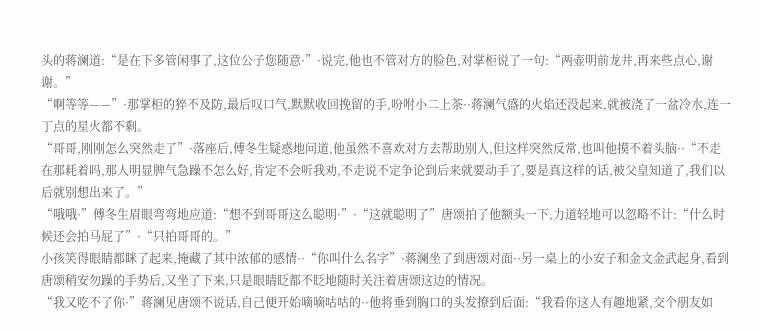头的蒋澜道:“是在下多管闲事了,这位公子您随意·”·说完,他也不管对方的脸色,对掌柜说了一句:“两壶明前龙井,再来些点心,谢谢。”
“啊等等——”·那掌柜的猝不及防,最后叹口气,默默收回挽留的手,吩咐小二上茶··蒋澜气盛的火焰还没起来,就被浇了一盆冷水,连一丁点的星火都不剩。
“哥哥,刚刚怎么突然走了”·落座后,傅冬生疑惑地问道,他虽然不喜欢对方去帮助别人,但这样突然反常,也叫他摸不着头脑··“不走在那耗着吗,那人明显脾气急躁不怎么好,肯定不会听我劝,不走说不定争论到后来就要动手了,要是真这样的话,被父皇知道了,我们以后就别想出来了。”
“哦哦·”傅冬生眉眼弯弯地应道:“想不到哥哥这么聪明·”·“这就聪明了”唐颂拍了他额头一下,力道轻地可以忽略不计:“什么时候还会拍马屁了”·“只拍哥哥的。”
小孩笑得眼睛都眯了起来,掩藏了其中浓郁的感情··“你叫什么名字”·蒋澜坐了到唐颂对面··另一桌上的小安子和金文金武起身,看到唐颂稍安勿躁的手势后,又坐了下来,只是眼睛眨都不眨地随时关注着唐颂这边的情况。
“我又吃不了你·”蒋澜见唐颂不说话,自己便开始嘀嘀咕咕的··他将垂到胸口的头发撩到后面:“我看你这人有趣地紧,交个朋友如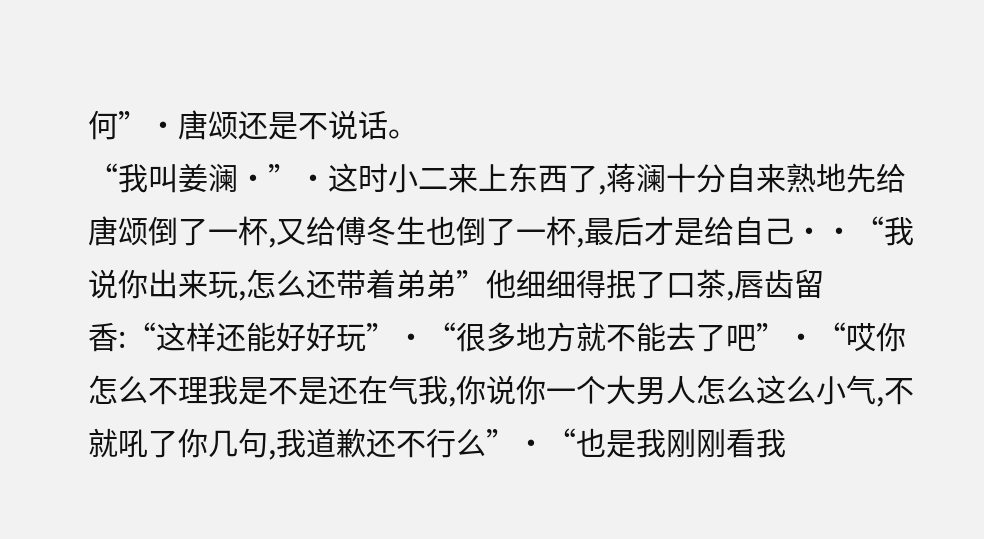何”·唐颂还是不说话。
“我叫姜澜·”·这时小二来上东西了,蒋澜十分自来熟地先给唐颂倒了一杯,又给傅冬生也倒了一杯,最后才是给自己··“我说你出来玩,怎么还带着弟弟”他细细得抿了口茶,唇齿留香:“这样还能好好玩”·“很多地方就不能去了吧”·“哎你怎么不理我是不是还在气我,你说你一个大男人怎么这么小气,不就吼了你几句,我道歉还不行么”·“也是我刚刚看我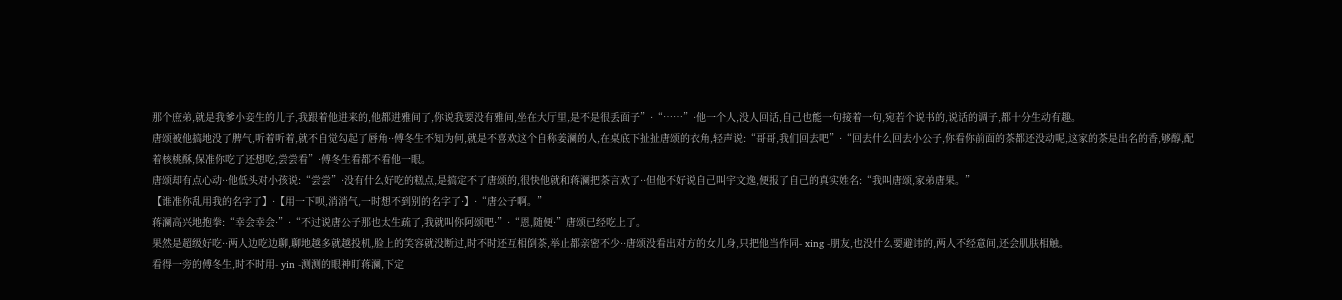那个庶弟,就是我爹小妾生的儿子,我跟着他进来的,他都进雅间了,你说我要没有雅间,坐在大厅里,是不是很丢面子”·“……”·他一个人,没人回话,自己也能一句接着一句,宛若个说书的,说话的调子,都十分生动有趣。
唐颂被他搞地没了脾气,听着听着,就不自觉勾起了唇角··傅冬生不知为何,就是不喜欢这个自称姜澜的人,在桌底下扯扯唐颂的衣角,轻声说:“哥哥,我们回去吧”·“回去什么回去小公子,你看你前面的茶都还没动呢,这家的茶是出名的香,够醇,配着核桃酥,保准你吃了还想吃,尝尝看”·傅冬生看都不看他一眼。
唐颂却有点心动··他低头对小孩说:“尝尝”·没有什么好吃的糕点,是搞定不了唐颂的,很快他就和蒋澜把茶言欢了··但他不好说自己叫宇文逸,便报了自己的真实姓名:“我叫唐颂,家弟唐果。”
【谁准你乱用我的名字了】·【用一下呗,消消气,一时想不到别的名字了·】·“唐公子啊。”
蒋澜高兴地抱拳:“幸会幸会·”·“不过说唐公子那也太生疏了,我就叫你阿颂吧·”·“恩,随便·”唐颂已经吃上了。
果然是超级好吃··两人边吃边聊,聊地越多就越投机,脸上的笑容就没断过,时不时还互相倒茶,举止都亲密不少··唐颂没看出对方的女儿身,只把他当作同- xing -朋友,也没什么要避讳的,两人不经意间,还会肌肤相触。
看得一旁的傅冬生,时不时用- yin -测测的眼神盯蒋澜,下定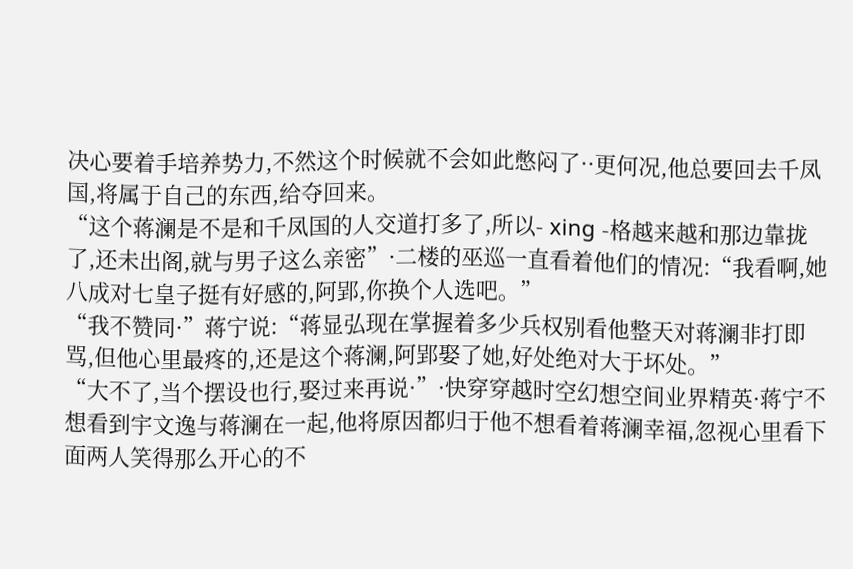决心要着手培养势力,不然这个时候就不会如此憋闷了··更何况,他总要回去千凤国,将属于自己的东西,给夺回来。
“这个蒋澜是不是和千凤国的人交道打多了,所以- xing -格越来越和那边靠拢了,还未出阁,就与男子这么亲密”·二楼的巫巡一直看着他们的情况:“我看啊,她八成对七皇子挺有好感的,阿郢,你换个人选吧。”
“我不赞同·”蒋宁说:“蒋显弘现在掌握着多少兵权别看他整天对蒋澜非打即骂,但他心里最疼的,还是这个蒋澜,阿郢娶了她,好处绝对大于坏处。”
“大不了,当个摆设也行,娶过来再说·”·快穿穿越时空幻想空间业界精英·蒋宁不想看到宇文逸与蒋澜在一起,他将原因都归于他不想看着蒋澜幸福,忽视心里看下面两人笑得那么开心的不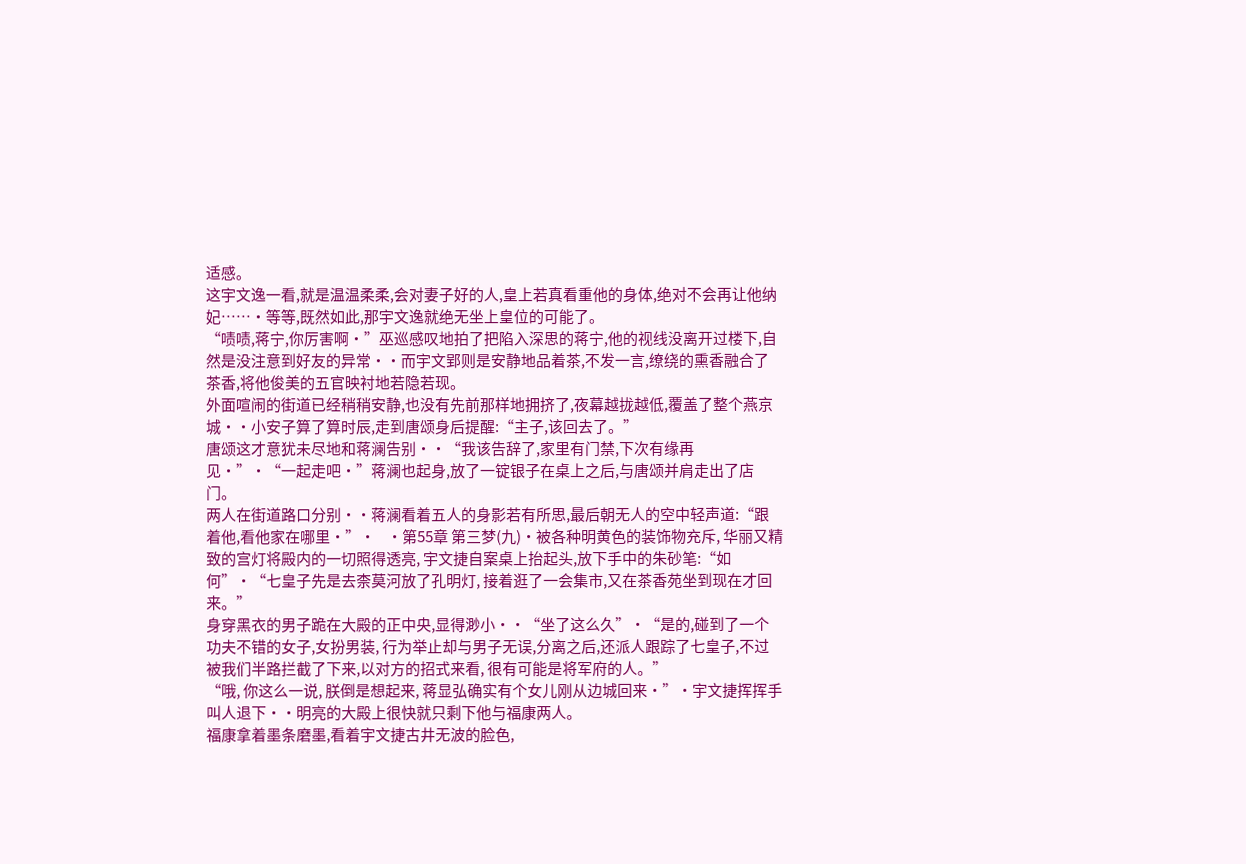适感。
这宇文逸一看,就是温温柔柔,会对妻子好的人,皇上若真看重他的身体,绝对不会再让他纳妃……·等等,既然如此,那宇文逸就绝无坐上皇位的可能了。
“啧啧,蒋宁,你厉害啊·”巫巡感叹地拍了把陷入深思的蒋宁,他的视线没离开过楼下,自然是没注意到好友的异常··而宇文郢则是安静地品着茶,不发一言,缭绕的熏香融合了茶香,将他俊美的五官映衬地若隐若现。
外面喧闹的街道已经稍稍安静,也没有先前那样地拥挤了,夜幕越拢越低,覆盖了整个燕京城··小安子算了算时辰,走到唐颂身后提醒:“主子,该回去了。”
唐颂这才意犹未尽地和蒋澜告别··“我该告辞了,家里有门禁,下次有缘再见·”·“一起走吧·”蒋澜也起身,放了一锭银子在桌上之后,与唐颂并肩走出了店门。
两人在街道路口分别··蒋澜看着五人的身影若有所思,最后朝无人的空中轻声道:“跟着他,看他家在哪里·”·    ·第55章 第三梦(九)·被各种明黄色的装饰物充斥, 华丽又精致的宫灯将殿内的一切照得透亮, 宇文捷自案桌上抬起头,放下手中的朱砂笔:“如何”·“七皇子先是去柰莫河放了孔明灯, 接着逛了一会集市,又在茶香苑坐到现在才回来。”
身穿黑衣的男子跪在大殿的正中央,显得渺小··“坐了这么久”·“是的,碰到了一个功夫不错的女子,女扮男装, 行为举止却与男子无误,分离之后,还派人跟踪了七皇子,不过被我们半路拦截了下来,以对方的招式来看, 很有可能是将军府的人。”
“哦, 你这么一说, 朕倒是想起来, 蒋显弘确实有个女儿刚从边城回来·”·宇文捷挥挥手叫人退下··明亮的大殿上很快就只剩下他与福康两人。
福康拿着墨条磨墨,看着宇文捷古井无波的脸色,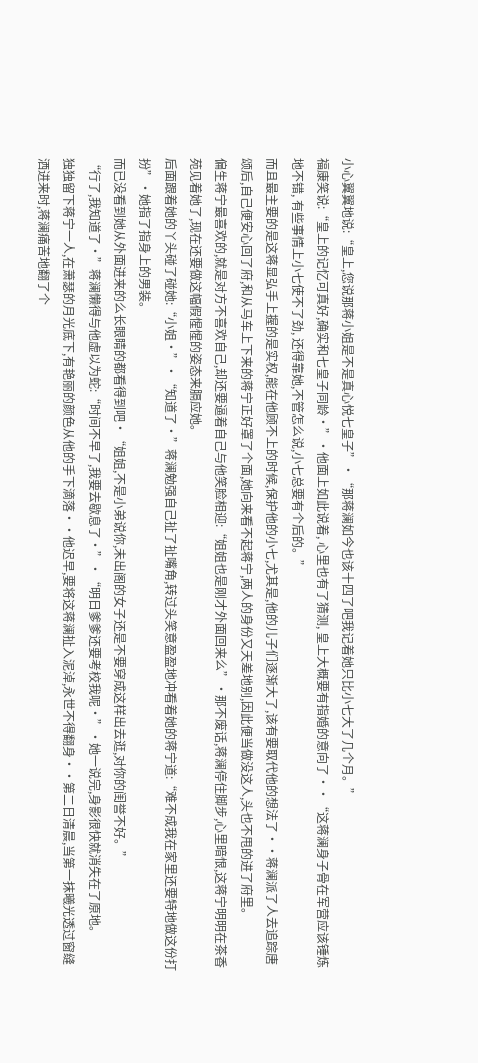小心翼翼地说:“皇上,您说那蒋小姐是不是真心悦七皇子”·“那蒋澜如今也该十四了吧我记着她只比小七大了几个月。”
福康笑说:“皇上的记忆可真好,确实和七皇子同龄·”·他面上如此说着, 心里也有了猜测, 皇上大概要有指婚的意向了··“这蒋澜身子骨在军营应该锤炼地不错, 有些事情上小七使不了劲, 还得靠她,不管怎么说,小七总要有个后的。”
而且最主要的是这蒋显弘手上握的是实权,能在他顾不上的时候,保护他的小七,尤其是,他的儿子们逐渐大了,该有要取代他的想法了··蒋澜派了人去追踪唐颂后,自己便安心回了府,和从马车上下来的蒋宁正好罩了个面,她向来看不起蒋宁,两人的身份又天差地别,因此便当做没这人,头也不甩的进了府里。
偏生蒋宁最喜欢的,就是对方不喜欢自己,却还要逼着自己与他笑脸相迎:“姐姐也是刚才外面回来么”·那不废话,蒋澜停住脚步,心里暗恨,这蒋宁明明在茶香苑见着她了,现在还要做这幅假惺惺的姿态来膈应她。
后面跟着她的丫头碰了碰她:“小姐·”·“知道了·”蒋澜勉强自己扯了扯嘴角,转过头笑意盈盈地冲看着她的蒋宁道:“难不成我在家里还要特地做这份打扮”·她指了指身上的男装。
而已没看到她从外面进来的么长眼睛的都看得到吧·“姐姐,不是小弟说你,未出阁的女子还是不要穿成这样出去逛,对你的闺誉不好。”
“行了,我知道了·”蒋澜懒得与他虚以为蛇:“时间不早了,我要去歇息了·”·“明日爹爹还要考校我呢·”·她一说完,身影很快就消失在了原地。
独独留下蒋宁一人,在萧瑟的月光底下,有艳丽的颜色从他的手下滴落··他迟早,要将这蒋澜扯入泥淖,永世不得翻身··第二日清晨,当第一抹曦光透过窗缝洒进来时,蒋澜痛苦地翻了个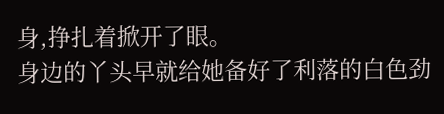身,挣扎着掀开了眼。
身边的丫头早就给她备好了利落的白色劲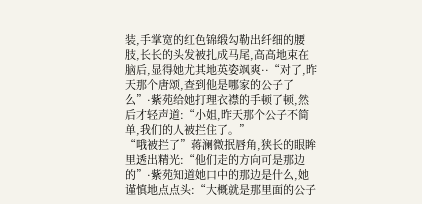装,手掌宽的红色锦缎勾勒出纤细的腰肢,长长的头发被扎成马尾,高高地束在脑后,显得她尤其地英姿飒爽··“对了,昨天那个唐颂,查到他是哪家的公子了么”·紫苑给她打理衣襟的手顿了顿,然后才轻声道:“小姐,昨天那个公子不简单,我们的人被拦住了。”
“哦被拦了”蒋澜微抿唇角,狭长的眼眸里透出精光:“他们走的方向可是那边的”·紫苑知道她口中的那边是什么,她谨慎地点点头:“大概就是那里面的公子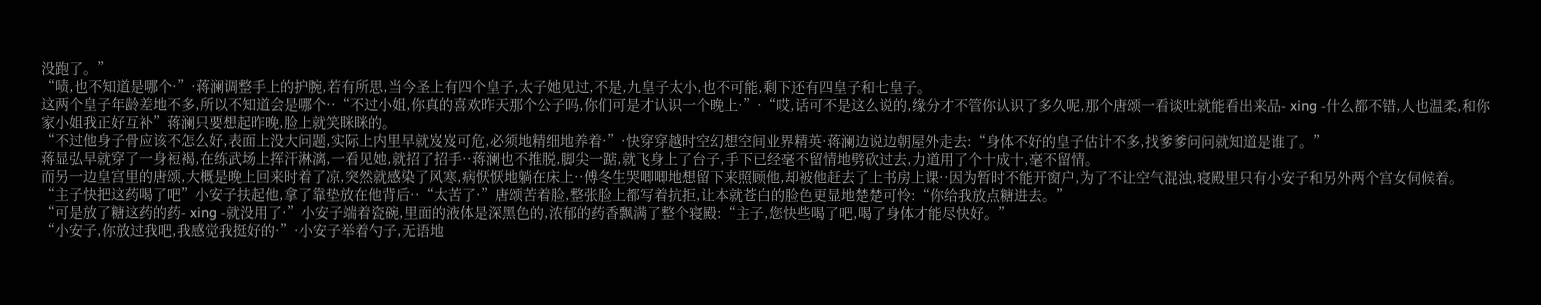没跑了。”
“啧,也不知道是哪个·”·蒋澜调整手上的护腕,若有所思,当今圣上有四个皇子,太子她见过,不是,九皇子太小,也不可能,剩下还有四皇子和七皇子。
这两个皇子年龄差地不多,所以不知道会是哪个··“不过小姐,你真的喜欢昨天那个公子吗,你们可是才认识一个晚上·”·“哎,话可不是这么说的,缘分才不管你认识了多久呢,那个唐颂一看谈吐就能看出来品- xing -什么都不错,人也温柔,和你家小姐我正好互补”蒋澜只要想起昨晚,脸上就笑眯眯的。
“不过他身子骨应该不怎么好,表面上没大问题,实际上内里早就岌岌可危,必须地精细地养着·”·快穿穿越时空幻想空间业界精英·蒋澜边说边朝屋外走去:“身体不好的皇子估计不多,找爹爹问问就知道是谁了。”
蒋显弘早就穿了一身裋褐,在练武场上挥汗淋漓,一看见她,就招了招手··蒋澜也不推脱,脚尖一踮,就飞身上了台子,手下已经毫不留情地劈砍过去,力道用了个十成十,毫不留情。
而另一边皇宫里的唐颂,大概是晚上回来时着了凉,突然就感染了风寒,病恹恹地躺在床上··傅冬生哭唧唧地想留下来照顾他,却被他赶去了上书房上课··因为暂时不能开窗户,为了不让空气混浊,寝殿里只有小安子和另外两个宫女伺候着。
“主子快把这药喝了吧”小安子扶起他,拿了靠垫放在他背后··“太苦了·”唐颂苦着脸,整张脸上都写着抗拒,让本就苍白的脸色更显地楚楚可怜:“你给我放点糖进去。”
“可是放了糖这药的药- xing -就没用了·”小安子端着瓷碗,里面的液体是深黑色的,浓郁的药香飘满了整个寝殿:“主子,您快些喝了吧,喝了身体才能尽快好。”
“小安子,你放过我吧,我感觉我挺好的·”·小安子举着勺子,无语地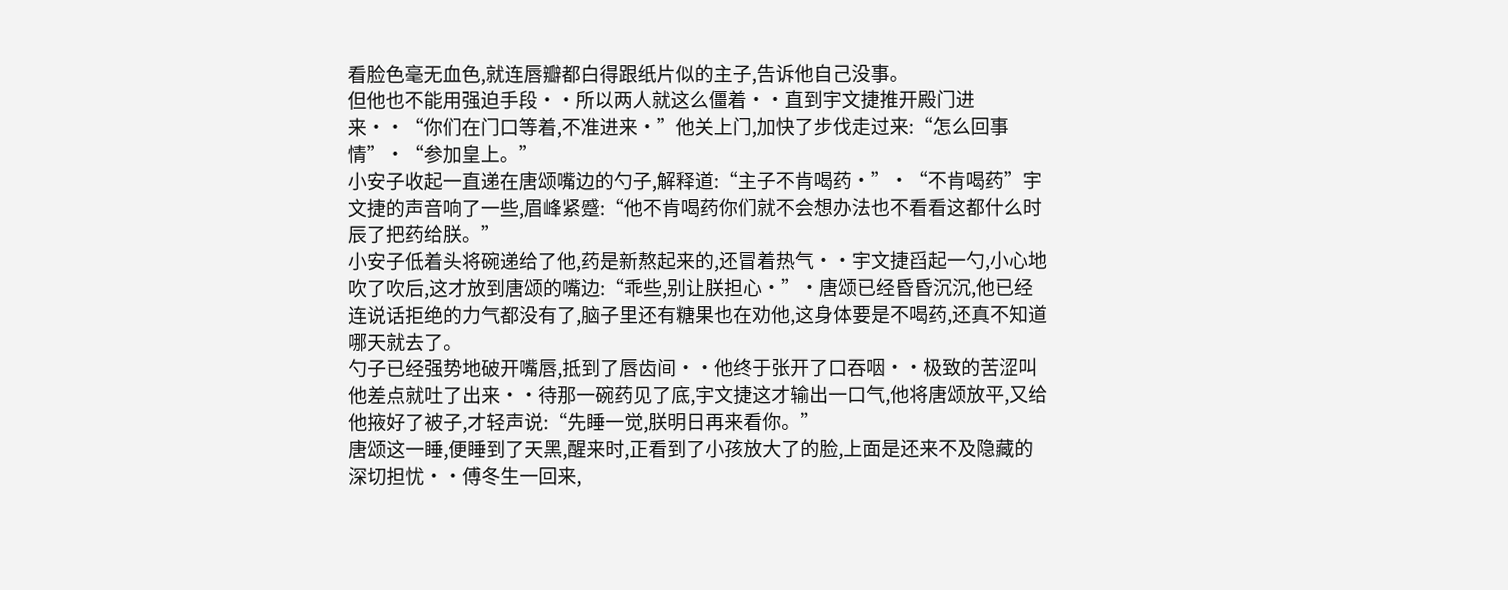看脸色毫无血色,就连唇瓣都白得跟纸片似的主子,告诉他自己没事。
但他也不能用强迫手段··所以两人就这么僵着··直到宇文捷推开殿门进来··“你们在门口等着,不准进来·”他关上门,加快了步伐走过来:“怎么回事情”·“参加皇上。”
小安子收起一直递在唐颂嘴边的勺子,解释道:“主子不肯喝药·”·“不肯喝药”宇文捷的声音响了一些,眉峰紧蹙:“他不肯喝药你们就不会想办法也不看看这都什么时辰了把药给朕。”
小安子低着头将碗递给了他,药是新熬起来的,还冒着热气··宇文捷舀起一勺,小心地吹了吹后,这才放到唐颂的嘴边:“乖些,别让朕担心·”·唐颂已经昏昏沉沉,他已经连说话拒绝的力气都没有了,脑子里还有糖果也在劝他,这身体要是不喝药,还真不知道哪天就去了。
勺子已经强势地破开嘴唇,抵到了唇齿间··他终于张开了口吞咽··极致的苦涩叫他差点就吐了出来··待那一碗药见了底,宇文捷这才输出一口气,他将唐颂放平,又给他掖好了被子,才轻声说:“先睡一觉,朕明日再来看你。”
唐颂这一睡,便睡到了天黑,醒来时,正看到了小孩放大了的脸,上面是还来不及隐藏的深切担忧··傅冬生一回来,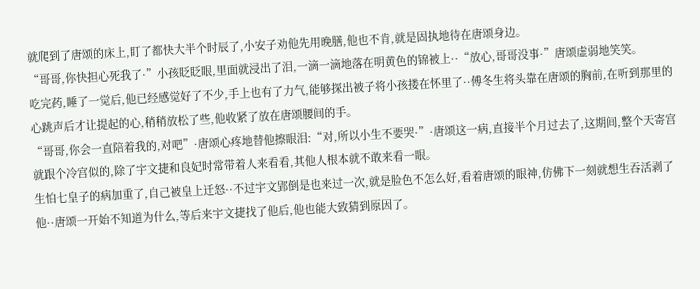就爬到了唐颂的床上,盯了都快大半个时辰了,小安子劝他先用晚膳,他也不肯,就是固执地待在唐颂身边。
“哥哥,你快担心死我了·”小孩眨眨眼,里面就浸出了泪,一滴一滴地落在明黄色的锦被上··“放心,哥哥没事·”唐颂虚弱地笑笑。
吃完药,睡了一觉后,他已经感觉好了不少,手上也有了力气,能够探出被子将小孩搂在怀里了··傅冬生将头靠在唐颂的胸前,在听到那里的心跳声后才让提起的心,稍稍放松了些,他收紧了放在唐颂腰间的手。
“哥哥,你会一直陪着我的,对吧”·唐颂心疼地替他擦眼泪:“对,所以小生不要哭·”·唐颂这一病,直接半个月过去了,这期间,整个天寄宫就跟个冷宫似的,除了宇文捷和良妃时常带着人来看看,其他人根本就不敢来看一眼。
生怕七皇子的病加重了,自己被皇上迁怒··不过宇文郢倒是也来过一次,就是脸色不怎么好,看着唐颂的眼神,仿佛下一刻就想生吞活剥了他··唐颂一开始不知道为什么,等后来宇文捷找了他后,他也能大致猜到原因了。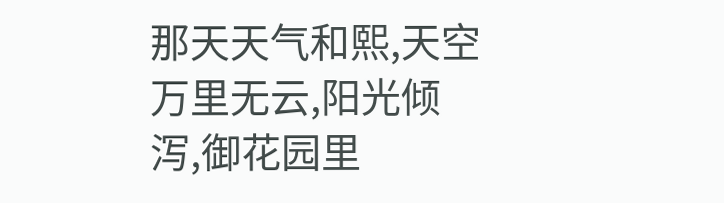那天天气和熙,天空万里无云,阳光倾泻,御花园里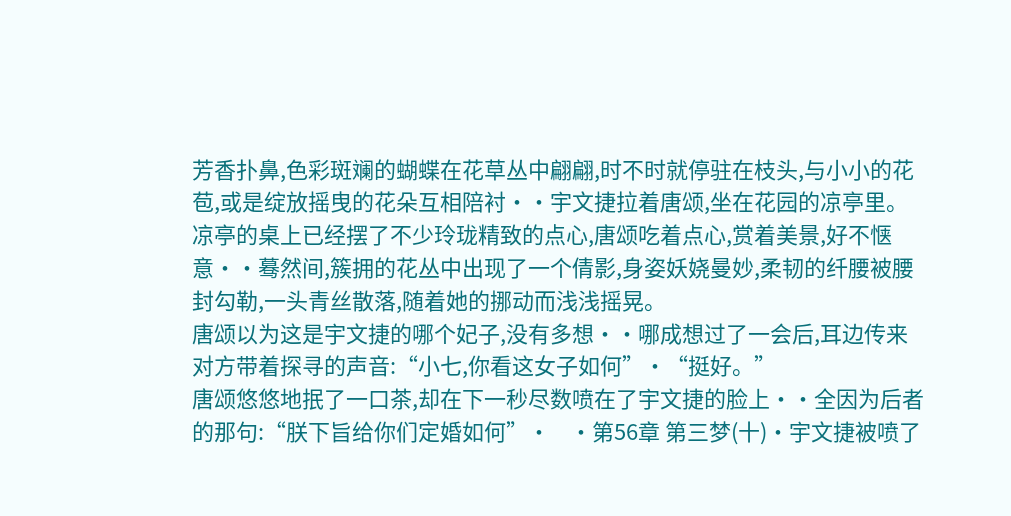芳香扑鼻,色彩斑斓的蝴蝶在花草丛中翩翩,时不时就停驻在枝头,与小小的花苞,或是绽放摇曳的花朵互相陪衬··宇文捷拉着唐颂,坐在花园的凉亭里。
凉亭的桌上已经摆了不少玲珑精致的点心,唐颂吃着点心,赏着美景,好不惬意··蓦然间,簇拥的花丛中出现了一个倩影,身姿妖娆曼妙,柔韧的纤腰被腰封勾勒,一头青丝散落,随着她的挪动而浅浅摇晃。
唐颂以为这是宇文捷的哪个妃子,没有多想··哪成想过了一会后,耳边传来对方带着探寻的声音:“小七,你看这女子如何”·“挺好。”
唐颂悠悠地抿了一口茶,却在下一秒尽数喷在了宇文捷的脸上··全因为后者的那句:“朕下旨给你们定婚如何”·    ·第56章 第三梦(十)·宇文捷被喷了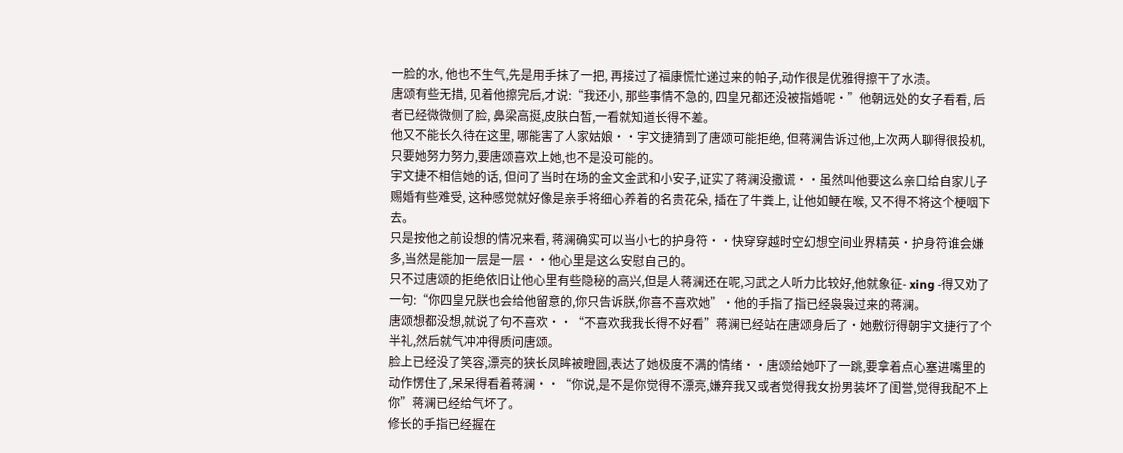一脸的水, 他也不生气,先是用手抹了一把, 再接过了福康慌忙递过来的帕子,动作很是优雅得擦干了水渍。
唐颂有些无措, 见着他擦完后,才说:“我还小, 那些事情不急的, 四皇兄都还没被指婚呢·”他朝远处的女子看看, 后者已经微微侧了脸, 鼻梁高挺,皮肤白皙,一看就知道长得不差。
他又不能长久待在这里, 哪能害了人家姑娘··宇文捷猜到了唐颂可能拒绝, 但蒋澜告诉过他,上次两人聊得很投机, 只要她努力努力,要唐颂喜欢上她,也不是没可能的。
宇文捷不相信她的话, 但问了当时在场的金文金武和小安子,证实了蒋澜没撒谎··虽然叫他要这么亲口给自家儿子赐婚有些难受, 这种感觉就好像是亲手将细心养着的名贵花朵, 插在了牛粪上, 让他如鲠在喉, 又不得不将这个梗咽下去。
只是按他之前设想的情况来看, 蒋澜确实可以当小七的护身符··快穿穿越时空幻想空间业界精英·护身符谁会嫌多,当然是能加一层是一层··他心里是这么安慰自己的。
只不过唐颂的拒绝依旧让他心里有些隐秘的高兴,但是人蒋澜还在呢,习武之人听力比较好,他就象征- xing -得又劝了一句:“你四皇兄朕也会给他留意的,你只告诉朕,你喜不喜欢她”·他的手指了指已经袅袅过来的蒋澜。
唐颂想都没想,就说了句不喜欢··“不喜欢我我长得不好看”蒋澜已经站在唐颂身后了·她敷衍得朝宇文捷行了个半礼,然后就气冲冲得质问唐颂。
脸上已经没了笑容,漂亮的狭长凤眸被瞪圆,表达了她极度不满的情绪··唐颂给她吓了一跳,要拿着点心塞进嘴里的动作愣住了,呆呆得看着蒋澜··“你说,是不是你觉得不漂亮,嫌弃我又或者觉得我女扮男装坏了闺誉,觉得我配不上你”蒋澜已经给气坏了。
修长的手指已经握在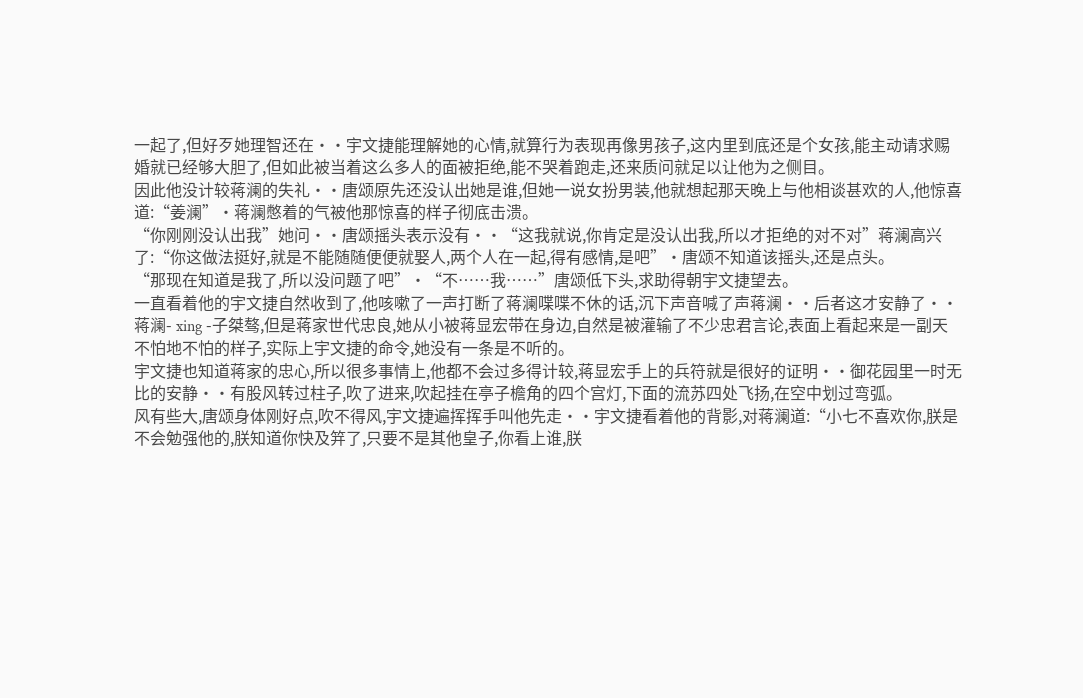一起了,但好歹她理智还在··宇文捷能理解她的心情,就算行为表现再像男孩子,这内里到底还是个女孩,能主动请求赐婚就已经够大胆了,但如此被当着这么多人的面被拒绝,能不哭着跑走,还来质问就足以让他为之侧目。
因此他没计较蒋澜的失礼··唐颂原先还没认出她是谁,但她一说女扮男装,他就想起那天晚上与他相谈甚欢的人,他惊喜道:“姜澜”·蒋澜憋着的气被他那惊喜的样子彻底击溃。
“你刚刚没认出我”她问··唐颂摇头表示没有··“这我就说,你肯定是没认出我,所以才拒绝的对不对”蒋澜高兴了:“你这做法挺好,就是不能随随便便就娶人,两个人在一起,得有感情,是吧”·唐颂不知道该摇头,还是点头。
“那现在知道是我了,所以没问题了吧”·“不……我……”唐颂低下头,求助得朝宇文捷望去。
一直看着他的宇文捷自然收到了,他咳嗽了一声打断了蒋澜喋喋不休的话,沉下声音喊了声蒋澜··后者这才安静了··蒋澜- xing -子桀骜,但是蒋家世代忠良,她从小被蒋显宏带在身边,自然是被灌输了不少忠君言论,表面上看起来是一副天不怕地不怕的样子,实际上宇文捷的命令,她没有一条是不听的。
宇文捷也知道蒋家的忠心,所以很多事情上,他都不会过多得计较,蒋显宏手上的兵符就是很好的证明··御花园里一时无比的安静··有股风转过柱子,吹了进来,吹起挂在亭子檐角的四个宫灯,下面的流苏四处飞扬,在空中划过弯弧。
风有些大,唐颂身体刚好点,吹不得风,宇文捷遍挥挥手叫他先走··宇文捷看着他的背影,对蒋澜道:“小七不喜欢你,朕是不会勉强他的,朕知道你快及笄了,只要不是其他皇子,你看上谁,朕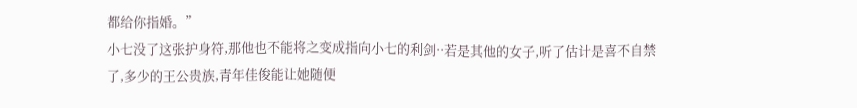都给你指婚。”
小七没了这张护身符,那他也不能将之变成指向小七的利剑··若是其他的女子,听了估计是喜不自禁了,多少的王公贵族,青年佳俊能让她随便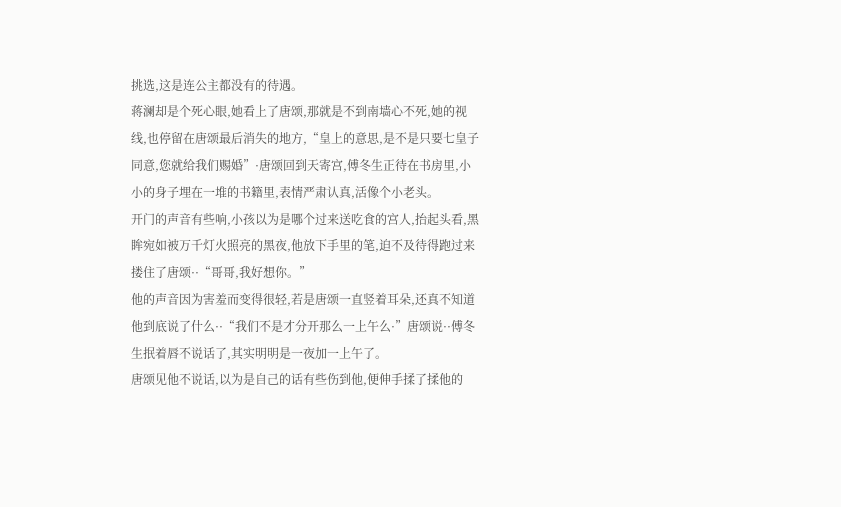挑选,这是连公主都没有的待遇。
蒋澜却是个死心眼,她看上了唐颂,那就是不到南墙心不死,她的视线,也停留在唐颂最后消失的地方,“皇上的意思,是不是只要七皇子同意,您就给我们赐婚”·唐颂回到天寄宫,傅冬生正待在书房里,小小的身子埋在一堆的书籍里,表情严肃认真,活像个小老头。
开门的声音有些响,小孩以为是哪个过来送吃食的宫人,抬起头看,黑眸宛如被万千灯火照亮的黑夜,他放下手里的笔,迫不及待得跑过来搂住了唐颂··“哥哥,我好想你。”
他的声音因为害羞而变得很轻,若是唐颂一直竖着耳朵,还真不知道他到底说了什么··“我们不是才分开那么一上午么·”唐颂说··傅冬生抿着唇不说话了,其实明明是一夜加一上午了。
唐颂见他不说话,以为是自己的话有些伤到他,便伸手揉了揉他的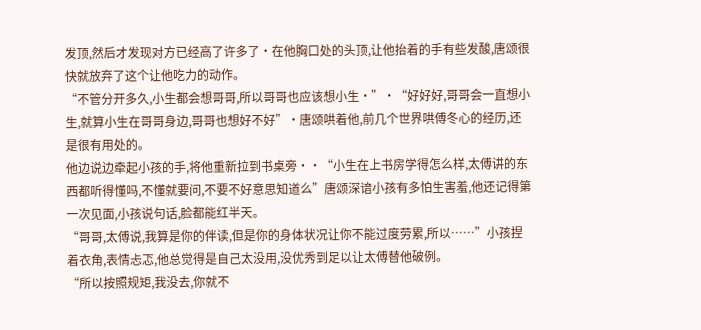发顶,然后才发现对方已经高了许多了·在他胸口处的头顶,让他抬着的手有些发酸,唐颂很快就放弃了这个让他吃力的动作。
“不管分开多久,小生都会想哥哥,所以哥哥也应该想小生·”·“好好好,哥哥会一直想小生,就算小生在哥哥身边,哥哥也想好不好”·唐颂哄着他,前几个世界哄傅冬心的经历,还是很有用处的。
他边说边牵起小孩的手,将他重新拉到书桌旁··“小生在上书房学得怎么样,太傅讲的东西都听得懂吗,不懂就要问,不要不好意思知道么”唐颂深谙小孩有多怕生害羞,他还记得第一次见面,小孩说句话,脸都能红半天。
“哥哥,太傅说,我算是你的伴读,但是你的身体状况让你不能过度劳累,所以……”小孩捏着衣角,表情忐忑,他总觉得是自己太没用,没优秀到足以让太傅替他破例。
“所以按照规矩,我没去,你就不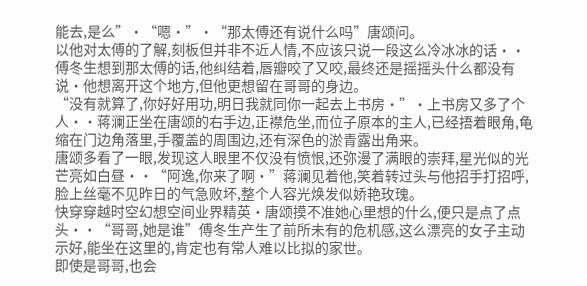能去,是么”·“嗯·”·“那太傅还有说什么吗”唐颂问。
以他对太傅的了解,刻板但并非不近人情,不应该只说一段这么冷冰冰的话··傅冬生想到那太傅的话,他纠结着,唇瓣咬了又咬,最终还是摇摇头什么都没有说·他想离开这个地方,但他更想留在哥哥的身边。
“没有就算了,你好好用功,明日我就同你一起去上书房·”·上书房又多了个人··蒋澜正坐在唐颂的右手边,正襟危坐,而位子原本的主人,已经捂着眼角,龟缩在门边角落里,手覆盖的周围边,还有深色的淤青露出角来。
唐颂多看了一眼,发现这人眼里不仅没有愤恨,还弥漫了满眼的崇拜,星光似的光芒亮如白昼··“阿逸,你来了啊·”蒋澜见着他,笑着转过头与他招手打招呼,脸上丝毫不见昨日的气急败坏,整个人容光焕发似娇艳玫瑰。
快穿穿越时空幻想空间业界精英·唐颂摸不准她心里想的什么,便只是点了点头··“哥哥,她是谁”傅冬生产生了前所未有的危机感,这么漂亮的女子主动示好,能坐在这里的,肯定也有常人难以比拟的家世。
即使是哥哥,也会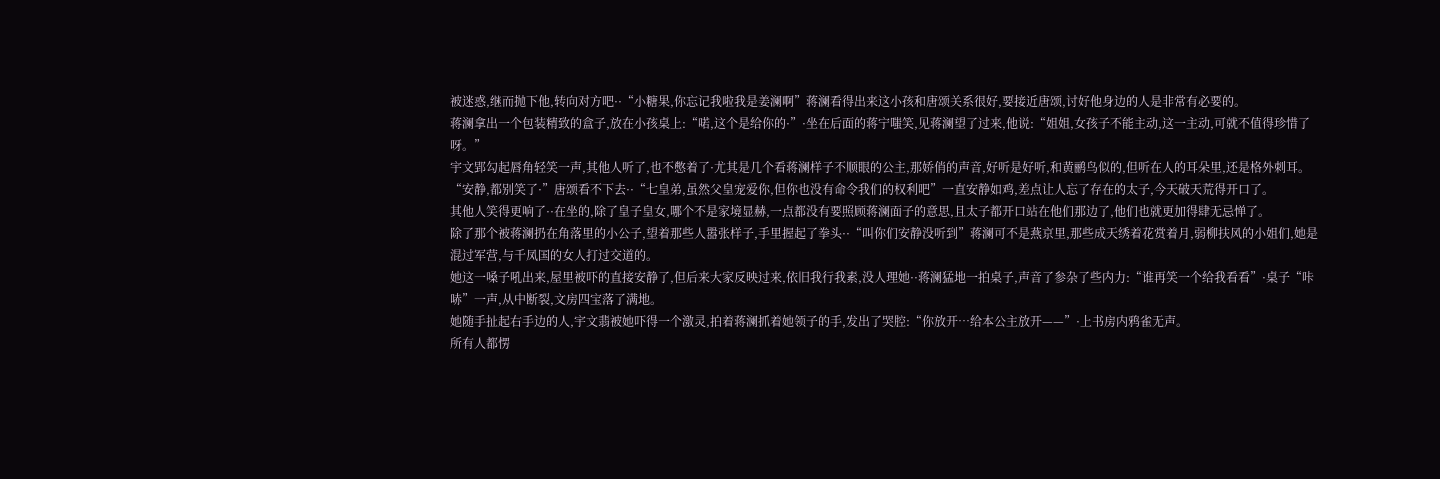被迷惑,继而抛下他,转向对方吧··“小糖果,你忘记我啦我是姜澜啊”蒋澜看得出来这小孩和唐颂关系很好,要接近唐颂,讨好他身边的人是非常有必要的。
蒋澜拿出一个包装精致的盒子,放在小孩桌上:“喏,这个是给你的·”·坐在后面的蒋宁嗤笑,见蒋澜望了过来,他说:“姐姐,女孩子不能主动,这一主动,可就不值得珍惜了呀。”
宇文郢勾起唇角轻笑一声,其他人听了,也不憋着了·尤其是几个看蒋澜样子不顺眼的公主,那娇俏的声音,好听是好听,和黄鹂鸟似的,但听在人的耳朵里,还是格外刺耳。
“安静,都别笑了·”唐颂看不下去··“七皇弟,虽然父皇宠爱你,但你也没有命令我们的权利吧”一直安静如鸡,差点让人忘了存在的太子,今天破天荒得开口了。
其他人笑得更响了··在坐的,除了皇子皇女,哪个不是家境显赫,一点都没有要照顾蒋澜面子的意思,且太子都开口站在他们那边了,他们也就更加得肆无忌惮了。
除了那个被蒋澜扔在角落里的小公子,望着那些人嚣张样子,手里握起了拳头··“叫你们安静没听到”蒋澜可不是燕京里,那些成天绣着花赏着月,弱柳扶风的小姐们,她是混过军营,与千凤国的女人打过交道的。
她这一嗓子吼出来,屋里被吓的直接安静了,但后来大家反映过来,依旧我行我素,没人理她··蒋澜猛地一拍桌子,声音了参杂了些内力:“谁再笑一个给我看看”·桌子“咔哧”一声,从中断裂,文房四宝落了满地。
她随手扯起右手边的人,宇文翡被她吓得一个激灵,拍着蒋澜抓着她领子的手,发出了哭腔:“你放开…给本公主放开——”·上书房内鸦雀无声。
所有人都愣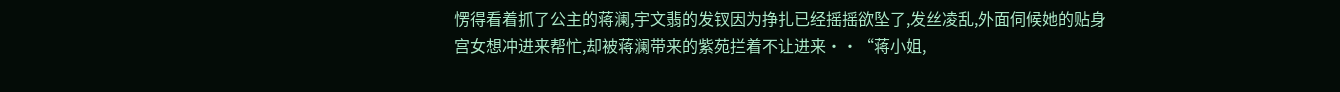愣得看着抓了公主的蒋澜,宇文翡的发钗因为挣扎已经摇摇欲坠了,发丝凌乱,外面伺候她的贴身宫女想冲进来帮忙,却被蒋澜带来的紫苑拦着不让进来··“蒋小姐,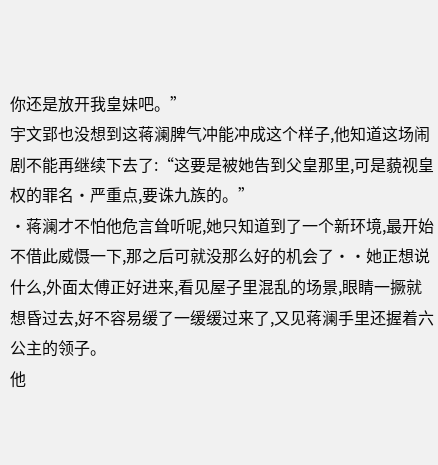你还是放开我皇妹吧。”
宇文郢也没想到这蒋澜脾气冲能冲成这个样子,他知道这场闹剧不能再继续下去了:“这要是被她告到父皇那里,可是藐视皇权的罪名·严重点,要诛九族的。”
·蒋澜才不怕他危言耸听呢,她只知道到了一个新环境,最开始不借此威慑一下,那之后可就没那么好的机会了··她正想说什么,外面太傅正好进来,看见屋子里混乱的场景,眼睛一撅就想昏过去,好不容易缓了一缓缓过来了,又见蒋澜手里还握着六公主的领子。
他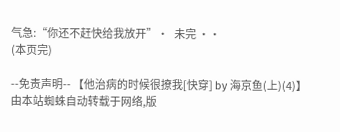气急:“你还不赶快给我放开”·   未完 ··
(本页完)

--免责声明-- 【他治病的时候很撩我[快穿] by 海京鱼(上)(4)】由本站蜘蛛自动转载于网络,版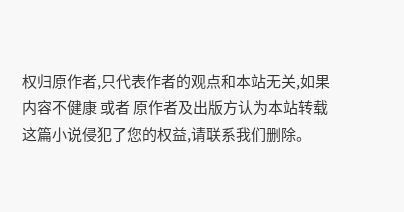权归原作者,只代表作者的观点和本站无关,如果内容不健康 或者 原作者及出版方认为本站转载这篇小说侵犯了您的权益,请联系我们删除。